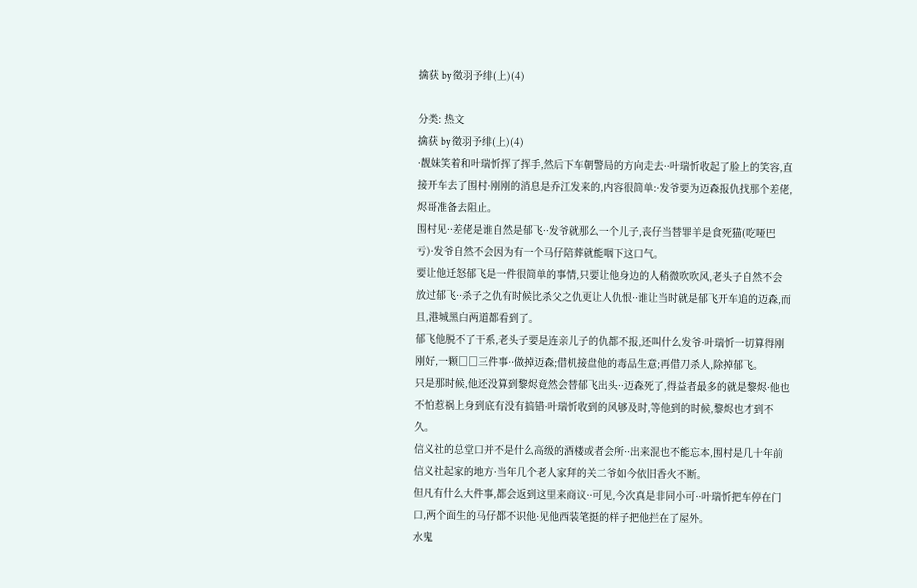擒获 by 徵羽予绯(上)(4)

分类: 热文
擒获 by 徵羽予绯(上)(4)
·靓妹笑着和叶瑞忻挥了挥手,然后下车朝警局的方向走去··叶瑞忻收起了脸上的笑容,直接开车去了围村·刚刚的消息是乔江发来的,内容很简单:·发爷要为迈森报仇找那个差佬,烬哥准备去阻止。
围村见··差佬是谁自然是郁飞··发爷就那么一个儿子,丧仔当替罪羊是食死猫(吃哑巴亏)·发爷自然不会因为有一个马仔陪葬就能咽下这口气。
要让他迁怒郁飞是一件很简单的事情,只要让他身边的人稍微吹吹风,老头子自然不会放过郁飞··杀子之仇有时候比杀父之仇更让人仇恨··谁让当时就是郁飞开车追的迈森,而且,港城黑白两道都看到了。
郁飞他脱不了干系,老头子要是连亲儿子的仇都不报,还叫什么发爷·叶瑞忻一切算得刚刚好,一颗□□三件事··做掉迈森;借机接盘他的毒品生意;再借刀杀人,除掉郁飞。
只是那时候,他还没算到黎烬竟然会替郁飞出头··迈森死了,得益者最多的就是黎烬·他也不怕惹祸上身到底有没有搞错·叶瑞忻收到的风够及时,等他到的时候,黎烬也才到不久。
信义社的总堂口并不是什么高级的酒楼或者会所··出来混也不能忘本,围村是几十年前信义社起家的地方·当年几个老人家拜的关二爷如今依旧香火不断。
但凡有什么大件事,都会返到这里来商议··可见,今次真是非同小可··叶瑞忻把车停在门口,两个面生的马仔都不识他·见他西装笔挺的样子把他拦在了屋外。
水鬼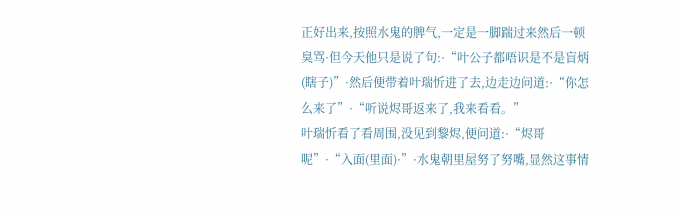正好出来,按照水鬼的脾气,一定是一脚踹过来然后一顿臭骂·但今天他只是说了句:·“叶公子都唔识是不是盲炳(瞎子)”·然后便带着叶瑞忻进了去,边走边问道:·“你怎么来了”·“听说烬哥返来了,我来看看。”
叶瑞忻看了看周围,没见到黎烬,便问道:·“烬哥呢”·“入面(里面)·”·水鬼朝里屋努了努嘴,显然这事情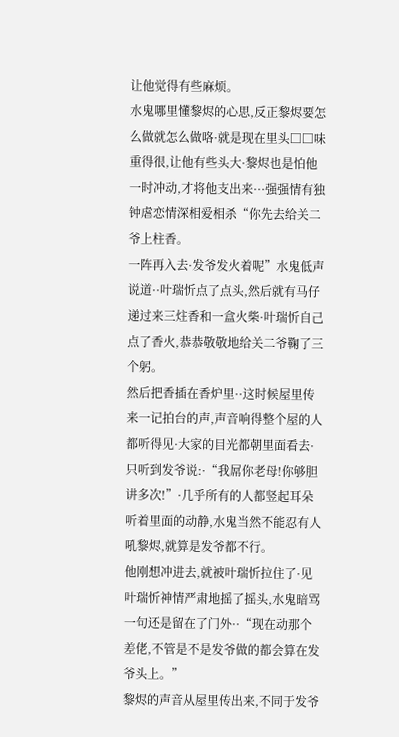让他觉得有些麻烦。
水鬼哪里懂黎烬的心思,反正黎烬要怎么做就怎么做咯·就是现在里头□□味重得很,让他有些头大·黎烬也是怕他一时冲动,才将他支出来···强强情有独钟虐恋情深相爱相杀“你先去给关二爷上柱香。
一阵再入去·发爷发火着呢”水鬼低声说道··叶瑞忻点了点头,然后就有马仔递过来三炷香和一盒火柴·叶瑞忻自己点了香火,恭恭敬敬地给关二爷鞠了三个躬。
然后把香插在香炉里··这时候屋里传来一记拍台的声,声音响得整个屋的人都听得见·大家的目光都朝里面看去·只听到发爷说:·“我屌你老母!你够胆讲多次!”·几乎所有的人都竖起耳朵听着里面的动静,水鬼当然不能忍有人吼黎烬,就算是发爷都不行。
他刚想冲进去,就被叶瑞忻拉住了·见叶瑞忻神情严肃地摇了摇头,水鬼暗骂一句还是留在了门外··“现在动那个差佬,不管是不是发爷做的都会算在发爷头上。”
黎烬的声音从屋里传出来,不同于发爷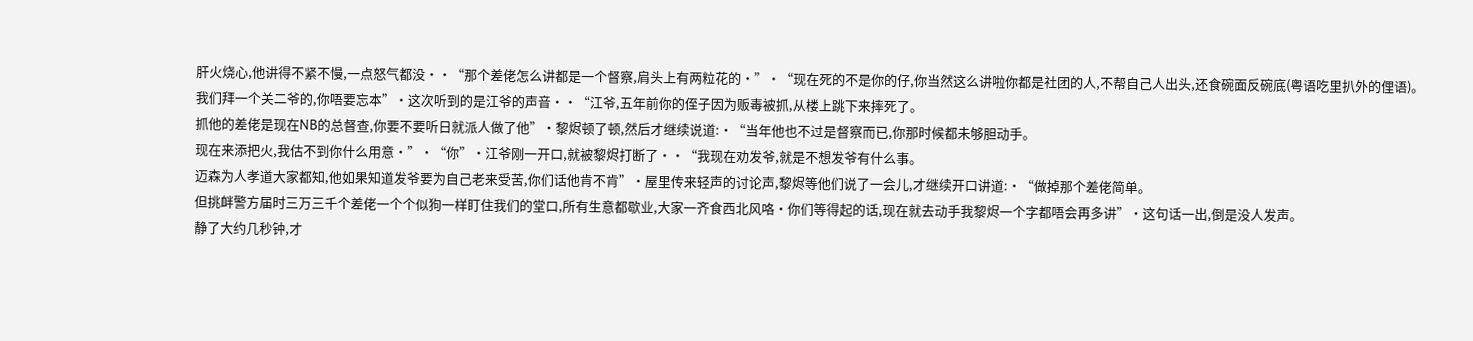肝火烧心,他讲得不紧不慢,一点怒气都没··“那个差佬怎么讲都是一个督察,肩头上有两粒花的·”·“现在死的不是你的仔,你当然这么讲啦你都是社团的人,不帮自己人出头,还食碗面反碗底(粤语吃里扒外的俚语)。
我们拜一个关二爷的,你唔要忘本”·这次听到的是江爷的声音··“江爷,五年前你的侄子因为贩毒被抓,从楼上跳下来摔死了。
抓他的差佬是现在NB的总督查,你要不要听日就派人做了他”·黎烬顿了顿,然后才继续说道:·“当年他也不过是督察而已,你那时候都未够胆动手。
现在来添把火,我估不到你什么用意·”·“你”·江爷刚一开口,就被黎烬打断了··“我现在劝发爷,就是不想发爷有什么事。
迈森为人孝道大家都知,他如果知道发爷要为自己老来受苦,你们话他肯不肯”·屋里传来轻声的讨论声,黎烬等他们说了一会儿,才继续开口讲道:·“做掉那个差佬简单。
但挑衅警方届时三万三千个差佬一个个似狗一样盯住我们的堂口,所有生意都歇业,大家一齐食西北风咯·你们等得起的话,现在就去动手我黎烬一个字都唔会再多讲”·这句话一出,倒是没人发声。
静了大约几秒钟,才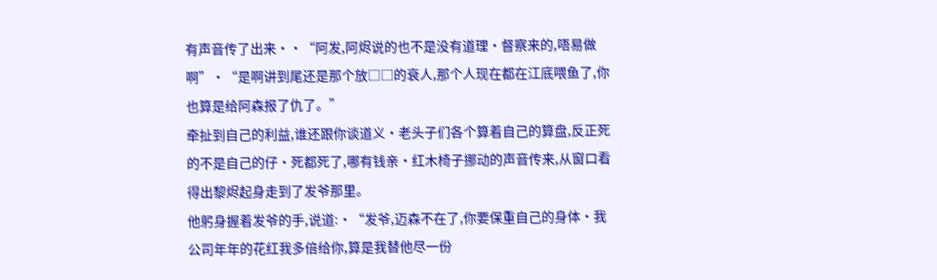有声音传了出来··“阿发,阿烬说的也不是没有道理·督察来的,唔易做啊”·“是啊讲到尾还是那个放□□的衰人,那个人现在都在江底喂鱼了,你也算是给阿森报了仇了。”
牵扯到自己的利益,谁还跟你谈道义·老头子们各个算着自己的算盘,反正死的不是自己的仔·死都死了,哪有钱亲·红木椅子挪动的声音传来,从窗口看得出黎烬起身走到了发爷那里。
他躬身握着发爷的手,说道:·“发爷,迈森不在了,你要保重自己的身体·我公司年年的花红我多倍给你,算是我替他尽一份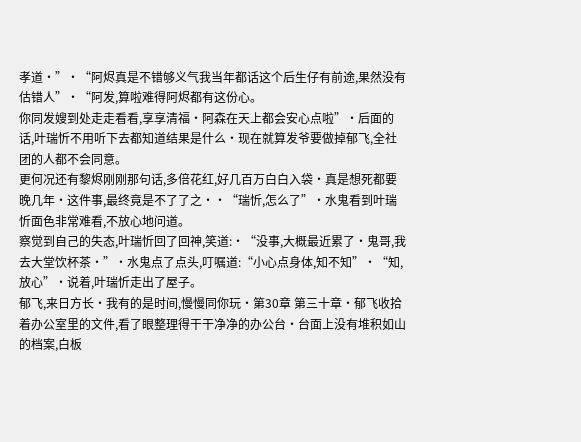孝道·”·“阿烬真是不错够义气我当年都话这个后生仔有前途,果然没有估错人”·“阿发,算啦难得阿烬都有这份心。
你同发嫂到处走走看看,享享清福·阿森在天上都会安心点啦”·后面的话,叶瑞忻不用听下去都知道结果是什么·现在就算发爷要做掉郁飞,全社团的人都不会同意。
更何况还有黎烬刚刚那句话,多倍花红,好几百万白白入袋·真是想死都要晚几年·这件事,最终竟是不了了之··“瑞忻,怎么了”·水鬼看到叶瑞忻面色非常难看,不放心地问道。
察觉到自己的失态,叶瑞忻回了回神,笑道:·“没事,大概最近累了·鬼哥,我去大堂饮杯茶·”·水鬼点了点头,叮嘱道:“小心点身体,知不知”·“知,放心”·说着,叶瑞忻走出了屋子。
郁飞,来日方长·我有的是时间,慢慢同你玩·第30章 第三十章·郁飞收拾着办公室里的文件,看了眼整理得干干净净的办公台·台面上没有堆积如山的档案,白板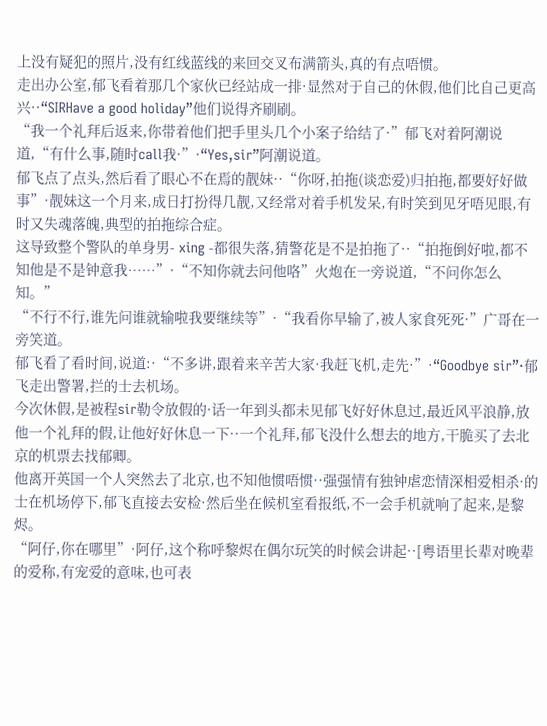上没有疑犯的照片,没有红线蓝线的来回交叉布满箭头,真的有点唔惯。
走出办公室,郁飞看着那几个家伙已经站成一排·显然对于自己的休假,他们比自己更高兴··“SIRHave a good holiday”他们说得齐刷刷。
“我一个礼拜后返来,你带着他们把手里头几个小案子给结了·”郁飞对着阿潮说道,“有什么事,随时call我·”·“Yes,sir”阿潮说道。
郁飞点了点头,然后看了眼心不在焉的靓妹··“你呀,拍拖(谈恋爱)归拍拖,都要好好做事”·靓妹这一个月来,成日打扮得几靓,又经常对着手机发呆,有时笑到见牙唔见眼,有时又失魂落魄,典型的拍拖综合症。
这导致整个警队的单身男- xing -都很失落,猜警花是不是拍拖了··“拍拖倒好啦,都不知他是不是钟意我……”·“不知你就去问他咯”火炮在一旁说道,“不问你怎么知。”
“不行不行,谁先问谁就输啦我要继续等”·“我看你早输了,被人家食死死·”广哥在一旁笑道。
郁飞看了看时间,说道:·“不多讲,跟着来辛苦大家·我赶飞机,走先·”·“Goodbye sir”·郁飞走出警署,拦的士去机场。
今次休假,是被程sir勒令放假的·话一年到头都未见郁飞好好休息过,最近风平浪静,放他一个礼拜的假,让他好好休息一下··一个礼拜,郁飞没什么想去的地方,干脆买了去北京的机票去找郁卿。
他离开英国一个人突然去了北京,也不知他惯唔惯··强强情有独钟虐恋情深相爱相杀·的士在机场停下,郁飞直接去安检·然后坐在候机室看报纸,不一会手机就响了起来,是黎烬。
“阿仔,你在哪里”·阿仔,这个称呼黎烬在偶尔玩笑的时候会讲起··[粤语里长辈对晚辈的爱称,有宠爱的意味,也可表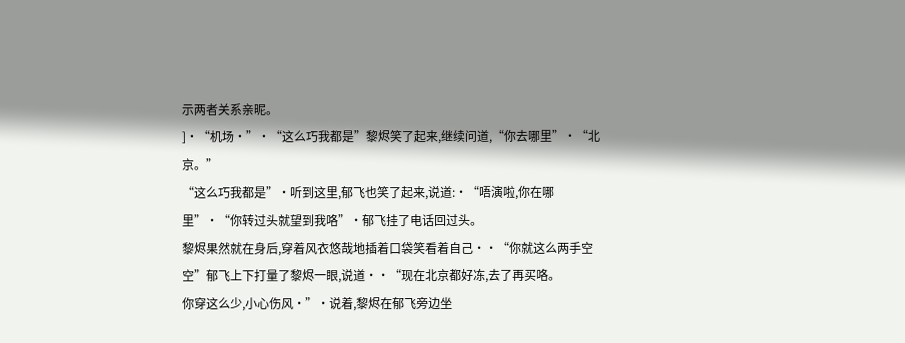示两者关系亲昵。
]·“机场·”·“这么巧我都是”黎烬笑了起来,继续问道,“你去哪里”·“北京。”
“这么巧我都是”·听到这里,郁飞也笑了起来,说道:·“唔演啦,你在哪里”·“你转过头就望到我咯”·郁飞挂了电话回过头。
黎烬果然就在身后,穿着风衣悠哉地插着口袋笑看着自己··“你就这么两手空空”郁飞上下打量了黎烬一眼,说道··“现在北京都好冻,去了再买咯。
你穿这么少,小心伤风·”·说着,黎烬在郁飞旁边坐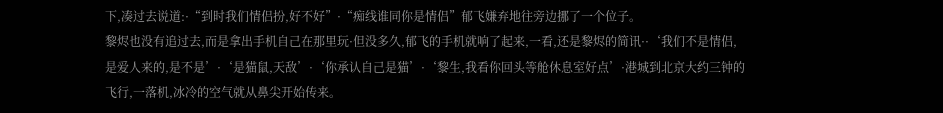下,凑过去说道:·“到时我们情侣扮,好不好”·“痴线谁同你是情侣”郁飞嫌弃地往旁边挪了一个位子。
黎烬也没有追过去,而是拿出手机自己在那里玩·但没多久,郁飞的手机就响了起来,一看,还是黎烬的简讯··‘我们不是情侣,是爱人来的,是不是’·‘是猫鼠,天敌’·‘你承认自己是猫’·‘黎生,我看你回头等舱休息室好点’·港城到北京大约三钟的飞行,一落机,冰冷的空气就从鼻尖开始传来。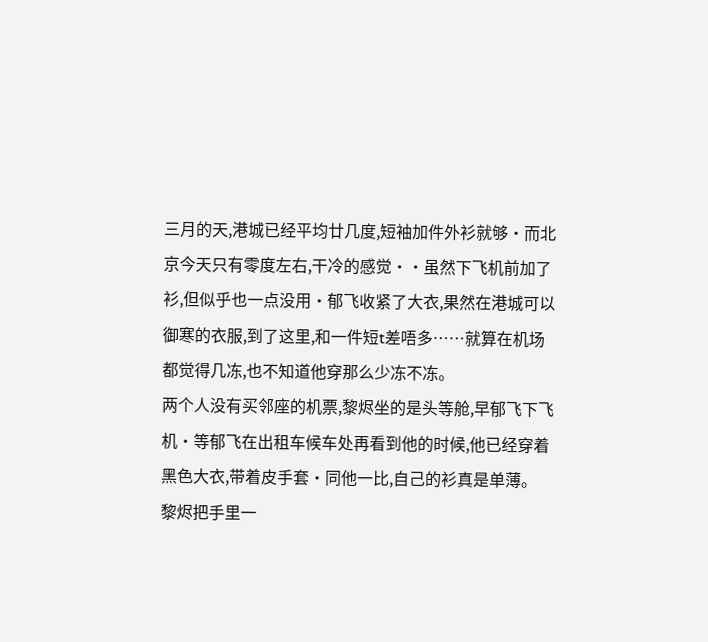三月的天,港城已经平均廿几度,短袖加件外衫就够·而北京今天只有零度左右,干冷的感觉··虽然下飞机前加了衫,但似乎也一点没用·郁飞收紧了大衣,果然在港城可以御寒的衣服,到了这里,和一件短t差唔多……就算在机场都觉得几冻,也不知道他穿那么少冻不冻。
两个人没有买邻座的机票,黎烬坐的是头等舱,早郁飞下飞机·等郁飞在出租车候车处再看到他的时候,他已经穿着黑色大衣,带着皮手套·同他一比,自己的衫真是单薄。
黎烬把手里一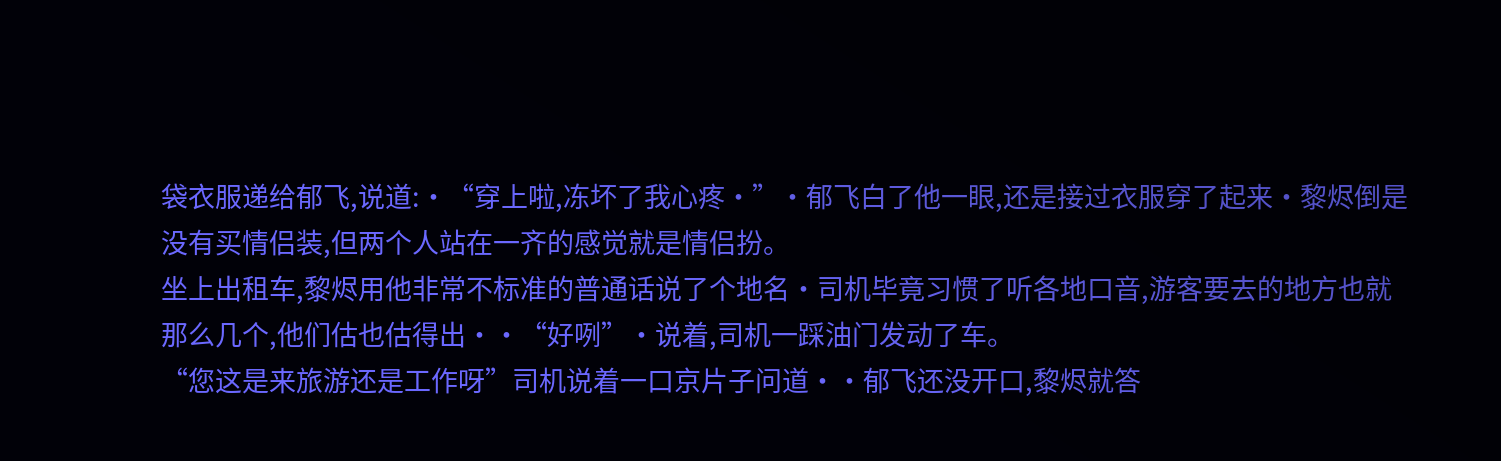袋衣服递给郁飞,说道:·“穿上啦,冻坏了我心疼·”·郁飞白了他一眼,还是接过衣服穿了起来·黎烬倒是没有买情侣装,但两个人站在一齐的感觉就是情侣扮。
坐上出租车,黎烬用他非常不标准的普通话说了个地名·司机毕竟习惯了听各地口音,游客要去的地方也就那么几个,他们估也估得出··“好咧”·说着,司机一踩油门发动了车。
“您这是来旅游还是工作呀”司机说着一口京片子问道··郁飞还没开口,黎烬就答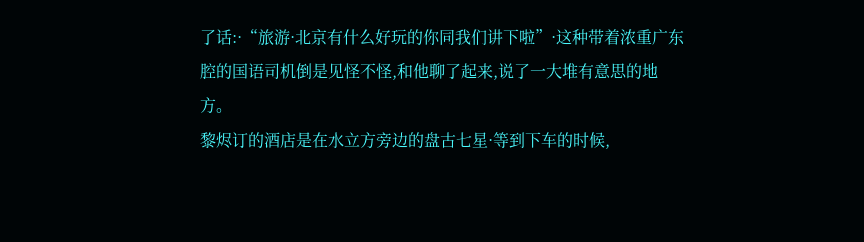了话:·“旅游·北京有什么好玩的你同我们讲下啦”·这种带着浓重广东腔的国语司机倒是见怪不怪,和他聊了起来,说了一大堆有意思的地方。
黎烬订的酒店是在水立方旁边的盘古七星·等到下车的时候,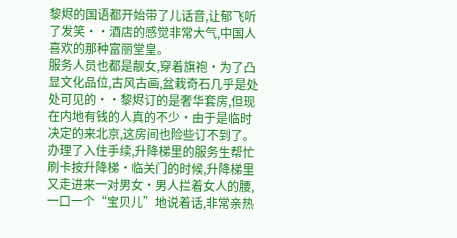黎烬的国语都开始带了儿话音,让郁飞听了发笑··酒店的感觉非常大气,中国人喜欢的那种富丽堂皇。
服务人员也都是靓女,穿着旗袍·为了凸显文化品位,古风古画,盆栽奇石几乎是处处可见的··黎烬订的是奢华套房,但现在内地有钱的人真的不少·由于是临时决定的来北京,这房间也险些订不到了。
办理了入住手续,升降梯里的服务生帮忙刷卡按升降梯·临关门的时候,升降梯里又走进来一对男女·男人拦着女人的腰,一口一个“宝贝儿”地说着话,非常亲热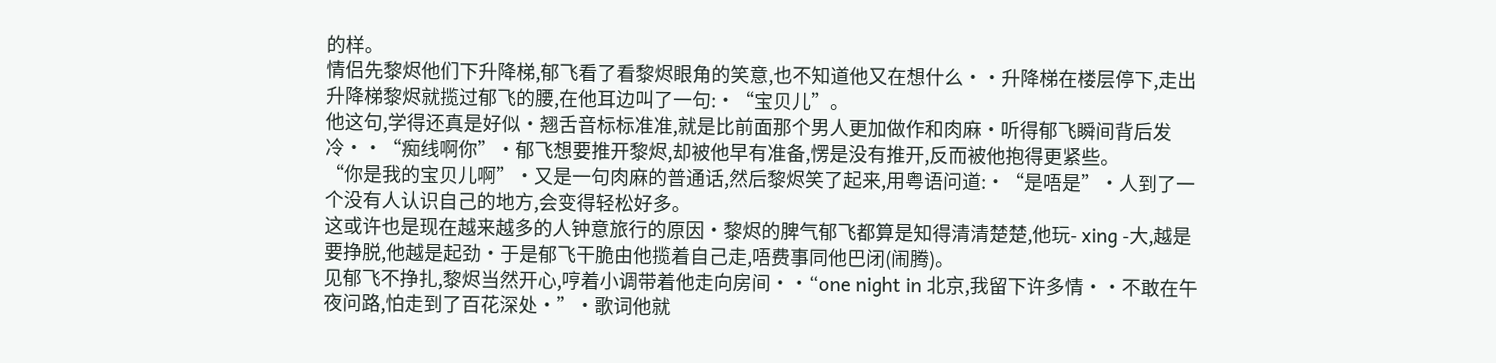的样。
情侣先黎烬他们下升降梯,郁飞看了看黎烬眼角的笑意,也不知道他又在想什么··升降梯在楼层停下,走出升降梯黎烬就揽过郁飞的腰,在他耳边叫了一句:·“宝贝儿”。
他这句,学得还真是好似·翘舌音标标准准,就是比前面那个男人更加做作和肉麻·听得郁飞瞬间背后发冷··“痴线啊你”·郁飞想要推开黎烬,却被他早有准备,愣是没有推开,反而被他抱得更紧些。
“你是我的宝贝儿啊”·又是一句肉麻的普通话,然后黎烬笑了起来,用粤语问道:·“是唔是”·人到了一个没有人认识自己的地方,会变得轻松好多。
这或许也是现在越来越多的人钟意旅行的原因·黎烬的脾气郁飞都算是知得清清楚楚,他玩- xing -大,越是要挣脱,他越是起劲·于是郁飞干脆由他揽着自己走,唔费事同他巴闭(闹腾)。
见郁飞不挣扎,黎烬当然开心,哼着小调带着他走向房间··“one night in 北京,我留下许多情··不敢在午夜问路,怕走到了百花深处·”·歌词他就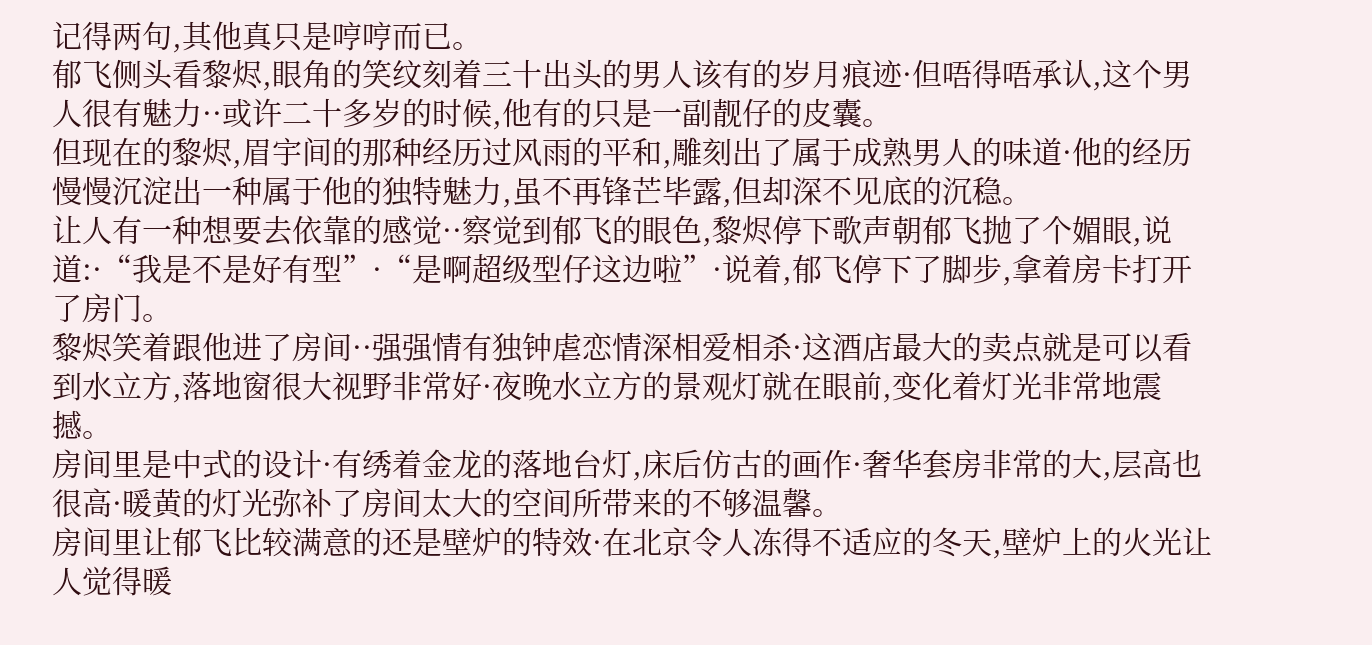记得两句,其他真只是哼哼而已。
郁飞侧头看黎烬,眼角的笑纹刻着三十出头的男人该有的岁月痕迹·但唔得唔承认,这个男人很有魅力··或许二十多岁的时候,他有的只是一副靓仔的皮囊。
但现在的黎烬,眉宇间的那种经历过风雨的平和,雕刻出了属于成熟男人的味道·他的经历慢慢沉淀出一种属于他的独特魅力,虽不再锋芒毕露,但却深不见底的沉稳。
让人有一种想要去依靠的感觉··察觉到郁飞的眼色,黎烬停下歌声朝郁飞抛了个媚眼,说道:·“我是不是好有型”·“是啊超级型仔这边啦”·说着,郁飞停下了脚步,拿着房卡打开了房门。
黎烬笑着跟他进了房间··强强情有独钟虐恋情深相爱相杀·这酒店最大的卖点就是可以看到水立方,落地窗很大视野非常好·夜晚水立方的景观灯就在眼前,变化着灯光非常地震撼。
房间里是中式的设计·有绣着金龙的落地台灯,床后仿古的画作·奢华套房非常的大,层高也很高·暖黄的灯光弥补了房间太大的空间所带来的不够温馨。
房间里让郁飞比较满意的还是壁炉的特效·在北京令人冻得不适应的冬天,壁炉上的火光让人觉得暖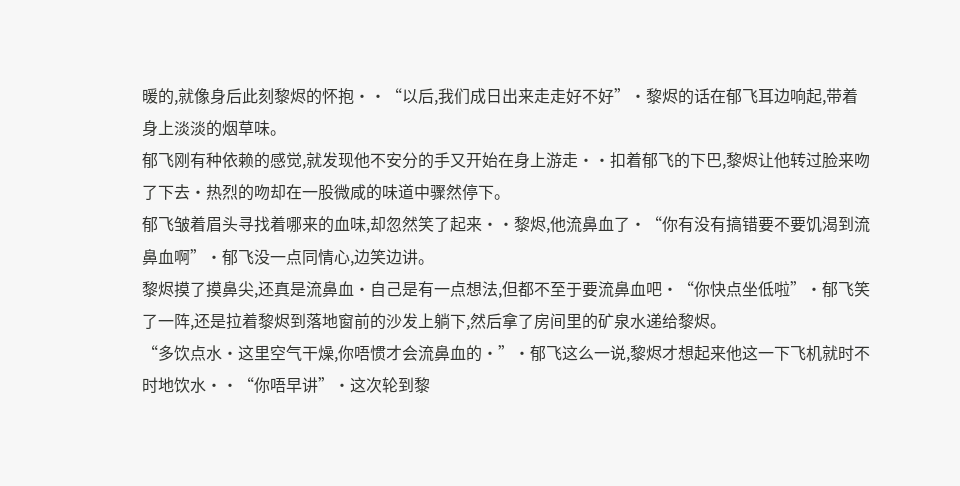暖的,就像身后此刻黎烬的怀抱··“以后,我们成日出来走走好不好”·黎烬的话在郁飞耳边响起,带着身上淡淡的烟草味。
郁飞刚有种依赖的感觉,就发现他不安分的手又开始在身上游走··扣着郁飞的下巴,黎烬让他转过脸来吻了下去·热烈的吻却在一股微咸的味道中骤然停下。
郁飞皱着眉头寻找着哪来的血味,却忽然笑了起来··黎烬,他流鼻血了·“你有没有搞错要不要饥渴到流鼻血啊”·郁飞没一点同情心,边笑边讲。
黎烬摸了摸鼻尖,还真是流鼻血·自己是有一点想法,但都不至于要流鼻血吧·“你快点坐低啦”·郁飞笑了一阵,还是拉着黎烬到落地窗前的沙发上躺下,然后拿了房间里的矿泉水递给黎烬。
“多饮点水·这里空气干燥,你唔惯才会流鼻血的·”·郁飞这么一说,黎烬才想起来他这一下飞机就时不时地饮水··“你唔早讲”·这次轮到黎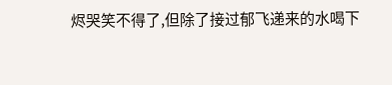烬哭笑不得了,但除了接过郁飞递来的水喝下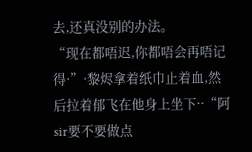去,还真没别的办法。
“现在都唔迟,你都唔会再唔记得·”·黎烬拿着纸巾止着血,然后拉着郁飞在他身上坐下··“阿sir要不要做点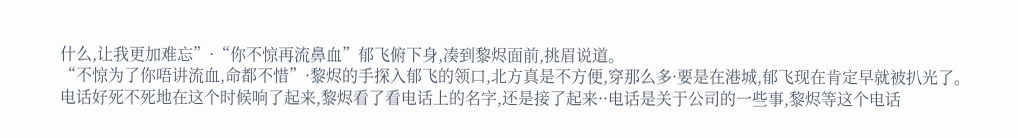什么,让我更加难忘”·“你不惊再流鼻血”郁飞俯下身,凑到黎烬面前,挑眉说道。
“不惊为了你唔讲流血,命都不惜”·黎烬的手探入郁飞的领口,北方真是不方便,穿那么多·要是在港城,郁飞现在肯定早就被扒光了。
电话好死不死地在这个时候响了起来,黎烬看了看电话上的名字,还是接了起来··电话是关于公司的一些事,黎烬等这个电话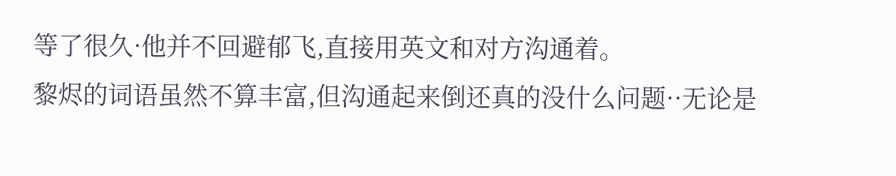等了很久·他并不回避郁飞,直接用英文和对方沟通着。
黎烬的词语虽然不算丰富,但沟通起来倒还真的没什么问题··无论是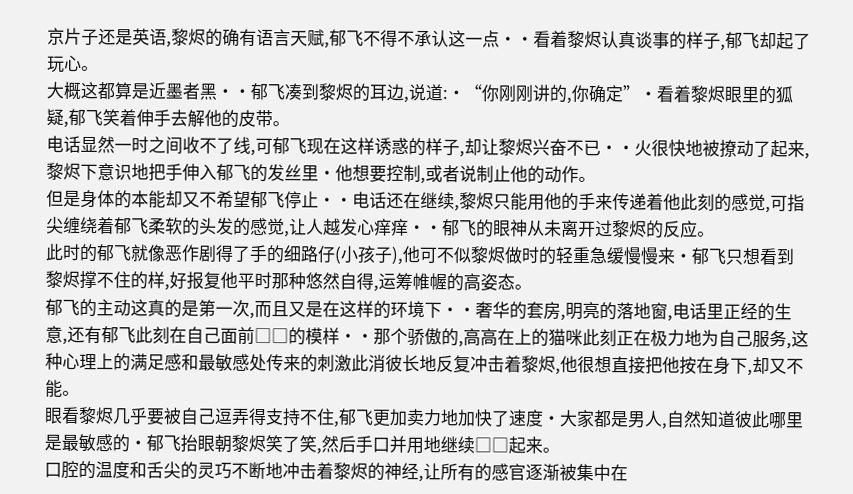京片子还是英语,黎烬的确有语言天赋,郁飞不得不承认这一点··看着黎烬认真谈事的样子,郁飞却起了玩心。
大概这都算是近墨者黑··郁飞凑到黎烬的耳边,说道:·“你刚刚讲的,你确定”·看着黎烬眼里的狐疑,郁飞笑着伸手去解他的皮带。
电话显然一时之间收不了线,可郁飞现在这样诱惑的样子,却让黎烬兴奋不已··火很快地被撩动了起来,黎烬下意识地把手伸入郁飞的发丝里·他想要控制,或者说制止他的动作。
但是身体的本能却又不希望郁飞停止··电话还在继续,黎烬只能用他的手来传递着他此刻的感觉,可指尖缠绕着郁飞柔软的头发的感觉,让人越发心痒痒··郁飞的眼神从未离开过黎烬的反应。
此时的郁飞就像恶作剧得了手的细路仔(小孩子),他可不似黎烬做时的轻重急缓慢慢来·郁飞只想看到黎烬撑不住的样,好报复他平时那种悠然自得,运筹帷幄的高姿态。
郁飞的主动这真的是第一次,而且又是在这样的环境下··奢华的套房,明亮的落地窗,电话里正经的生意,还有郁飞此刻在自己面前□□的模样··那个骄傲的,高高在上的猫咪此刻正在极力地为自己服务,这种心理上的满足感和最敏感处传来的刺激此消彼长地反复冲击着黎烬,他很想直接把他按在身下,却又不能。
眼看黎烬几乎要被自己逗弄得支持不住,郁飞更加卖力地加快了速度·大家都是男人,自然知道彼此哪里是最敏感的·郁飞抬眼朝黎烬笑了笑,然后手口并用地继续□□起来。
口腔的温度和舌尖的灵巧不断地冲击着黎烬的神经,让所有的感官逐渐被集中在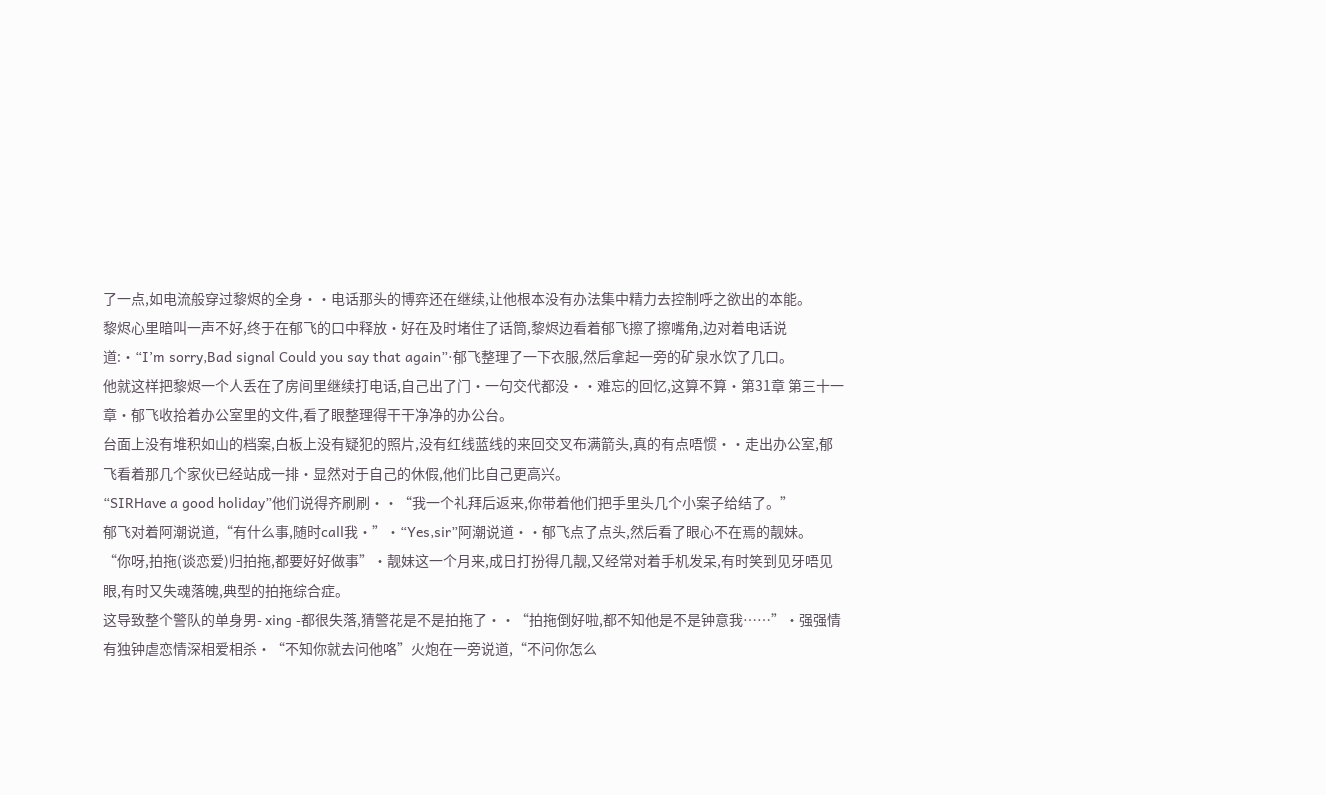了一点,如电流般穿过黎烬的全身··电话那头的博弈还在继续,让他根本没有办法集中精力去控制呼之欲出的本能。
黎烬心里暗叫一声不好,终于在郁飞的口中释放·好在及时堵住了话筒,黎烬边看着郁飞擦了擦嘴角,边对着电话说道:·“I’m sorry,Bad signal Could you say that again”·郁飞整理了一下衣服,然后拿起一旁的矿泉水饮了几口。
他就这样把黎烬一个人丢在了房间里继续打电话,自己出了门·一句交代都没··难忘的回忆,这算不算·第31章 第三十一章·郁飞收拾着办公室里的文件,看了眼整理得干干净净的办公台。
台面上没有堆积如山的档案,白板上没有疑犯的照片,没有红线蓝线的来回交叉布满箭头,真的有点唔惯··走出办公室,郁飞看着那几个家伙已经站成一排·显然对于自己的休假,他们比自己更高兴。
“SIRHave a good holiday”他们说得齐刷刷··“我一个礼拜后返来,你带着他们把手里头几个小案子给结了。”
郁飞对着阿潮说道,“有什么事,随时call我·”·“Yes,sir”阿潮说道··郁飞点了点头,然后看了眼心不在焉的靓妹。
“你呀,拍拖(谈恋爱)归拍拖,都要好好做事”·靓妹这一个月来,成日打扮得几靓,又经常对着手机发呆,有时笑到见牙唔见眼,有时又失魂落魄,典型的拍拖综合症。
这导致整个警队的单身男- xing -都很失落,猜警花是不是拍拖了··“拍拖倒好啦,都不知他是不是钟意我……”·强强情有独钟虐恋情深相爱相杀·“不知你就去问他咯”火炮在一旁说道,“不问你怎么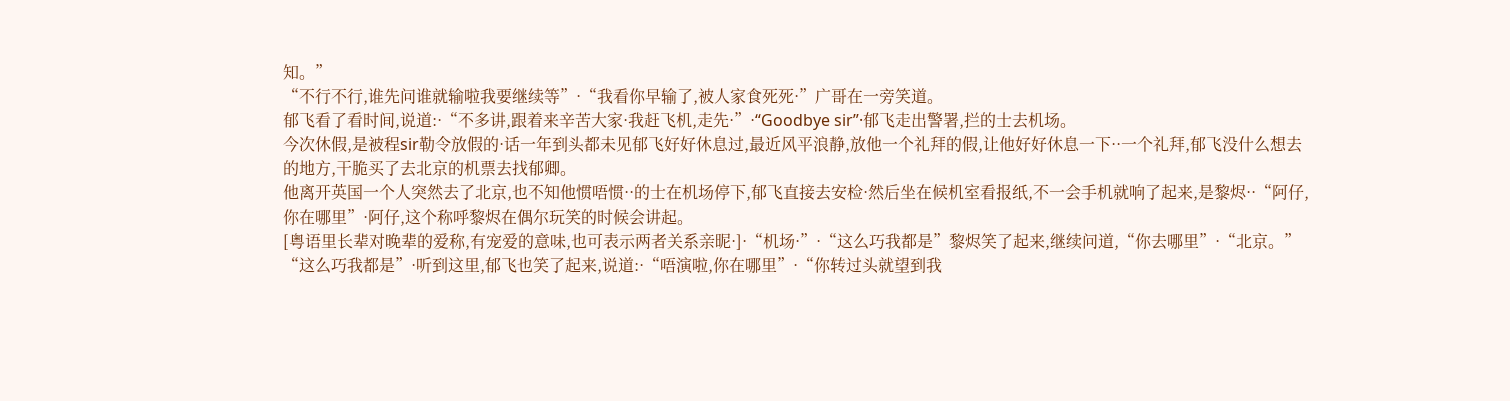知。”
“不行不行,谁先问谁就输啦我要继续等”·“我看你早输了,被人家食死死·”广哥在一旁笑道。
郁飞看了看时间,说道:·“不多讲,跟着来辛苦大家·我赶飞机,走先·”·“Goodbye sir”·郁飞走出警署,拦的士去机场。
今次休假,是被程sir勒令放假的·话一年到头都未见郁飞好好休息过,最近风平浪静,放他一个礼拜的假,让他好好休息一下··一个礼拜,郁飞没什么想去的地方,干脆买了去北京的机票去找郁卿。
他离开英国一个人突然去了北京,也不知他惯唔惯··的士在机场停下,郁飞直接去安检·然后坐在候机室看报纸,不一会手机就响了起来,是黎烬··“阿仔,你在哪里”·阿仔,这个称呼黎烬在偶尔玩笑的时候会讲起。
[粤语里长辈对晚辈的爱称,有宠爱的意味,也可表示两者关系亲昵·]·“机场·”·“这么巧我都是”黎烬笑了起来,继续问道,“你去哪里”·“北京。”
“这么巧我都是”·听到这里,郁飞也笑了起来,说道:·“唔演啦,你在哪里”·“你转过头就望到我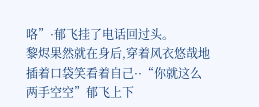咯”·郁飞挂了电话回过头。
黎烬果然就在身后,穿着风衣悠哉地插着口袋笑看着自己··“你就这么两手空空”郁飞上下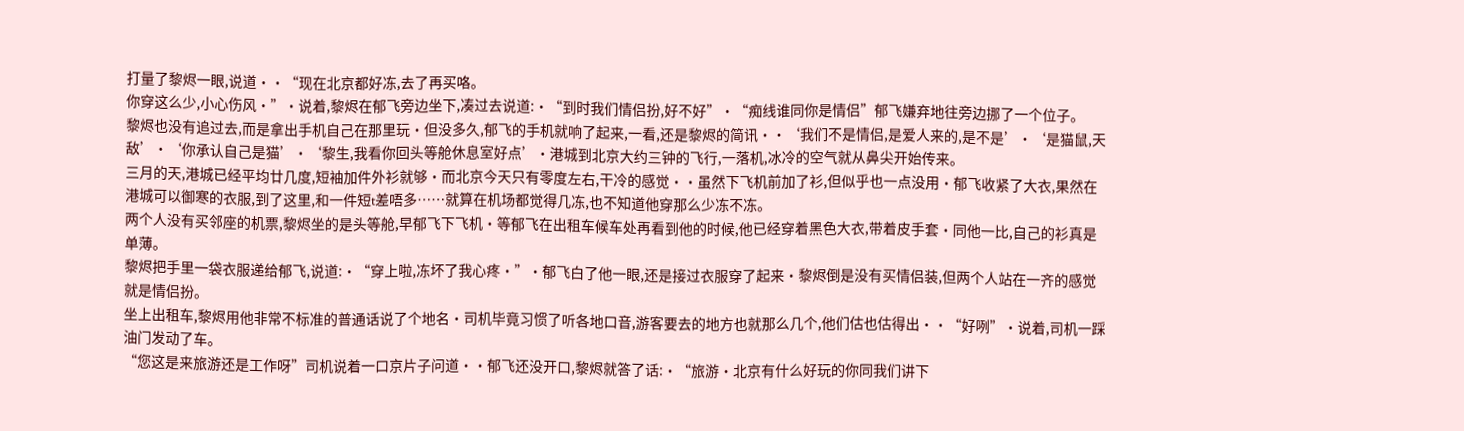打量了黎烬一眼,说道··“现在北京都好冻,去了再买咯。
你穿这么少,小心伤风·”·说着,黎烬在郁飞旁边坐下,凑过去说道:·“到时我们情侣扮,好不好”·“痴线谁同你是情侣”郁飞嫌弃地往旁边挪了一个位子。
黎烬也没有追过去,而是拿出手机自己在那里玩·但没多久,郁飞的手机就响了起来,一看,还是黎烬的简讯··‘我们不是情侣,是爱人来的,是不是’·‘是猫鼠,天敌’·‘你承认自己是猫’·‘黎生,我看你回头等舱休息室好点’·港城到北京大约三钟的飞行,一落机,冰冷的空气就从鼻尖开始传来。
三月的天,港城已经平均廿几度,短袖加件外衫就够·而北京今天只有零度左右,干冷的感觉··虽然下飞机前加了衫,但似乎也一点没用·郁飞收紧了大衣,果然在港城可以御寒的衣服,到了这里,和一件短t差唔多……就算在机场都觉得几冻,也不知道他穿那么少冻不冻。
两个人没有买邻座的机票,黎烬坐的是头等舱,早郁飞下飞机·等郁飞在出租车候车处再看到他的时候,他已经穿着黑色大衣,带着皮手套·同他一比,自己的衫真是单薄。
黎烬把手里一袋衣服递给郁飞,说道:·“穿上啦,冻坏了我心疼·”·郁飞白了他一眼,还是接过衣服穿了起来·黎烬倒是没有买情侣装,但两个人站在一齐的感觉就是情侣扮。
坐上出租车,黎烬用他非常不标准的普通话说了个地名·司机毕竟习惯了听各地口音,游客要去的地方也就那么几个,他们估也估得出··“好咧”·说着,司机一踩油门发动了车。
“您这是来旅游还是工作呀”司机说着一口京片子问道··郁飞还没开口,黎烬就答了话:·“旅游·北京有什么好玩的你同我们讲下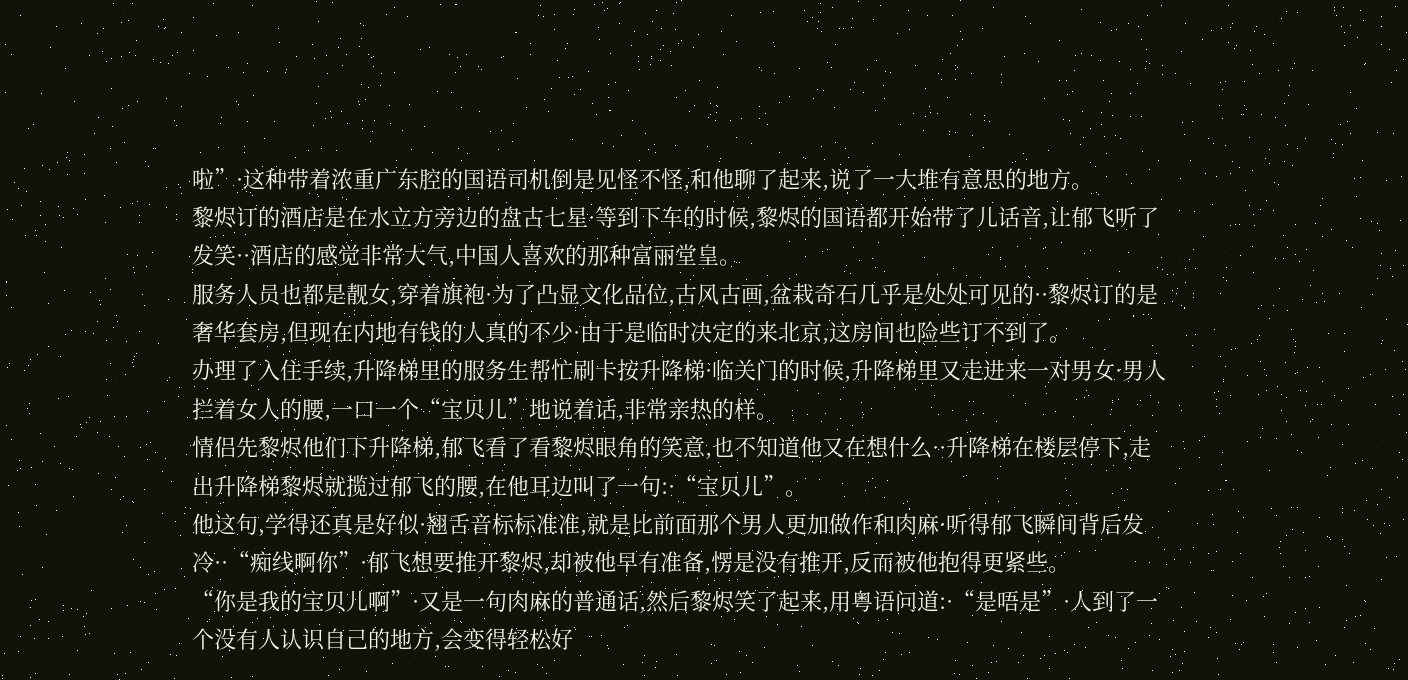啦”·这种带着浓重广东腔的国语司机倒是见怪不怪,和他聊了起来,说了一大堆有意思的地方。
黎烬订的酒店是在水立方旁边的盘古七星·等到下车的时候,黎烬的国语都开始带了儿话音,让郁飞听了发笑··酒店的感觉非常大气,中国人喜欢的那种富丽堂皇。
服务人员也都是靓女,穿着旗袍·为了凸显文化品位,古风古画,盆栽奇石几乎是处处可见的··黎烬订的是奢华套房,但现在内地有钱的人真的不少·由于是临时决定的来北京,这房间也险些订不到了。
办理了入住手续,升降梯里的服务生帮忙刷卡按升降梯·临关门的时候,升降梯里又走进来一对男女·男人拦着女人的腰,一口一个“宝贝儿”地说着话,非常亲热的样。
情侣先黎烬他们下升降梯,郁飞看了看黎烬眼角的笑意,也不知道他又在想什么··升降梯在楼层停下,走出升降梯黎烬就揽过郁飞的腰,在他耳边叫了一句:·“宝贝儿”。
他这句,学得还真是好似·翘舌音标标准准,就是比前面那个男人更加做作和肉麻·听得郁飞瞬间背后发冷··“痴线啊你”·郁飞想要推开黎烬,却被他早有准备,愣是没有推开,反而被他抱得更紧些。
“你是我的宝贝儿啊”·又是一句肉麻的普通话,然后黎烬笑了起来,用粤语问道:·“是唔是”·人到了一个没有人认识自己的地方,会变得轻松好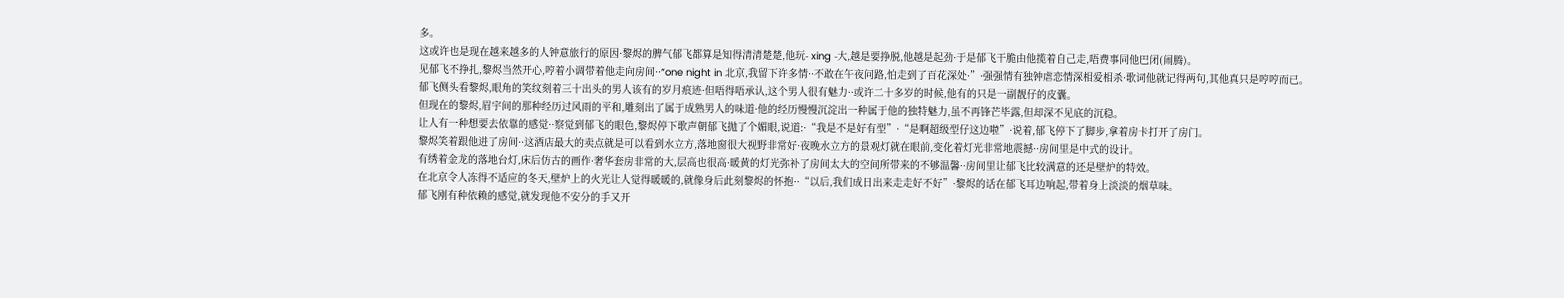多。
这或许也是现在越来越多的人钟意旅行的原因·黎烬的脾气郁飞都算是知得清清楚楚,他玩- xing -大,越是要挣脱,他越是起劲·于是郁飞干脆由他揽着自己走,唔费事同他巴闭(闹腾)。
见郁飞不挣扎,黎烬当然开心,哼着小调带着他走向房间··“one night in 北京,我留下许多情··不敢在午夜问路,怕走到了百花深处·”·强强情有独钟虐恋情深相爱相杀·歌词他就记得两句,其他真只是哼哼而已。
郁飞侧头看黎烬,眼角的笑纹刻着三十出头的男人该有的岁月痕迹·但唔得唔承认,这个男人很有魅力··或许二十多岁的时候,他有的只是一副靓仔的皮囊。
但现在的黎烬,眉宇间的那种经历过风雨的平和,雕刻出了属于成熟男人的味道·他的经历慢慢沉淀出一种属于他的独特魅力,虽不再锋芒毕露,但却深不见底的沉稳。
让人有一种想要去依靠的感觉··察觉到郁飞的眼色,黎烬停下歌声朝郁飞抛了个媚眼,说道:·“我是不是好有型”·“是啊超级型仔这边啦”·说着,郁飞停下了脚步,拿着房卡打开了房门。
黎烬笑着跟他进了房间··这酒店最大的卖点就是可以看到水立方,落地窗很大视野非常好·夜晚水立方的景观灯就在眼前,变化着灯光非常地震撼··房间里是中式的设计。
有绣着金龙的落地台灯,床后仿古的画作·奢华套房非常的大,层高也很高·暖黄的灯光弥补了房间太大的空间所带来的不够温馨··房间里让郁飞比较满意的还是壁炉的特效。
在北京令人冻得不适应的冬天,壁炉上的火光让人觉得暖暖的,就像身后此刻黎烬的怀抱··“以后,我们成日出来走走好不好”·黎烬的话在郁飞耳边响起,带着身上淡淡的烟草味。
郁飞刚有种依赖的感觉,就发现他不安分的手又开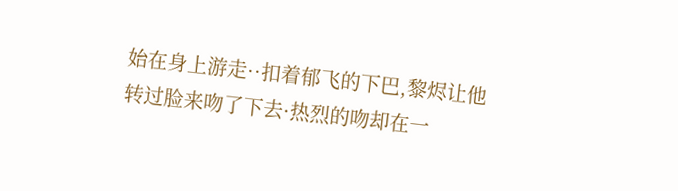始在身上游走··扣着郁飞的下巴,黎烬让他转过脸来吻了下去·热烈的吻却在一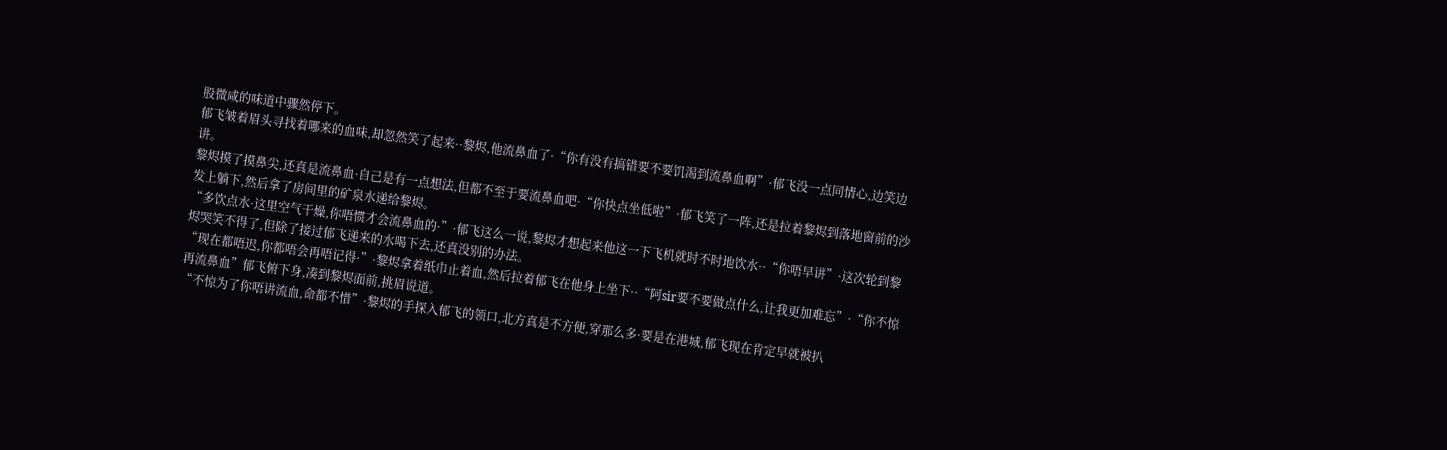股微咸的味道中骤然停下。
郁飞皱着眉头寻找着哪来的血味,却忽然笑了起来··黎烬,他流鼻血了·“你有没有搞错要不要饥渴到流鼻血啊”·郁飞没一点同情心,边笑边讲。
黎烬摸了摸鼻尖,还真是流鼻血·自己是有一点想法,但都不至于要流鼻血吧·“你快点坐低啦”·郁飞笑了一阵,还是拉着黎烬到落地窗前的沙发上躺下,然后拿了房间里的矿泉水递给黎烬。
“多饮点水·这里空气干燥,你唔惯才会流鼻血的·”·郁飞这么一说,黎烬才想起来他这一下飞机就时不时地饮水··“你唔早讲”·这次轮到黎烬哭笑不得了,但除了接过郁飞递来的水喝下去,还真没别的办法。
“现在都唔迟,你都唔会再唔记得·”·黎烬拿着纸巾止着血,然后拉着郁飞在他身上坐下··“阿sir要不要做点什么,让我更加难忘”·“你不惊再流鼻血”郁飞俯下身,凑到黎烬面前,挑眉说道。
“不惊为了你唔讲流血,命都不惜”·黎烬的手探入郁飞的领口,北方真是不方便,穿那么多·要是在港城,郁飞现在肯定早就被扒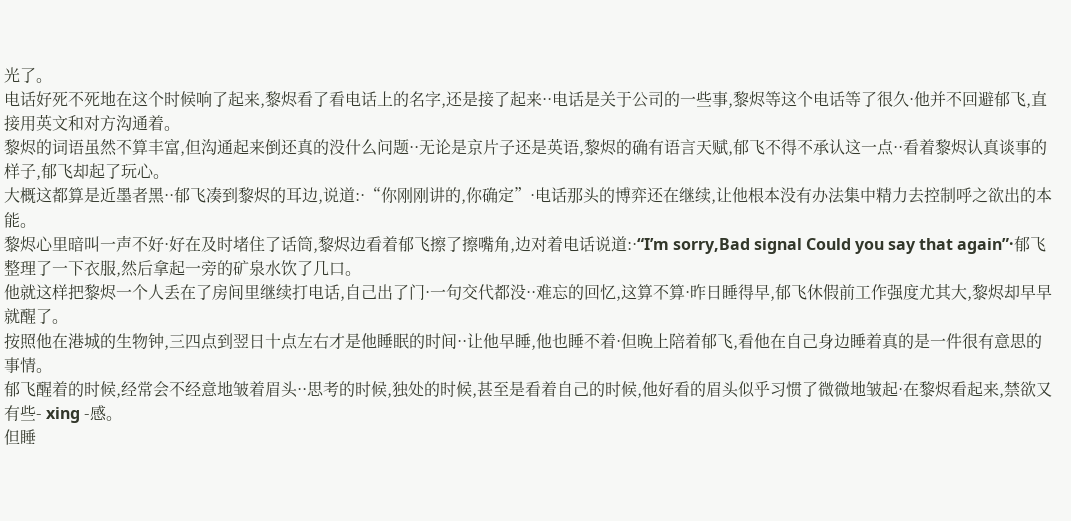光了。
电话好死不死地在这个时候响了起来,黎烬看了看电话上的名字,还是接了起来··电话是关于公司的一些事,黎烬等这个电话等了很久·他并不回避郁飞,直接用英文和对方沟通着。
黎烬的词语虽然不算丰富,但沟通起来倒还真的没什么问题··无论是京片子还是英语,黎烬的确有语言天赋,郁飞不得不承认这一点··看着黎烬认真谈事的样子,郁飞却起了玩心。
大概这都算是近墨者黑··郁飞凑到黎烬的耳边,说道:·“你刚刚讲的,你确定”·电话那头的博弈还在继续,让他根本没有办法集中精力去控制呼之欲出的本能。
黎烬心里暗叫一声不好·好在及时堵住了话筒,黎烬边看着郁飞擦了擦嘴角,边对着电话说道:·“I’m sorry,Bad signal Could you say that again”·郁飞整理了一下衣服,然后拿起一旁的矿泉水饮了几口。
他就这样把黎烬一个人丢在了房间里继续打电话,自己出了门·一句交代都没··难忘的回忆,这算不算·昨日睡得早,郁飞休假前工作强度尤其大,黎烬却早早就醒了。
按照他在港城的生物钟,三四点到翌日十点左右才是他睡眠的时间··让他早睡,他也睡不着·但晚上陪着郁飞,看他在自己身边睡着真的是一件很有意思的事情。
郁飞醒着的时候,经常会不经意地皱着眉头··思考的时候,独处的时候,甚至是看着自己的时候,他好看的眉头似乎习惯了微微地皱起·在黎烬看起来,禁欲又有些- xing -感。
但睡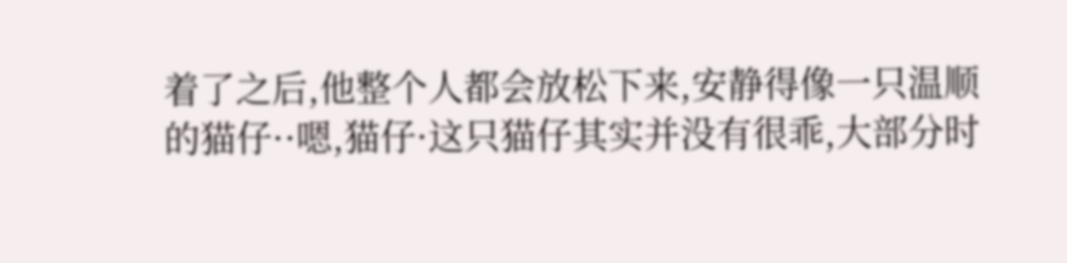着了之后,他整个人都会放松下来,安静得像一只温顺的猫仔··嗯,猫仔·这只猫仔其实并没有很乖,大部分时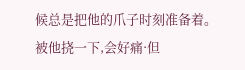候总是把他的爪子时刻准备着。
被他挠一下,会好痛·但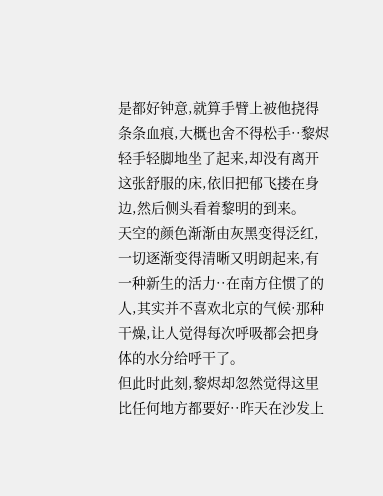是都好钟意,就算手臂上被他挠得条条血痕,大概也舍不得松手··黎烬轻手轻脚地坐了起来,却没有离开这张舒服的床,依旧把郁飞搂在身边,然后侧头看着黎明的到来。
天空的颜色渐渐由灰黑变得泛红,一切逐渐变得清晰又明朗起来,有一种新生的活力··在南方住惯了的人,其实并不喜欢北京的气候·那种干燥,让人觉得每次呼吸都会把身体的水分给呼干了。
但此时此刻,黎烬却忽然觉得这里比任何地方都要好··昨天在沙发上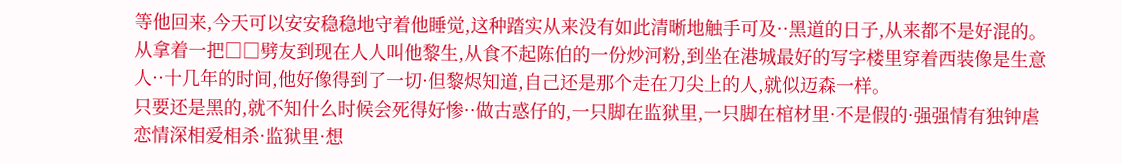等他回来,今天可以安安稳稳地守着他睡觉,这种踏实从来没有如此清晰地触手可及··黑道的日子,从来都不是好混的。
从拿着一把□□劈友到现在人人叫他黎生,从食不起陈伯的一份炒河粉,到坐在港城最好的写字楼里穿着西装像是生意人··十几年的时间,他好像得到了一切·但黎烬知道,自己还是那个走在刀尖上的人,就似迈森一样。
只要还是黑的,就不知什么时候会死得好惨··做古惑仔的,一只脚在监狱里,一只脚在棺材里·不是假的·强强情有独钟虐恋情深相爱相杀·监狱里·想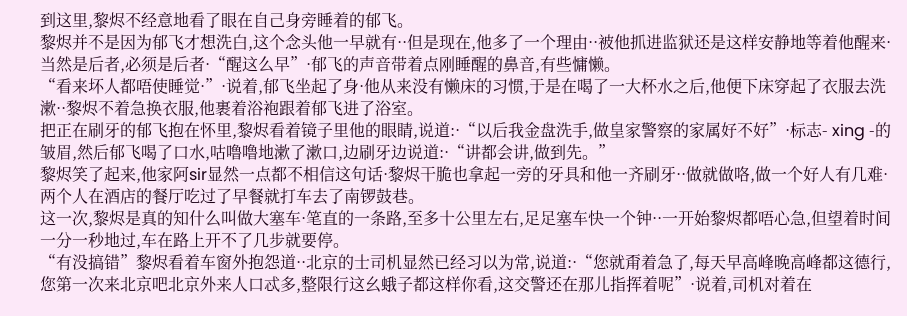到这里,黎烬不经意地看了眼在自己身旁睡着的郁飞。
黎烬并不是因为郁飞才想洗白,这个念头他一早就有··但是现在,他多了一个理由··被他抓进监狱还是这样安静地等着他醒来·当然是后者,必须是后者·“醒这么早”·郁飞的声音带着点刚睡醒的鼻音,有些慵懒。
“看来坏人都唔使睡觉·”·说着,郁飞坐起了身·他从来没有懒床的习惯,于是在喝了一大杯水之后,他便下床穿起了衣服去洗漱··黎烬不着急换衣服,他裹着浴袍跟着郁飞进了浴室。
把正在刷牙的郁飞抱在怀里,黎烬看着镜子里他的眼睛,说道:·“以后我金盘洗手,做皇家警察的家属好不好”·标志- xing -的皱眉,然后郁飞喝了口水,咕噜噜地漱了漱口,边刷牙边说道:·“讲都会讲,做到先。”
黎烬笑了起来,他家阿sir显然一点都不相信这句话·黎烬干脆也拿起一旁的牙具和他一齐刷牙··做就做咯,做一个好人有几难·两个人在酒店的餐厅吃过了早餐就打车去了南锣鼓巷。
这一次,黎烬是真的知什么叫做大塞车·笔直的一条路,至多十公里左右,足足塞车快一个钟··一开始黎烬都唔心急,但望着时间一分一秒地过,车在路上开不了几步就要停。
“有没搞错”黎烬看着车窗外抱怨道··北京的士司机显然已经习以为常,说道:·“您就甭着急了,每天早高峰晚高峰都这德行,您第一次来北京吧北京外来人口忒多,整限行这幺蛾子都这样你看,这交警还在那儿指挥着呢”·说着,司机对着在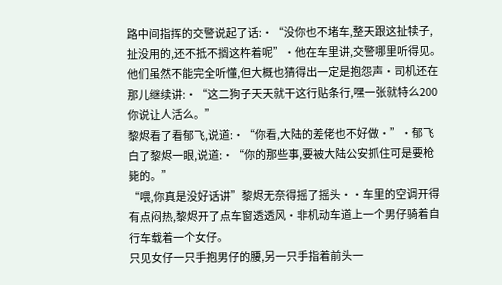路中间指挥的交警说起了话:·“没你也不堵车,整天跟这扯犊子,扯没用的,还不抵不搁这杵着呢”·他在车里讲,交警哪里听得见。
他们虽然不能完全听懂,但大概也猜得出一定是抱怨声·司机还在那儿继续讲:·“这二狗子天天就干这行贴条行,嘿一张就特么200你说让人活么。”
黎烬看了看郁飞,说道:·“你看,大陆的差佬也不好做·”·郁飞白了黎烬一眼,说道:·“你的那些事,要被大陆公安抓住可是要枪毙的。”
“喂,你真是没好话讲”黎烬无奈得摇了摇头··车里的空调开得有点闷热,黎烬开了点车窗透透风·非机动车道上一个男仔骑着自行车载着一个女仔。
只见女仔一只手抱男仔的腰,另一只手指着前头一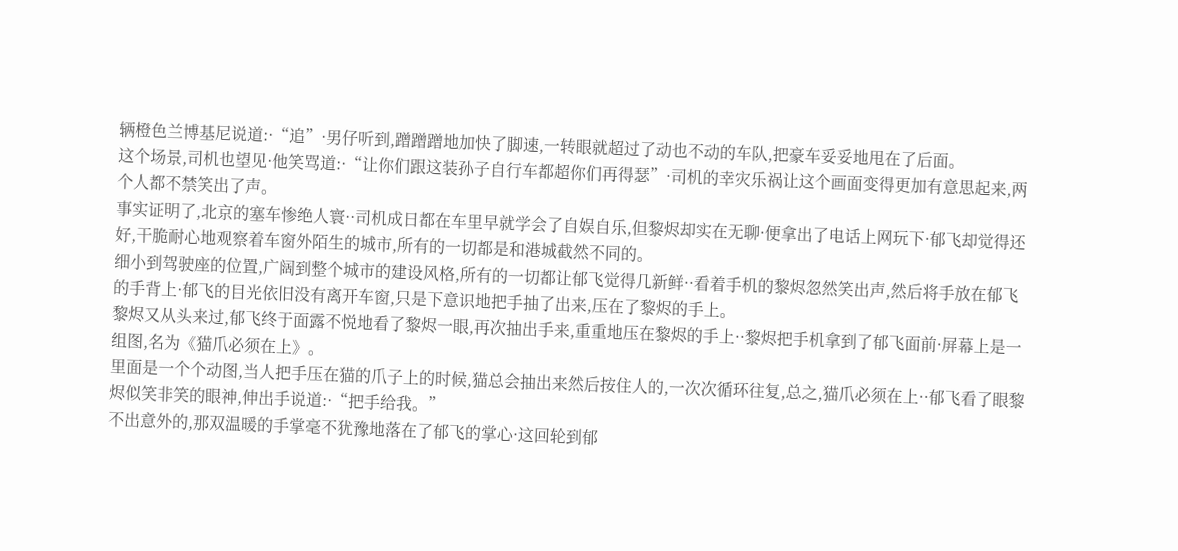辆橙色兰博基尼说道:·“追”·男仔听到,蹭蹭蹭地加快了脚速,一转眼就超过了动也不动的车队,把豪车妥妥地甩在了后面。
这个场景,司机也望见·他笑骂道:·“让你们跟这装孙子自行车都超你们再得瑟”·司机的幸灾乐祸让这个画面变得更加有意思起来,两个人都不禁笑出了声。
事实证明了,北京的塞车惨绝人寰··司机成日都在车里早就学会了自娱自乐,但黎烬却实在无聊·便拿出了电话上网玩下·郁飞却觉得还好,干脆耐心地观察着车窗外陌生的城市,所有的一切都是和港城截然不同的。
细小到驾驶座的位置,广阔到整个城市的建设风格,所有的一切都让郁飞觉得几新鲜··看着手机的黎烬忽然笑出声,然后将手放在郁飞的手背上·郁飞的目光依旧没有离开车窗,只是下意识地把手抽了出来,压在了黎烬的手上。
黎烬又从头来过,郁飞终于面露不悦地看了黎烬一眼,再次抽出手来,重重地压在黎烬的手上··黎烬把手机拿到了郁飞面前·屏幕上是一组图,名为《猫爪必须在上》。
里面是一个个动图,当人把手压在猫的爪子上的时候,猫总会抽出来然后按住人的,一次次循环往复,总之,猫爪必须在上··郁飞看了眼黎烬似笑非笑的眼神,伸出手说道:·“把手给我。”
不出意外的,那双温暖的手掌毫不犹豫地落在了郁飞的掌心·这回轮到郁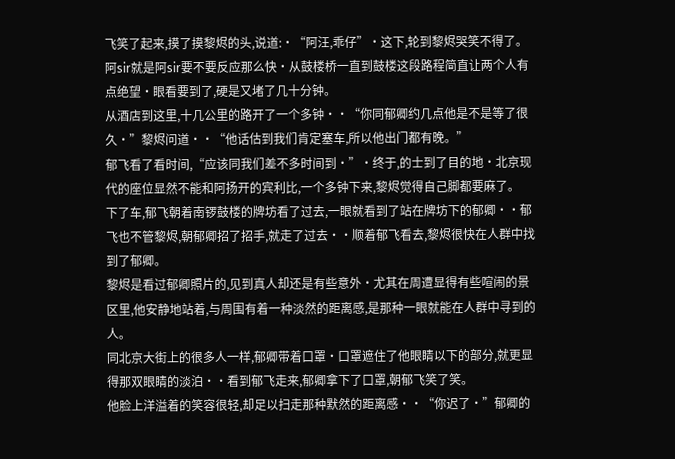飞笑了起来,摸了摸黎烬的头,说道:·“阿汪,乖仔”·这下,轮到黎烬哭笑不得了。
阿sir就是阿sir要不要反应那么快·从鼓楼桥一直到鼓楼这段路程简直让两个人有点绝望·眼看要到了,硬是又堵了几十分钟。
从酒店到这里,十几公里的路开了一个多钟··“你同郁卿约几点他是不是等了很久·”黎烬问道··“他话估到我们肯定塞车,所以他出门都有晚。”
郁飞看了看时间,“应该同我们差不多时间到·”·终于,的士到了目的地·北京现代的座位显然不能和阿扬开的宾利比,一个多钟下来,黎烬觉得自己脚都要麻了。
下了车,郁飞朝着南锣鼓楼的牌坊看了过去,一眼就看到了站在牌坊下的郁卿··郁飞也不管黎烬,朝郁卿招了招手,就走了过去··顺着郁飞看去,黎烬很快在人群中找到了郁卿。
黎烬是看过郁卿照片的,见到真人却还是有些意外·尤其在周遭显得有些喧闹的景区里,他安静地站着,与周围有着一种淡然的距离感,是那种一眼就能在人群中寻到的人。
同北京大街上的很多人一样,郁卿带着口罩·口罩遮住了他眼睛以下的部分,就更显得那双眼睛的淡泊··看到郁飞走来,郁卿拿下了口罩,朝郁飞笑了笑。
他脸上洋溢着的笑容很轻,却足以扫走那种默然的距离感··“你迟了·”郁卿的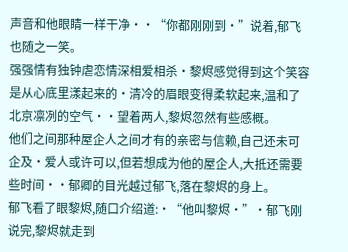声音和他眼睛一样干净··“你都刚刚到·”说着,郁飞也随之一笑。
强强情有独钟虐恋情深相爱相杀·黎烬感觉得到这个笑容是从心底里漾起来的·清冷的眉眼变得柔软起来,温和了北京凛冽的空气··望着两人,黎烬忽然有些感概。
他们之间那种屋企人之间才有的亲密与信赖,自己还未可企及·爱人或许可以,但若想成为他的屋企人,大抵还需要些时间··郁卿的目光越过郁飞,落在黎烬的身上。
郁飞看了眼黎烬,随口介绍道:·“他叫黎烬·”·郁飞刚说完,黎烬就走到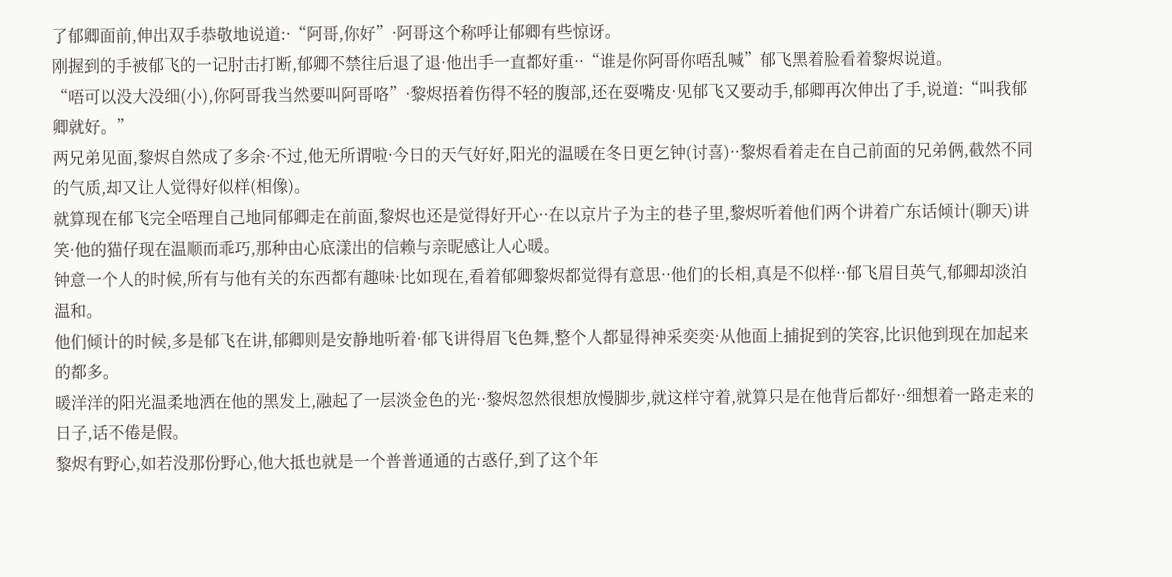了郁卿面前,伸出双手恭敬地说道:·“阿哥,你好”·阿哥这个称呼让郁卿有些惊讶。
刚握到的手被郁飞的一记肘击打断,郁卿不禁往后退了退·他出手一直都好重··“谁是你阿哥你唔乱喊”郁飞黑着脸看着黎烬说道。
“唔可以没大没细(小),你阿哥我当然要叫阿哥咯”·黎烬捂着伤得不轻的腹部,还在耍嘴皮·见郁飞又要动手,郁卿再次伸出了手,说道:“叫我郁卿就好。”
两兄弟见面,黎烬自然成了多余·不过,他无所谓啦·今日的天气好好,阳光的温暖在冬日更乞钟(讨喜)··黎烬看着走在自己前面的兄弟俩,截然不同的气质,却又让人觉得好似样(相像)。
就算现在郁飞完全唔理自己地同郁卿走在前面,黎烬也还是觉得好开心··在以京片子为主的巷子里,黎烬听着他们两个讲着广东话倾计(聊天)讲笑·他的猫仔现在温顺而乖巧,那种由心底漾出的信赖与亲昵感让人心暖。
钟意一个人的时候,所有与他有关的东西都有趣味·比如现在,看着郁卿黎烬都觉得有意思··他们的长相,真是不似样··郁飞眉目英气,郁卿却淡泊温和。
他们倾计的时候,多是郁飞在讲,郁卿则是安静地听着·郁飞讲得眉飞色舞,整个人都显得神采奕奕·从他面上捕捉到的笑容,比识他到现在加起来的都多。
暖洋洋的阳光温柔地洒在他的黑发上,融起了一层淡金色的光··黎烬忽然很想放慢脚步,就这样守着,就算只是在他背后都好··细想着一路走来的日子,话不倦是假。
黎烬有野心,如若没那份野心,他大抵也就是一个普普通通的古惑仔,到了这个年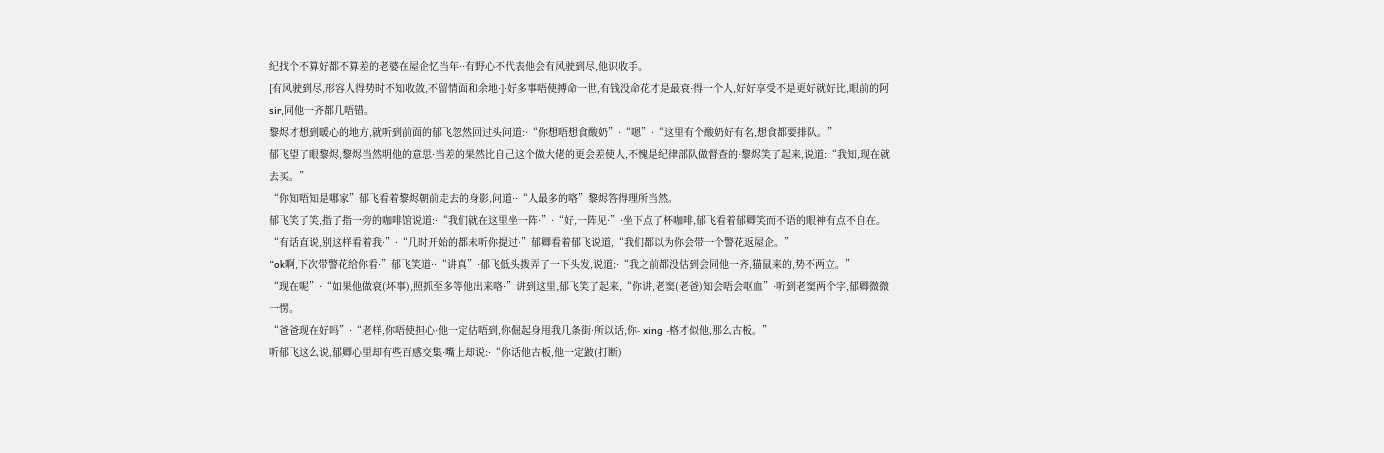纪找个不算好都不算差的老婆在屋企忆当年··有野心不代表他会有风驶到尽,他识收手。
[有风驶到尽,形容人得势时不知收敛,不留情面和余地·]·好多事唔使搏命一世,有钱没命花才是最衰·得一个人,好好享受不是更好就好比,眼前的阿sir,同他一齐都几唔错。
黎烬才想到暖心的地方,就听到前面的郁飞忽然回过头问道:·“你想唔想食酸奶”·“嗯”·“这里有个酸奶好有名,想食都要排队。”
郁飞望了眼黎烬,黎烬当然明他的意思·当差的果然比自己这个做大佬的更会差使人,不愧是纪律部队做督查的·黎烬笑了起来,说道:“我知,现在就去买。”
“你知唔知是哪家”郁飞看着黎烬朝前走去的身影,问道··“人最多的咯”黎烬答得理所当然。
郁飞笑了笑,指了指一旁的咖啡馆说道:·“我们就在这里坐一阵·”·“好,一阵见·”·坐下点了杯咖啡,郁飞看着郁卿笑而不语的眼神有点不自在。
“有话直说,别这样看着我·”·“几时开始的都未听你提过·”郁卿看着郁飞说道,“我们都以为你会带一个警花返屋企。”
“ok啊,下次带警花给你看·”郁飞笑道··“讲真”·郁飞低头拨弄了一下头发,说道:·“我之前都没估到会同他一齐,猫鼠来的,势不两立。”
“现在呢”·“如果他做衰(坏事),照抓至多等他出来咯·”讲到这里,郁飞笑了起来,“你讲,老窦(老爸)知会唔会呕血”·听到老窦两个字,郁卿微微一愣。
“爸爸现在好吗”·“老样,你唔使担心·他一定估唔到,你倔起身甩我几条街·所以话,你- xing -格才似他,那么古板。”
听郁飞这么说,郁卿心里却有些百感交集·嘴上却说:·“你话他古板,他一定跛(打断)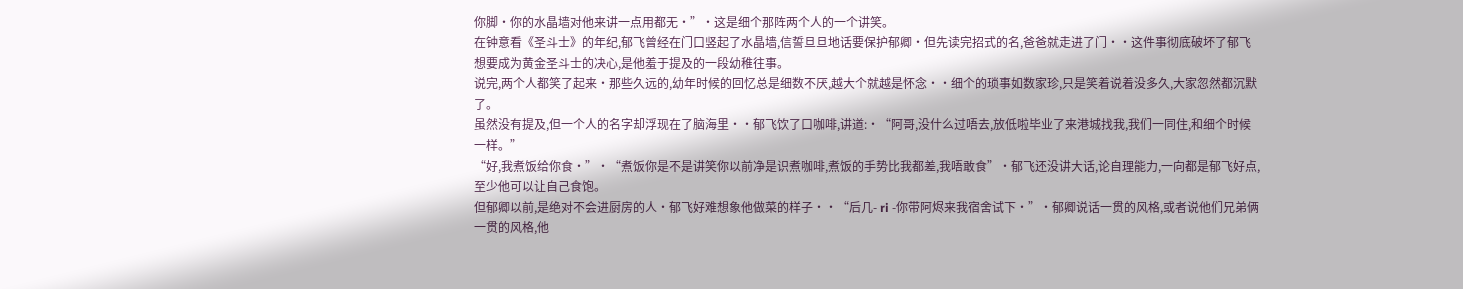你脚·你的水晶墙对他来讲一点用都无·”·这是细个那阵两个人的一个讲笑。
在钟意看《圣斗士》的年纪,郁飞曾经在门口竖起了水晶墙,信誓旦旦地话要保护郁卿·但先读完招式的名,爸爸就走进了门··这件事彻底破坏了郁飞想要成为黄金圣斗士的决心,是他羞于提及的一段幼稚往事。
说完,两个人都笑了起来·那些久远的,幼年时候的回忆总是细数不厌,越大个就越是怀念··细个的琐事如数家珍,只是笑着说着没多久,大家忽然都沉默了。
虽然没有提及,但一个人的名字却浮现在了脑海里··郁飞饮了口咖啡,讲道:·“阿哥,没什么过唔去,放低啦毕业了来港城找我,我们一同住,和细个时候一样。”
“好,我煮饭给你食·”·“煮饭你是不是讲笑你以前净是识煮咖啡,煮饭的手势比我都差,我唔敢食”·郁飞还没讲大话,论自理能力,一向都是郁飞好点,至少他可以让自己食饱。
但郁卿以前,是绝对不会进厨房的人·郁飞好难想象他做菜的样子··“后几- ri -你带阿烬来我宿舍试下·”·郁卿说话一贯的风格,或者说他们兄弟俩一贯的风格,他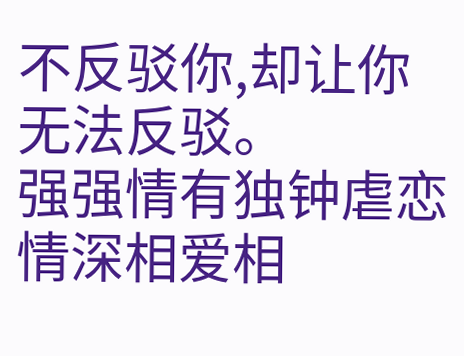不反驳你,却让你无法反驳。
强强情有独钟虐恋情深相爱相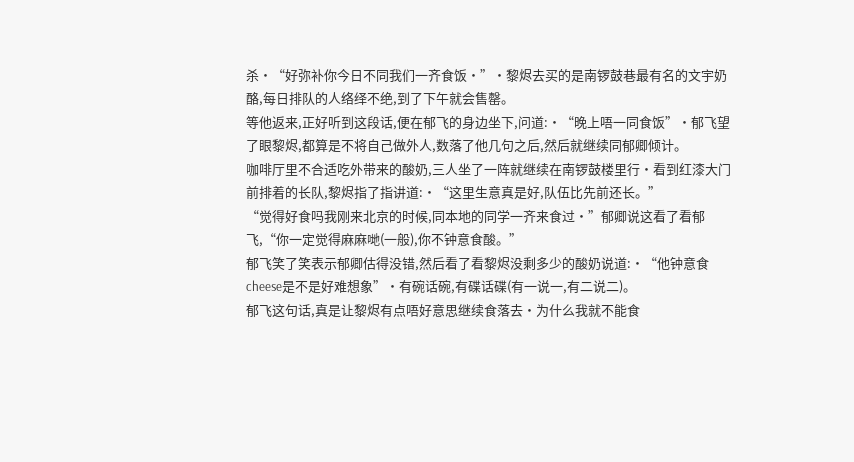杀·“好弥补你今日不同我们一齐食饭·”·黎烬去买的是南锣鼓巷最有名的文宇奶酪,每日排队的人络绎不绝,到了下午就会售罄。
等他返来,正好听到这段话,便在郁飞的身边坐下,问道:·“晚上唔一同食饭”·郁飞望了眼黎烬,都算是不将自己做外人,数落了他几句之后,然后就继续同郁卿倾计。
咖啡厅里不合适吃外带来的酸奶,三人坐了一阵就继续在南锣鼓楼里行·看到红漆大门前排着的长队,黎烬指了指讲道:·“这里生意真是好,队伍比先前还长。”
“觉得好食吗我刚来北京的时候,同本地的同学一齐来食过·”郁卿说这看了看郁飞,“你一定觉得麻麻哋(一般),你不钟意食酸。”
郁飞笑了笑表示郁卿估得没错,然后看了看黎烬没剩多少的酸奶说道:·“他钟意食cheese是不是好难想象”·有碗话碗,有碟话碟(有一说一,有二说二)。
郁飞这句话,真是让黎烬有点唔好意思继续食落去·为什么我就不能食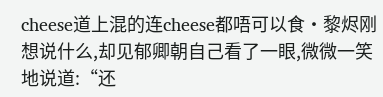cheese道上混的连cheese都唔可以食·黎烬刚想说什么,却见郁卿朝自己看了一眼,微微一笑地说道:“还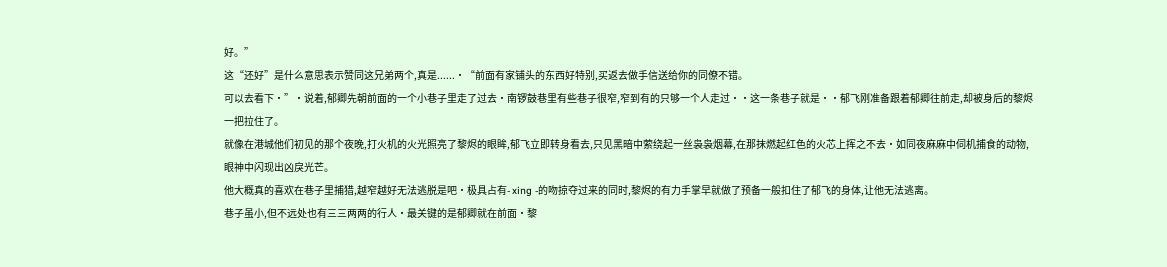好。”
这“还好”是什么意思表示赞同这兄弟两个,真是......·“前面有家铺头的东西好特别,买返去做手信送给你的同僚不错。
可以去看下·”·说着,郁卿先朝前面的一个小巷子里走了过去·南锣鼓巷里有些巷子很窄,窄到有的只够一个人走过··这一条巷子就是··郁飞刚准备跟着郁卿往前走,却被身后的黎烬一把拉住了。
就像在港城他们初见的那个夜晚,打火机的火光照亮了黎烬的眼眸,郁飞立即转身看去,只见黑暗中萦绕起一丝袅袅烟幕,在那抹燃起红色的火芯上挥之不去·如同夜麻麻中伺机捕食的动物,眼神中闪现出凶戾光芒。
他大概真的喜欢在巷子里捕猎,越窄越好无法逃脱是吧·极具占有- xing -的吻掠夺过来的同时,黎烬的有力手掌早就做了预备一般扣住了郁飞的身体,让他无法逃离。
巷子虽小,但不远处也有三三两两的行人·最关键的是郁卿就在前面·黎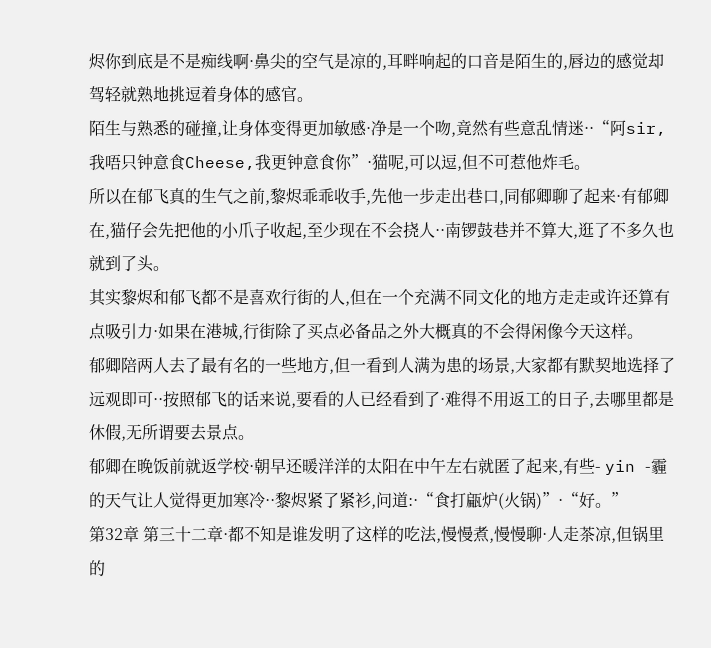烬你到底是不是痴线啊·鼻尖的空气是凉的,耳畔响起的口音是陌生的,唇边的感觉却驾轻就熟地挑逗着身体的感官。
陌生与熟悉的碰撞,让身体变得更加敏感·净是一个吻,竟然有些意乱情迷··“阿sir,我唔只钟意食Cheese,我更钟意食你”·猫呢,可以逗,但不可惹他炸毛。
所以在郁飞真的生气之前,黎烬乖乖收手,先他一步走出巷口,同郁卿聊了起来·有郁卿在,猫仔会先把他的小爪子收起,至少现在不会挠人··南锣鼓巷并不算大,逛了不多久也就到了头。
其实黎烬和郁飞都不是喜欢行街的人,但在一个充满不同文化的地方走走或许还算有点吸引力·如果在港城,行街除了买点必备品之外大概真的不会得闲像今天这样。
郁卿陪两人去了最有名的一些地方,但一看到人满为患的场景,大家都有默契地选择了远观即可··按照郁飞的话来说,要看的人已经看到了·难得不用返工的日子,去哪里都是休假,无所谓要去景点。
郁卿在晚饭前就返学校·朝早还暖洋洋的太阳在中午左右就匿了起来,有些- yin -霾的天气让人觉得更加寒冷··黎烬紧了紧衫,问道:·“食打甂炉(火锅)”·“好。”
第32章 第三十二章·都不知是谁发明了这样的吃法,慢慢煮,慢慢聊·人走茶凉,但锅里的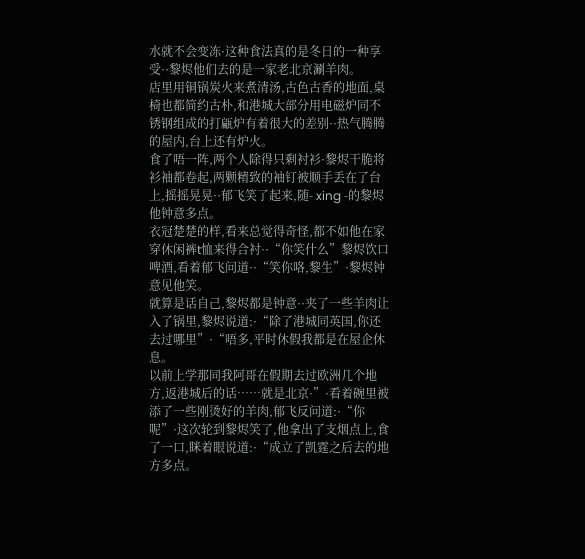水就不会变冻·这种食法真的是冬日的一种享受··黎烬他们去的是一家老北京涮羊肉。
店里用铜锅炭火来煮清汤,古色古香的地面,桌椅也都简约古朴,和港城大部分用电磁炉同不锈钢组成的打甂炉有着很大的差别··热气腾腾的屋内,台上还有炉火。
食了唔一阵,两个人除得只剩衬衫·黎烬干脆将衫袖都卷起,两颗精致的袖钉被顺手丢在了台上,摇摇晃晃··郁飞笑了起来,随- xing -的黎烬他钟意多点。
衣冠楚楚的样,看来总觉得奇怪,都不如他在家穿休闲裤t恤来得合衬··“你笑什么”黎烬饮口啤酒,看着郁飞问道··“笑你咯,黎生”·黎烬钟意见他笑。
就算是话自己,黎烬都是钟意··夹了一些羊肉让入了锅里,黎烬说道:·“除了港城同英国,你还去过哪里”·“唔多,平时休假我都是在屋企休息。
以前上学那同我阿哥在假期去过欧洲几个地方,返港城后的话……就是北京·”·看着碗里被添了一些刚烫好的羊肉,郁飞反问道:·“你呢”·这次轮到黎烬笑了,他拿出了支烟点上,食了一口,眯着眼说道:·“成立了凯霆之后去的地方多点。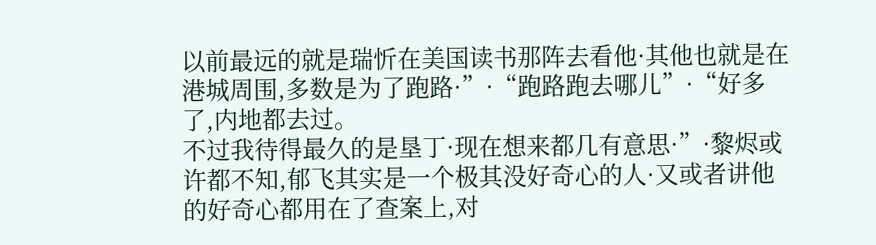以前最远的就是瑞忻在美国读书那阵去看他·其他也就是在港城周围,多数是为了跑路·”·“跑路跑去哪儿”·“好多了,内地都去过。
不过我待得最久的是垦丁·现在想来都几有意思·”·黎烬或许都不知,郁飞其实是一个极其没好奇心的人·又或者讲他的好奇心都用在了查案上,对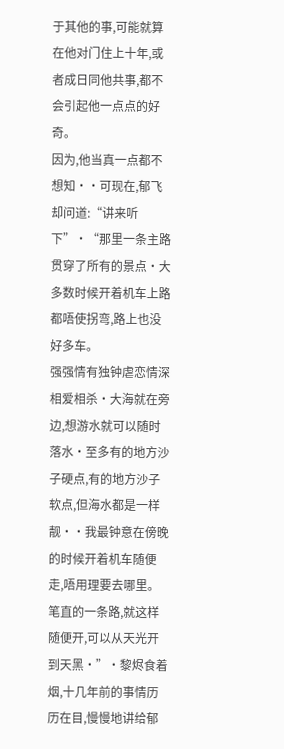于其他的事,可能就算在他对门住上十年,或者成日同他共事,都不会引起他一点点的好奇。
因为,他当真一点都不想知··可现在,郁飞却问道:“讲来听下”·“那里一条主路贯穿了所有的景点·大多数时候开着机车上路都唔使拐弯,路上也没好多车。
强强情有独钟虐恋情深相爱相杀·大海就在旁边,想游水就可以随时落水·至多有的地方沙子硬点,有的地方沙子软点,但海水都是一样靓··我最钟意在傍晚的时候开着机车随便走,唔用理要去哪里。
笔直的一条路,就这样随便开,可以从天光开到天黑·”·黎烬食着烟,十几年前的事情历历在目,慢慢地讲给郁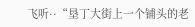飞听··“垦丁大街上一个铺头的老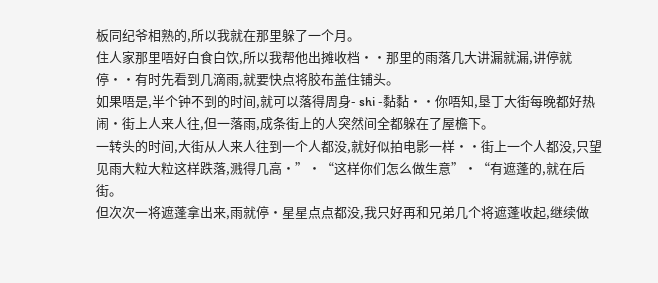板同纪爷相熟的,所以我就在那里躲了一个月。
住人家那里唔好白食白饮,所以我帮他出摊收档··那里的雨落几大讲漏就漏,讲停就停··有时先看到几滴雨,就要快点将胶布盖住铺头。
如果唔是,半个钟不到的时间,就可以落得周身- shi -黏黏··你唔知,垦丁大街每晚都好热闹·街上人来人往,但一落雨,成条街上的人突然间全都躲在了屋檐下。
一转头的时间,大街从人来人往到一个人都没,就好似拍电影一样··街上一个人都没,只望见雨大粒大粒这样跌落,溅得几高·”·“这样你们怎么做生意”·“有遮蓬的,就在后街。
但次次一将遮蓬拿出来,雨就停·星星点点都没,我只好再和兄弟几个将遮蓬收起,继续做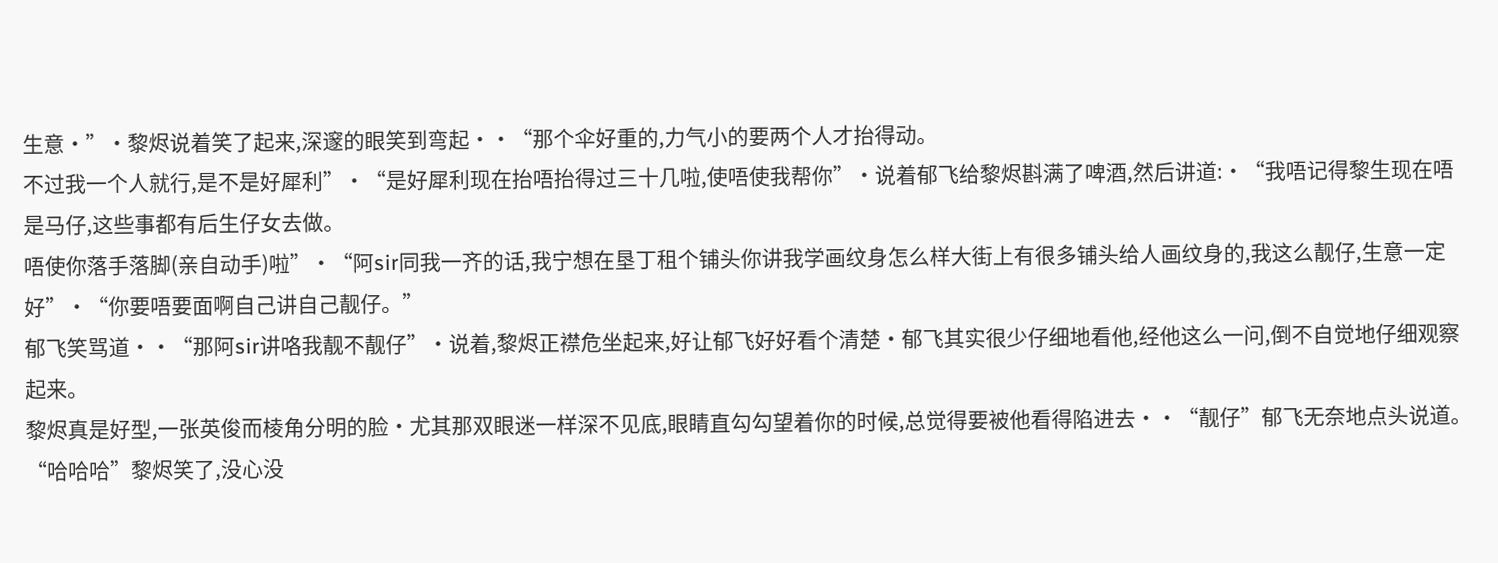生意·”·黎烬说着笑了起来,深邃的眼笑到弯起··“那个伞好重的,力气小的要两个人才抬得动。
不过我一个人就行,是不是好犀利”·“是好犀利现在抬唔抬得过三十几啦,使唔使我帮你”·说着郁飞给黎烬斟满了啤酒,然后讲道:·“我唔记得黎生现在唔是马仔,这些事都有后生仔女去做。
唔使你落手落脚(亲自动手)啦”·“阿sir同我一齐的话,我宁想在垦丁租个铺头你讲我学画纹身怎么样大街上有很多铺头给人画纹身的,我这么靓仔,生意一定好”·“你要唔要面啊自己讲自己靓仔。”
郁飞笑骂道··“那阿sir讲咯我靓不靓仔”·说着,黎烬正襟危坐起来,好让郁飞好好看个清楚·郁飞其实很少仔细地看他,经他这么一问,倒不自觉地仔细观察起来。
黎烬真是好型,一张英俊而棱角分明的脸·尤其那双眼迷一样深不见底,眼睛直勾勾望着你的时候,总觉得要被他看得陷进去··“靓仔”郁飞无奈地点头说道。
“哈哈哈”黎烬笑了,没心没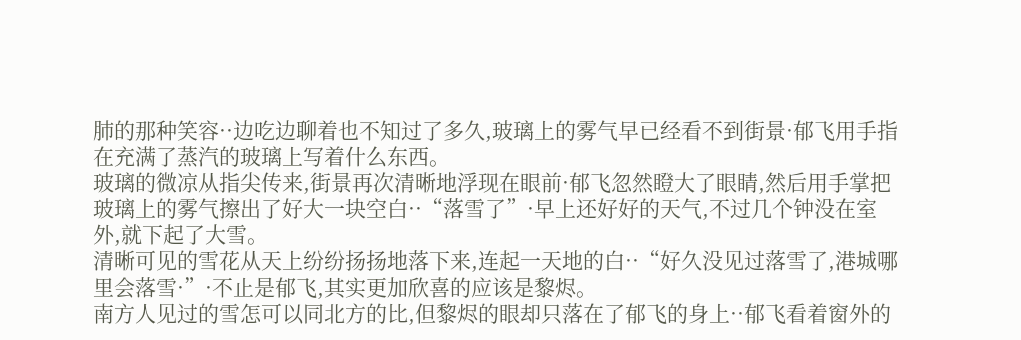肺的那种笑容··边吃边聊着也不知过了多久,玻璃上的雾气早已经看不到街景·郁飞用手指在充满了蒸汽的玻璃上写着什么东西。
玻璃的微凉从指尖传来,街景再次清晰地浮现在眼前·郁飞忽然瞪大了眼睛,然后用手掌把玻璃上的雾气擦出了好大一块空白··“落雪了”·早上还好好的天气,不过几个钟没在室外,就下起了大雪。
清晰可见的雪花从天上纷纷扬扬地落下来,连起一天地的白··“好久没见过落雪了,港城哪里会落雪·”·不止是郁飞,其实更加欣喜的应该是黎烬。
南方人见过的雪怎可以同北方的比,但黎烬的眼却只落在了郁飞的身上··郁飞看着窗外的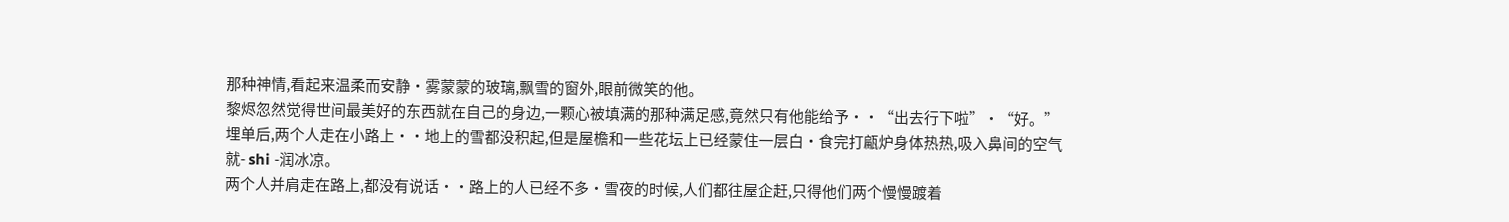那种神情,看起来温柔而安静·雾蒙蒙的玻璃,飘雪的窗外,眼前微笑的他。
黎烬忽然觉得世间最美好的东西就在自己的身边,一颗心被填满的那种满足感,竟然只有他能给予··“出去行下啦”·“好。”
埋单后,两个人走在小路上··地上的雪都没积起,但是屋檐和一些花坛上已经蒙住一层白·食完打甂炉身体热热,吸入鼻间的空气就- shi -润冰凉。
两个人并肩走在路上,都没有说话··路上的人已经不多·雪夜的时候,人们都往屋企赶,只得他们两个慢慢踱着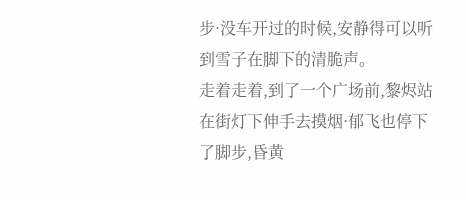步·没车开过的时候,安静得可以听到雪子在脚下的清脆声。
走着走着,到了一个广场前,黎烬站在街灯下伸手去摸烟·郁飞也停下了脚步,昏黄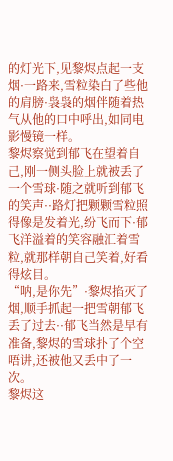的灯光下,见黎烬点起一支烟·一路来,雪粒染白了些他的肩膀·袅袅的烟伴随着热气从他的口中呼出,如同电影慢镜一样。
黎烬察觉到郁飞在望着自己,刚一侧头脸上就被丢了一个雪球·随之就听到郁飞的笑声··路灯把颗颗雪粒照得像是发着光,纷飞而下·郁飞洋溢着的笑容融汇着雪粒,就那样朝自己笑着,好看得炫目。
“呐,是你先”·黎烬掐灭了烟,顺手抓起一把雪朝郁飞丢了过去··郁飞当然是早有准备,黎烬的雪球扑了个空唔讲,还被他又丢中了一次。
黎烬这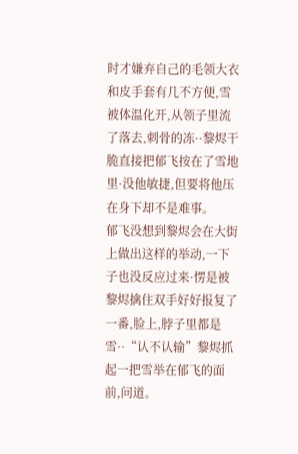时才嫌弃自己的毛领大衣和皮手套有几不方便,雪被体温化开,从领子里流了落去,刺骨的冻··黎烬干脆直接把郁飞按在了雪地里·没他敏捷,但要将他压在身下却不是难事。
郁飞没想到黎烬会在大街上做出这样的举动,一下子也没反应过来·愣是被黎烬擒住双手好好报复了一番,脸上,脖子里都是雪··“认不认输”黎烬抓起一把雪举在郁飞的面前,问道。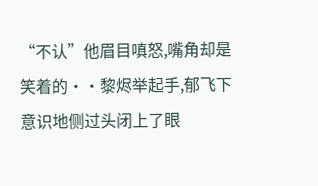“不认”他眉目嗔怒,嘴角却是笑着的··黎烬举起手,郁飞下意识地侧过头闭上了眼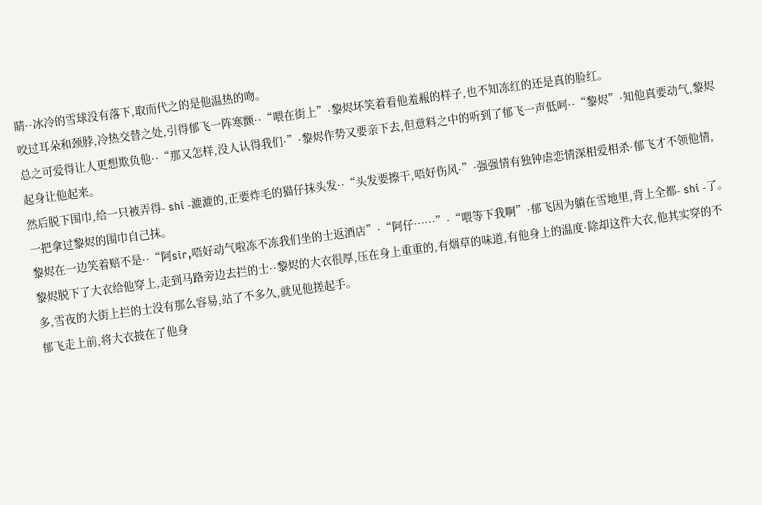睛··冰冷的雪球没有落下,取而代之的是他温热的吻。
咬过耳朵和颈脖,冷热交替之处,引得郁飞一阵寒颤··“喂在街上”·黎烬坏笑着看他羞赧的样子,也不知冻红的还是真的脸红。
总之可爱得让人更想欺负他··“那又怎样,没人认得我们·”·黎烬作势又要亲下去,但意料之中的听到了郁飞一声低呵··“黎烬”·知他真要动气,黎烬起身让他起来。
然后脱下围巾,给一只被弄得- shi -漉漉的,正要炸毛的猫仔抹头发··“头发要擦干,唔好伤风·”·强强情有独钟虐恋情深相爱相杀·郁飞才不领他情,一把拿过黎烬的围巾自己抹。
黎烬在一边笑着赔不是··“阿sir,唔好动气啦冻不冻我们坐的士返酒店”·“阿仔……”·“喂等下我啊”·郁飞因为躺在雪地里,背上全都- shi -了。
黎烬脱下了大衣给他穿上,走到马路旁边去拦的士··黎烬的大衣很厚,压在身上重重的,有烟草的味道,有他身上的温度·除却这件大衣,他其实穿的不多,雪夜的大街上拦的士没有那么容易,站了不多久,就见他搓起手。
郁飞走上前,将大衣披在了他身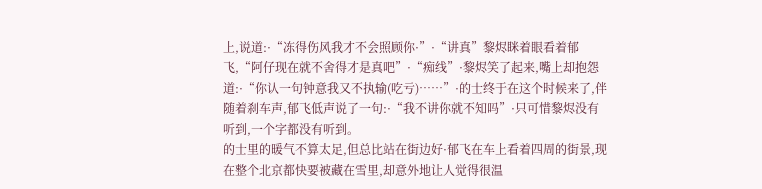上,说道:·“冻得伤风我才不会照顾你·”·“讲真”黎烬眯着眼看着郁飞,“阿仔现在就不舍得才是真吧”·“痴线”·黎烬笑了起来,嘴上却抱怨道:·“你认一句钟意我又不执输(吃亏)……”·的士终于在这个时候来了,伴随着刹车声,郁飞低声说了一句:·“我不讲你就不知吗”·只可惜黎烬没有听到,一个字都没有听到。
的士里的暖气不算太足,但总比站在街边好·郁飞在车上看着四周的街景,现在整个北京都快要被藏在雪里,却意外地让人觉得很温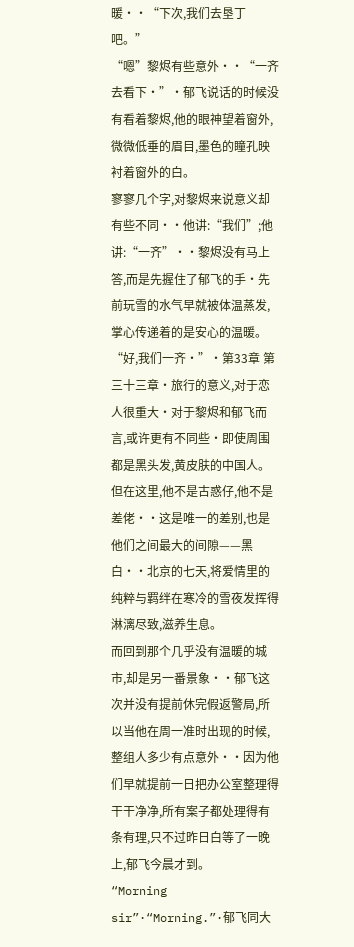暖··“下次,我们去垦丁吧。”
“嗯”黎烬有些意外··“一齐去看下·”·郁飞说话的时候没有看着黎烬,他的眼神望着窗外,微微低垂的眉目,墨色的瞳孔映衬着窗外的白。
寥寥几个字,对黎烬来说意义却有些不同··他讲:“我们”;他讲:“一齐”··黎烬没有马上答,而是先握住了郁飞的手·先前玩雪的水气早就被体温蒸发,掌心传递着的是安心的温暖。
“好,我们一齐·”·第33章 第三十三章·旅行的意义,对于恋人很重大·对于黎烬和郁飞而言,或许更有不同些·即使周围都是黑头发,黄皮肤的中国人。
但在这里,他不是古惑仔,他不是差佬··这是唯一的差别,也是他们之间最大的间隙——黑白··北京的七天,将爱情里的纯粹与羁绊在寒冷的雪夜发挥得淋漓尽致,滋养生息。
而回到那个几乎没有温暖的城市,却是另一番景象··郁飞这次并没有提前休完假返警局,所以当他在周一准时出现的时候,整组人多少有点意外··因为他们早就提前一日把办公室整理得干干净净,所有案子都处理得有条有理,只不过昨日白等了一晚上,郁飞今晨才到。
“Morning sir”·“Morning.”·郁飞同大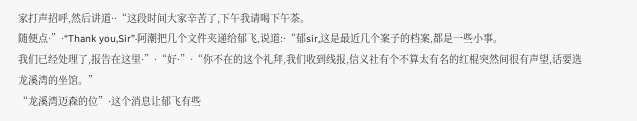家打声招呼,然后讲道··“这段时间大家辛苦了,下午我请喝下午茶。
随便点·”·“Thank you,Sir”·阿潮把几个文件夹递给郁飞,说道:·“郁sir,这是最近几个案子的档案,都是一些小事。
我们已经处理了,报告在这里·”·“好·”·“你不在的这个礼拜,我们收到线报,信义社有个不算太有名的红棍突然间很有声望,话要选龙溪湾的坐馆。”
“龙溪湾迈森的位”·这个消息让郁飞有些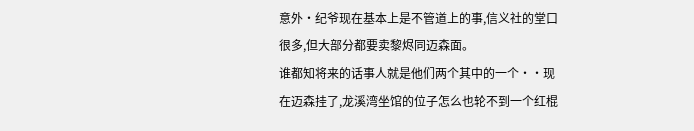意外·纪爷现在基本上是不管道上的事,信义社的堂口很多,但大部分都要卖黎烬同迈森面。
谁都知将来的话事人就是他们两个其中的一个··现在迈森挂了,龙溪湾坐馆的位子怎么也轮不到一个红棍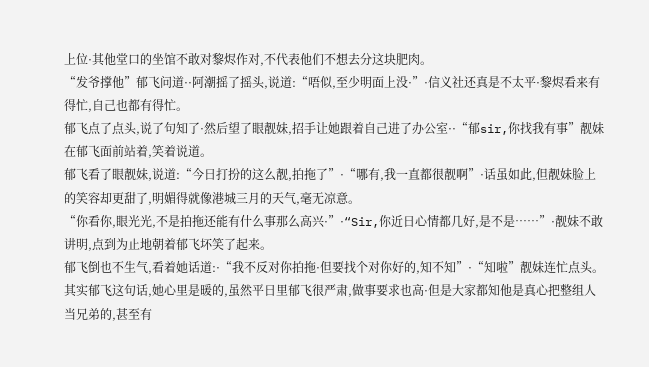上位·其他堂口的坐馆不敢对黎烬作对,不代表他们不想去分这块肥肉。
“发爷撑他”郁飞问道··阿潮摇了摇头,说道:“唔似,至少明面上没·”·信义社还真是不太平·黎烬看来有得忙,自己也都有得忙。
郁飞点了点头,说了句知了·然后望了眼靓妹,招手让她跟着自己进了办公室··“郁sir,你找我有事”靓妹在郁飞面前站着,笑着说道。
郁飞看了眼靓妹,说道:“今日打扮的这么靓,拍拖了”·“哪有,我一直都很靓啊”·话虽如此,但靓妹脸上的笑容却更甜了,明媚得就像港城三月的天气,毫无凉意。
“你看你,眼光光,不是拍拖还能有什么事那么高兴·”·“Sir,你近日心情都几好,是不是……”·靓妹不敢讲明,点到为止地朝着郁飞坏笑了起来。
郁飞倒也不生气,看着她话道:·“我不反对你拍拖·但要找个对你好的,知不知”·“知啦”靓妹连忙点头。
其实郁飞这句话,她心里是暖的,虽然平日里郁飞很严肃,做事要求也高·但是大家都知他是真心把整组人当兄弟的,甚至有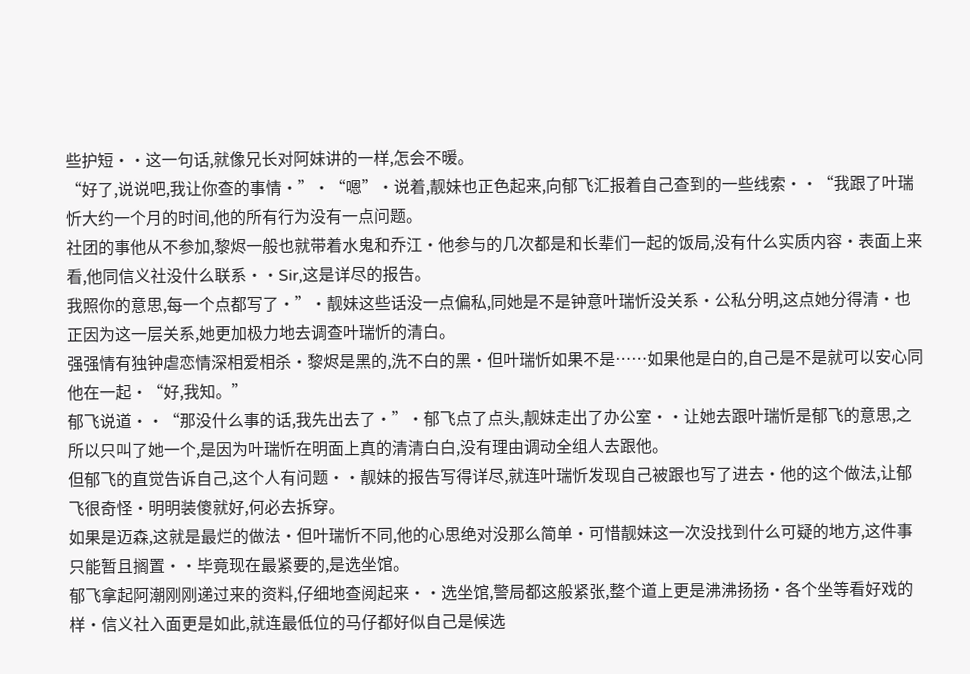些护短··这一句话,就像兄长对阿妹讲的一样,怎会不暖。
“好了,说说吧,我让你查的事情·”·“嗯”·说着,靓妹也正色起来,向郁飞汇报着自己查到的一些线索··“我跟了叶瑞忻大约一个月的时间,他的所有行为没有一点问题。
社团的事他从不参加,黎烬一般也就带着水鬼和乔江·他参与的几次都是和长辈们一起的饭局,没有什么实质内容·表面上来看,他同信义社没什么联系··Sir,这是详尽的报告。
我照你的意思,每一个点都写了·”·靓妹这些话没一点偏私,同她是不是钟意叶瑞忻没关系·公私分明,这点她分得清·也正因为这一层关系,她更加极力地去调查叶瑞忻的清白。
强强情有独钟虐恋情深相爱相杀·黎烬是黑的,洗不白的黑·但叶瑞忻如果不是……如果他是白的,自己是不是就可以安心同他在一起·“好,我知。”
郁飞说道··“那没什么事的话,我先出去了·”·郁飞点了点头,靓妹走出了办公室··让她去跟叶瑞忻是郁飞的意思,之所以只叫了她一个,是因为叶瑞忻在明面上真的清清白白,没有理由调动全组人去跟他。
但郁飞的直觉告诉自己,这个人有问题··靓妹的报告写得详尽,就连叶瑞忻发现自己被跟也写了进去·他的这个做法,让郁飞很奇怪·明明装傻就好,何必去拆穿。
如果是迈森,这就是最烂的做法·但叶瑞忻不同,他的心思绝对没那么简单·可惜靓妹这一次没找到什么可疑的地方,这件事只能暂且搁置··毕竟现在最紧要的,是选坐馆。
郁飞拿起阿潮刚刚递过来的资料,仔细地查阅起来··选坐馆,警局都这般紧张,整个道上更是沸沸扬扬·各个坐等看好戏的样·信义社入面更是如此,就连最低位的马仔都好似自己是候选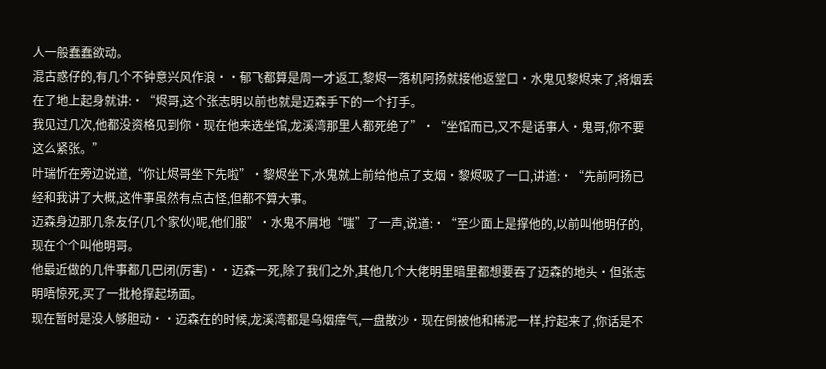人一般蠢蠢欲动。
混古惑仔的,有几个不钟意兴风作浪··郁飞都算是周一才返工,黎烬一落机阿扬就接他返堂口·水鬼见黎烬来了,将烟丢在了地上起身就讲:·“烬哥,这个张志明以前也就是迈森手下的一个打手。
我见过几次,他都没资格见到你·现在他来选坐馆,龙溪湾那里人都死绝了”·“坐馆而已,又不是话事人·鬼哥,你不要这么紧张。”
叶瑞忻在旁边说道,“你让烬哥坐下先啦”·黎烬坐下,水鬼就上前给他点了支烟·黎烬吸了一口,讲道:·“先前阿扬已经和我讲了大概,这件事虽然有点古怪,但都不算大事。
迈森身边那几条友仔(几个家伙)呢,他们服”·水鬼不屑地“嗤”了一声,说道:·“至少面上是撑他的,以前叫他明仔的,现在个个叫他明哥。
他最近做的几件事都几巴闭(厉害)··迈森一死,除了我们之外,其他几个大佬明里暗里都想要吞了迈森的地头·但张志明唔惊死,买了一批枪撑起场面。
现在暂时是没人够胆动··迈森在的时候,龙溪湾都是乌烟瘴气,一盘散沙·现在倒被他和稀泥一样,拧起来了,你话是不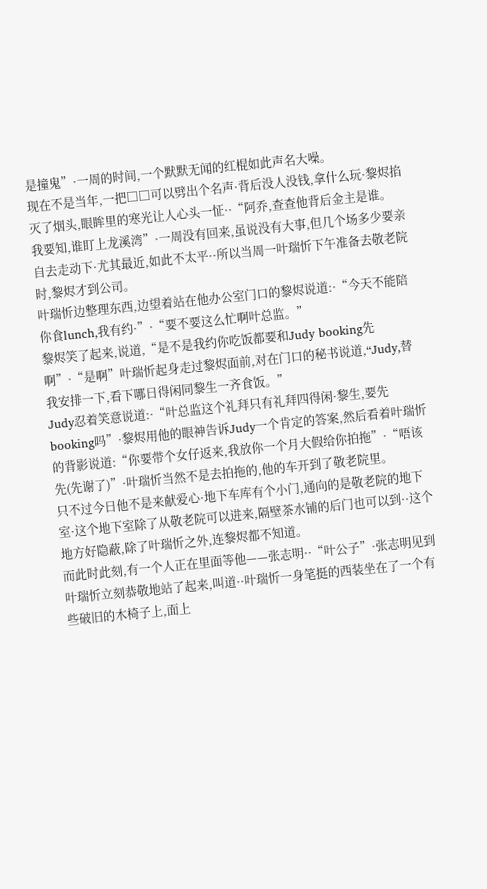是撞鬼”·一周的时间,一个默默无闻的红棍如此声名大噪。
现在不是当年,一把□□可以劈出个名声·背后没人没钱,拿什么玩·黎烬掐灭了烟头,眼眸里的寒光让人心头一怔··“阿乔,查查他背后金主是谁。
我要知,谁盯上龙溪湾”·一周没有回来,虽说没有大事,但几个场多少要亲自去走动下·尤其最近,如此不太平··所以当周一叶瑞忻下午准备去敬老院时,黎烬才到公司。
叶瑞忻边整理东西,边望着站在他办公室门口的黎烬说道:·“今天不能陪你食lunch,我有约·”·“要不要这么忙啊叶总监。”
黎烬笑了起来,说道,“是不是我约你吃饭都要和Judy booking先啊”·“是啊”叶瑞忻起身走过黎烬面前,对在门口的秘书说道,“Judy,替我安排一下,看下哪日得闲同黎生一齐食饭。”
Judy忍着笑意说道:·“叶总监这个礼拜只有礼拜四得闲·黎生,要先booking吗”·黎烬用他的眼神告诉Judy一个肯定的答案,然后看着叶瑞忻的背影说道:“你要带个女仔返来,我放你一个月大假给你拍拖”·“唔该先(先谢了)”·叶瑞忻当然不是去拍拖的,他的车开到了敬老院里。
只不过今日他不是来献爱心·地下车库有个小门,通向的是敬老院的地下室·这个地下室除了从敬老院可以进来,隔壁茶水铺的后门也可以到··这个地方好隐蔽,除了叶瑞忻之外,连黎烬都不知道。
而此时此刻,有一个人正在里面等他——张志明··“叶公子”·张志明见到叶瑞忻立刻恭敬地站了起来,叫道··叶瑞忻一身笔挺的西装坐在了一个有些破旧的木椅子上,面上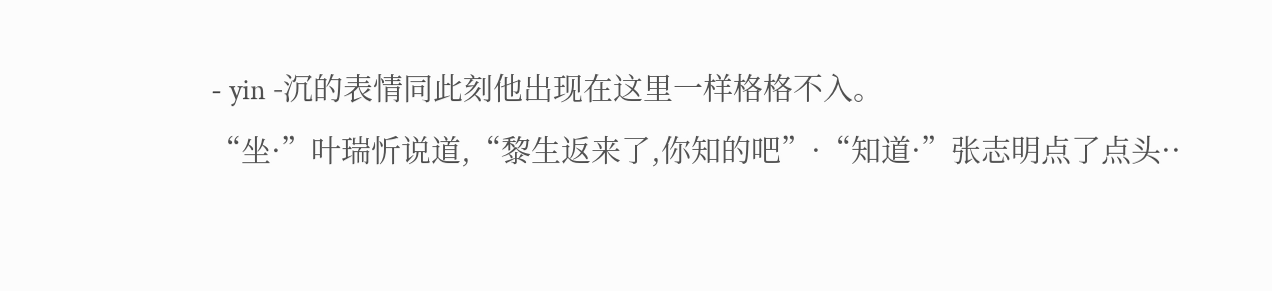- yin -沉的表情同此刻他出现在这里一样格格不入。
“坐·”叶瑞忻说道,“黎生返来了,你知的吧”·“知道·”张志明点了点头··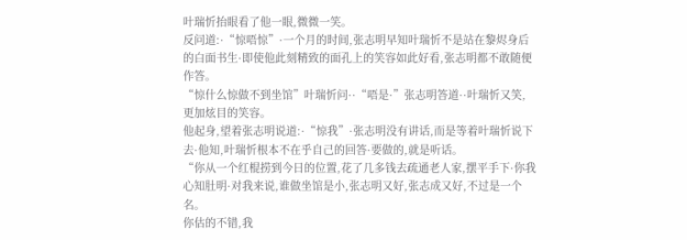叶瑞忻抬眼看了他一眼,微微一笑。
反问道:·“惊唔惊”·一个月的时间,张志明早知叶瑞忻不是站在黎烬身后的白面书生·即使他此刻精致的面孔上的笑容如此好看,张志明都不敢随便作答。
“惊什么惊做不到坐馆”叶瑞忻问··“唔是·”张志明答道··叶瑞忻又笑,更加炫目的笑容。
他起身,望着张志明说道:·“惊我”·张志明没有讲话,而是等着叶瑞忻说下去·他知,叶瑞忻根本不在乎自己的回答·要做的,就是听话。
“你从一个红棍捞到今日的位置,花了几多钱去疏通老人家,摆平手下·你我心知肚明·对我来说,谁做坐馆是小,张志明又好,张志成又好,不过是一个名。
你估的不错,我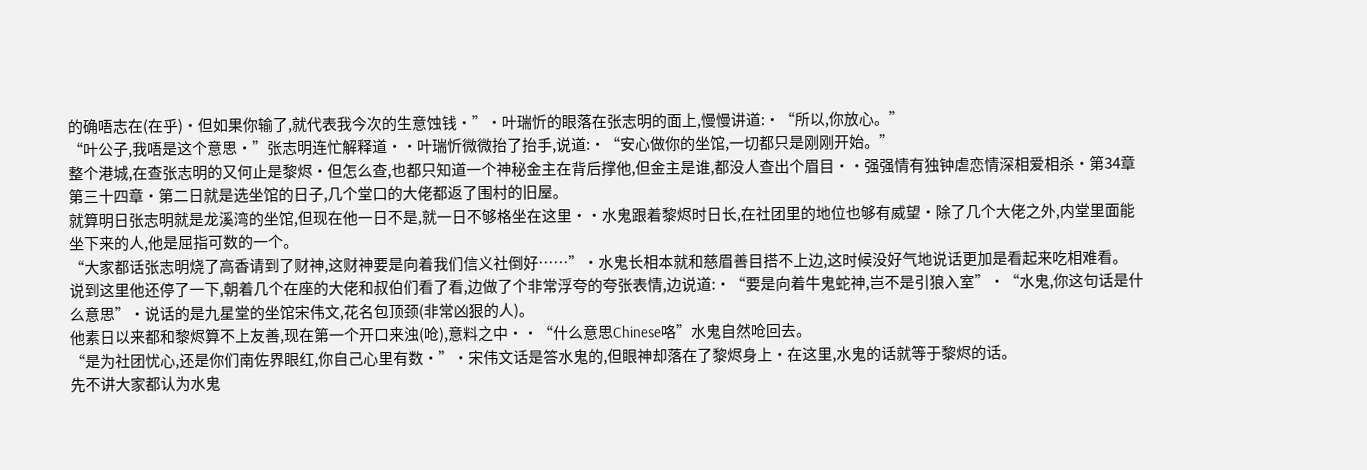的确唔志在(在乎)·但如果你输了,就代表我今次的生意蚀钱·”·叶瑞忻的眼落在张志明的面上,慢慢讲道:·“所以,你放心。”
“叶公子,我唔是这个意思·”张志明连忙解释道··叶瑞忻微微抬了抬手,说道:·“安心做你的坐馆,一切都只是刚刚开始。”
整个港城,在查张志明的又何止是黎烬·但怎么查,也都只知道一个神秘金主在背后撑他,但金主是谁,都没人查出个眉目··强强情有独钟虐恋情深相爱相杀·第34章 第三十四章·第二日就是选坐馆的日子,几个堂口的大佬都返了围村的旧屋。
就算明日张志明就是龙溪湾的坐馆,但现在他一日不是,就一日不够格坐在这里··水鬼跟着黎烬时日长,在社团里的地位也够有威望·除了几个大佬之外,内堂里面能坐下来的人,他是屈指可数的一个。
“大家都话张志明烧了高香请到了财神,这财神要是向着我们信义社倒好……”·水鬼长相本就和慈眉善目搭不上边,这时候没好气地说话更加是看起来吃相难看。
说到这里他还停了一下,朝着几个在座的大佬和叔伯们看了看,边做了个非常浮夸的夸张表情,边说道:·“要是向着牛鬼蛇神,岂不是引狼入室”·“水鬼,你这句话是什么意思”·说话的是九星堂的坐馆宋伟文,花名包顶颈(非常凶狠的人)。
他素日以来都和黎烬算不上友善,现在第一个开口来浊(呛),意料之中··“什么意思Chinese咯”水鬼自然呛回去。
“是为社团忧心,还是你们南佐界眼红,你自己心里有数·”·宋伟文话是答水鬼的,但眼神却落在了黎烬身上·在这里,水鬼的话就等于黎烬的话。
先不讲大家都认为水鬼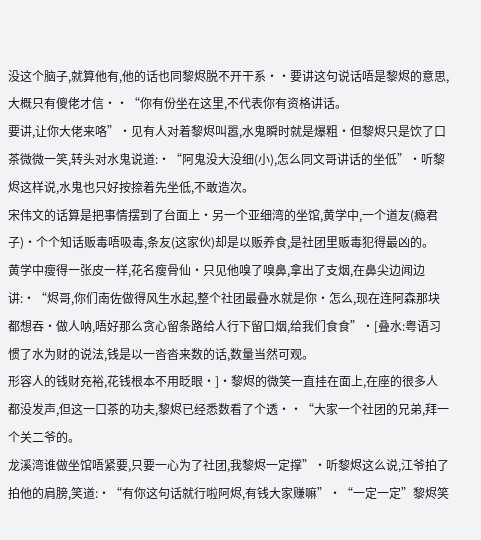没这个脑子,就算他有,他的话也同黎烬脱不开干系··要讲这句说话唔是黎烬的意思,大概只有傻佬才信··“你有份坐在这里,不代表你有资格讲话。
要讲,让你大佬来咯”·见有人对着黎烬叫嚣,水鬼瞬时就是爆粗·但黎烬只是饮了口茶微微一笑,转头对水鬼说道:·“阿鬼没大没细(小),怎么同文哥讲话的坐低”·听黎烬这样说,水鬼也只好按捺着先坐低,不敢造次。
宋伟文的话算是把事情摆到了台面上·另一个亚细湾的坐馆,黄学中,一个道友(瘾君子)·个个知话贩毒唔吸毒,条友(这家伙)却是以贩养食,是社团里贩毒犯得最凶的。
黄学中瘦得一张皮一样,花名瘦骨仙·只见他嗅了嗅鼻,拿出了支烟,在鼻尖边闻边讲:·“烬哥,你们南佐做得风生水起,整个社团最叠水就是你·怎么,现在连阿森那块都想吞·做人呐,唔好那么贪心留条路给人行下留口烟,给我们食食”·[叠水:粤语习惯了水为财的说法,钱是以一沓沓来数的话,数量当然可观。
形容人的钱财充裕,花钱根本不用眨眼·]·黎烬的微笑一直挂在面上,在座的很多人都没发声,但这一口茶的功夫,黎烬已经悉数看了个透··“大家一个社团的兄弟,拜一个关二爷的。
龙溪湾谁做坐馆唔紧要,只要一心为了社团,我黎烬一定撑”·听黎烬这么说,江爷拍了拍他的肩膀,笑道:·“有你这句话就行啦阿烬,有钱大家赚嘛”·“一定一定”黎烬笑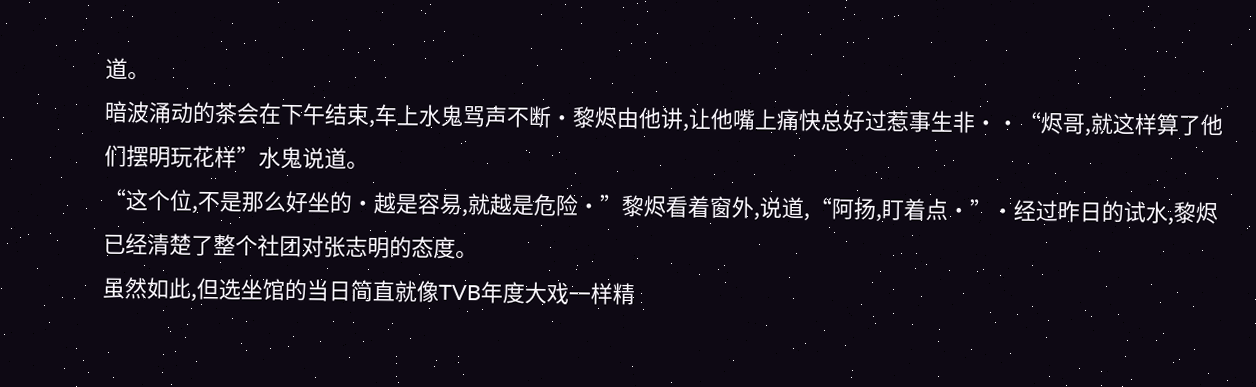道。
暗波涌动的茶会在下午结束,车上水鬼骂声不断·黎烬由他讲,让他嘴上痛快总好过惹事生非··“烬哥,就这样算了他们摆明玩花样”水鬼说道。
“这个位,不是那么好坐的·越是容易,就越是危险·”黎烬看着窗外,说道,“阿扬,盯着点·”·经过昨日的试水,黎烬已经清楚了整个社团对张志明的态度。
虽然如此,但选坐馆的当日简直就像TVB年度大戏一样精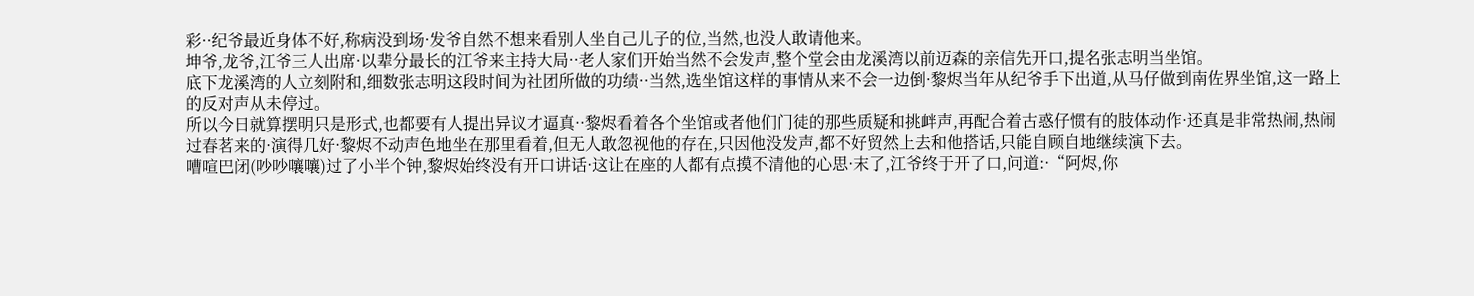彩··纪爷最近身体不好,称病没到场·发爷自然不想来看别人坐自己儿子的位,当然,也没人敢请他来。
坤爷,龙爷,江爷三人出席·以辈分最长的江爷来主持大局··老人家们开始当然不会发声,整个堂会由龙溪湾以前迈森的亲信先开口,提名张志明当坐馆。
底下龙溪湾的人立刻附和,细数张志明这段时间为社团所做的功绩··当然,选坐馆这样的事情从来不会一边倒·黎烬当年从纪爷手下出道,从马仔做到南佐界坐馆,这一路上的反对声从未停过。
所以今日就算摆明只是形式,也都要有人提出异议才逼真··黎烬看着各个坐馆或者他们门徒的那些质疑和挑衅声,再配合着古惑仔惯有的肢体动作·还真是非常热闹,热闹过春茗来的·演得几好·黎烬不动声色地坐在那里看着,但无人敢忽视他的存在,只因他没发声,都不好贸然上去和他搭话,只能自顾自地继续演下去。
嘈喧巴闭(吵吵嚷嚷)过了小半个钟,黎烬始终没有开口讲话·这让在座的人都有点摸不清他的心思·末了,江爷终于开了口,问道:·“阿烬,你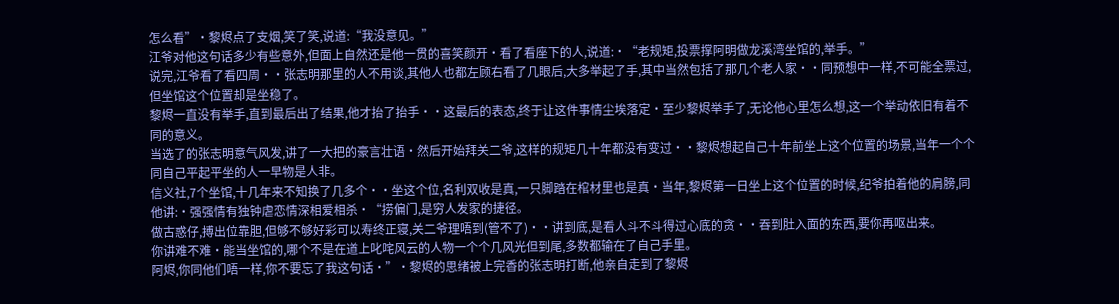怎么看”·黎烬点了支烟,笑了笑,说道:“我没意见。”
江爷对他这句话多少有些意外,但面上自然还是他一贯的喜笑颜开·看了看座下的人,说道:·“老规矩,投票撑阿明做龙溪湾坐馆的,举手。”
说完,江爷看了看四周··张志明那里的人不用谈,其他人也都左顾右看了几眼后,大多举起了手,其中当然包括了那几个老人家··同预想中一样,不可能全票过,但坐馆这个位置却是坐稳了。
黎烬一直没有举手,直到最后出了结果,他才抬了抬手··这最后的表态,终于让这件事情尘埃落定·至少黎烬举手了,无论他心里怎么想,这一个举动依旧有着不同的意义。
当选了的张志明意气风发,讲了一大把的豪言壮语·然后开始拜关二爷,这样的规矩几十年都没有变过··黎烬想起自己十年前坐上这个位置的场景,当年一个个同自己平起平坐的人一早物是人非。
信义社,7个坐馆,十几年来不知换了几多个··坐这个位,名利双收是真,一只脚踏在棺材里也是真·当年,黎烬第一日坐上这个位置的时候,纪爷拍着他的肩膀,同他讲:·强强情有独钟虐恋情深相爱相杀·“捞偏门,是穷人发家的捷径。
做古惑仔,搏出位靠胆,但够不够好彩可以寿终正寝,关二爷理唔到(管不了)··讲到底,是看人斗不斗得过心底的贪··吞到肚入面的东西,要你再呕出来。
你讲难不难·能当坐馆的,哪个不是在道上叱咤风云的人物一个个几风光但到尾,多数都输在了自己手里。
阿烬,你同他们唔一样,你不要忘了我这句话·”·黎烬的思绪被上完香的张志明打断,他亲自走到了黎烬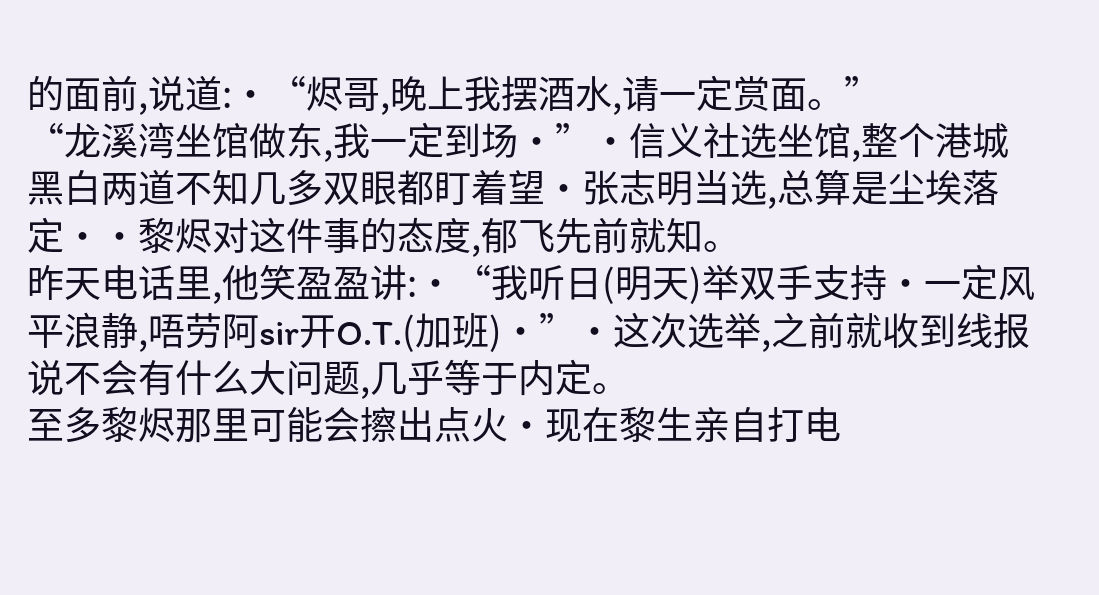的面前,说道:·“烬哥,晚上我摆酒水,请一定赏面。”
“龙溪湾坐馆做东,我一定到场·”·信义社选坐馆,整个港城黑白两道不知几多双眼都盯着望·张志明当选,总算是尘埃落定··黎烬对这件事的态度,郁飞先前就知。
昨天电话里,他笑盈盈讲:·“我听日(明天)举双手支持·一定风平浪静,唔劳阿sir开O.T.(加班)·”·这次选举,之前就收到线报说不会有什么大问题,几乎等于内定。
至多黎烬那里可能会擦出点火·现在黎生亲自打电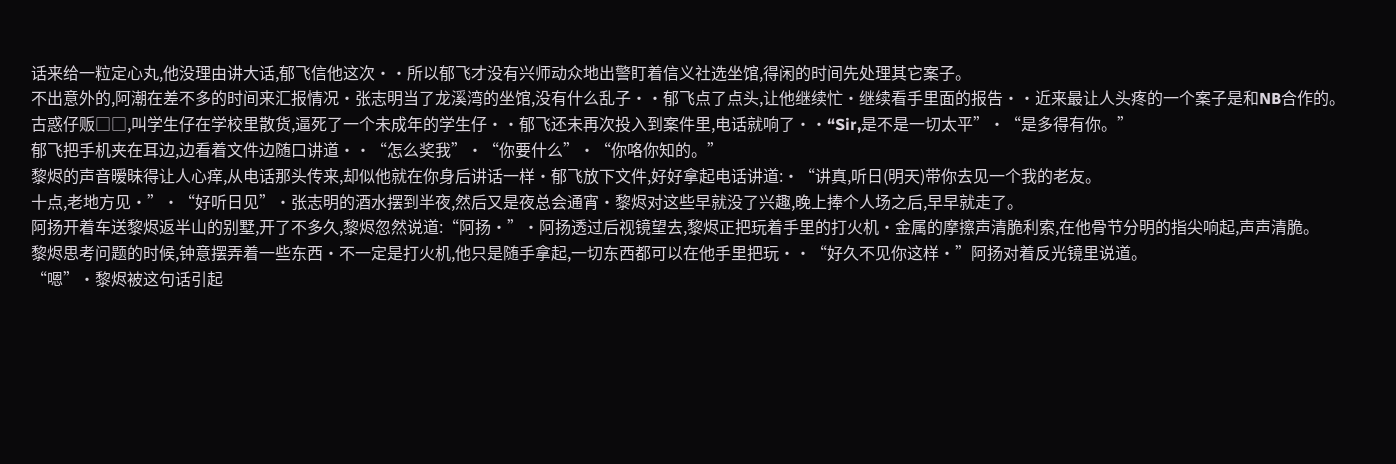话来给一粒定心丸,他没理由讲大话,郁飞信他这次··所以郁飞才没有兴师动众地出警盯着信义社选坐馆,得闲的时间先处理其它案子。
不出意外的,阿潮在差不多的时间来汇报情况·张志明当了龙溪湾的坐馆,没有什么乱子··郁飞点了点头,让他继续忙·继续看手里面的报告··近来最让人头疼的一个案子是和NB合作的。
古惑仔贩□□,叫学生仔在学校里散货,逼死了一个未成年的学生仔··郁飞还未再次投入到案件里,电话就响了··“Sir,是不是一切太平”·“是多得有你。”
郁飞把手机夹在耳边,边看着文件边随口讲道··“怎么奖我”·“你要什么”·“你咯你知的。”
黎烬的声音暧昧得让人心痒,从电话那头传来,却似他就在你身后讲话一样·郁飞放下文件,好好拿起电话讲道:·“讲真,听日(明天)带你去见一个我的老友。
十点,老地方见·”·“好听日见”·张志明的酒水摆到半夜,然后又是夜总会通宵·黎烬对这些早就没了兴趣,晚上捧个人场之后,早早就走了。
阿扬开着车送黎烬返半山的别墅,开了不多久,黎烬忽然说道:“阿扬·”·阿扬透过后视镜望去,黎烬正把玩着手里的打火机·金属的摩擦声清脆利索,在他骨节分明的指尖响起,声声清脆。
黎烬思考问题的时候,钟意摆弄着一些东西·不一定是打火机,他只是随手拿起,一切东西都可以在他手里把玩··“好久不见你这样·”阿扬对着反光镜里说道。
“嗯”·黎烬被这句话引起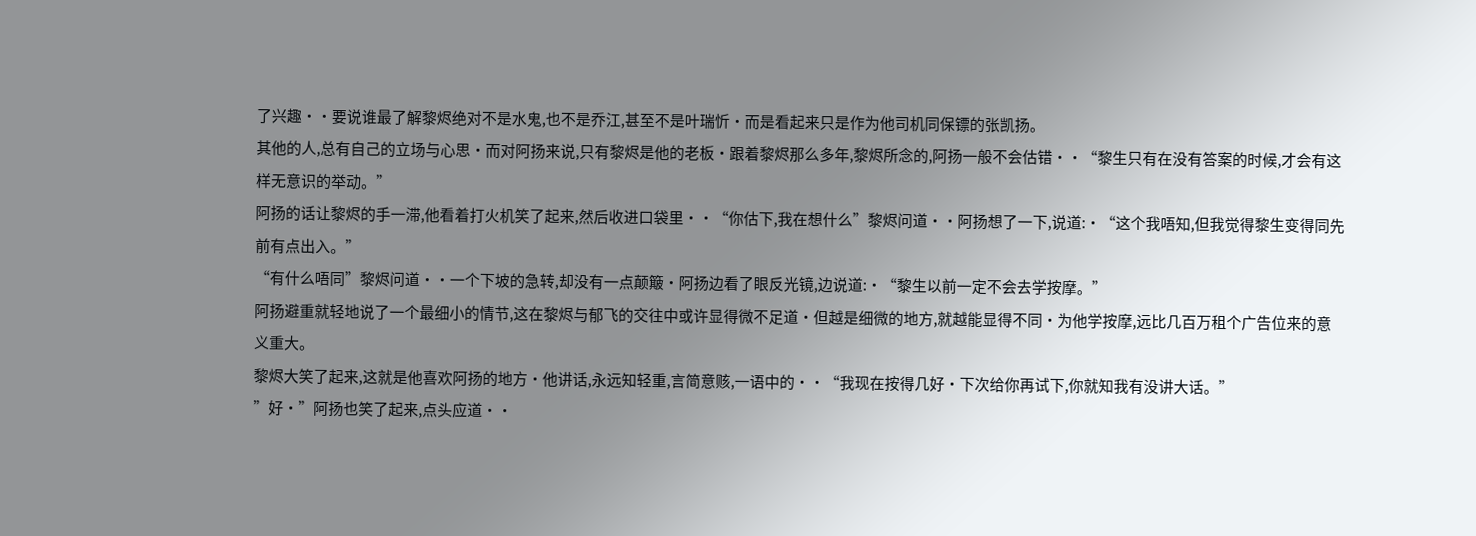了兴趣··要说谁最了解黎烬绝对不是水鬼,也不是乔江,甚至不是叶瑞忻·而是看起来只是作为他司机同保镖的张凯扬。
其他的人,总有自己的立场与心思·而对阿扬来说,只有黎烬是他的老板·跟着黎烬那么多年,黎烬所念的,阿扬一般不会估错··“黎生只有在没有答案的时候,才会有这样无意识的举动。”
阿扬的话让黎烬的手一滞,他看着打火机笑了起来,然后收进口袋里··“你估下,我在想什么”黎烬问道··阿扬想了一下,说道:·“这个我唔知,但我觉得黎生变得同先前有点出入。”
“有什么唔同”黎烬问道··一个下坡的急转,却没有一点颠簸·阿扬边看了眼反光镜,边说道:·“黎生以前一定不会去学按摩。”
阿扬避重就轻地说了一个最细小的情节,这在黎烬与郁飞的交往中或许显得微不足道·但越是细微的地方,就越能显得不同·为他学按摩,远比几百万租个广告位来的意义重大。
黎烬大笑了起来,这就是他喜欢阿扬的地方·他讲话,永远知轻重,言简意赅,一语中的··“我现在按得几好·下次给你再试下,你就知我有没讲大话。”
”好·”阿扬也笑了起来,点头应道··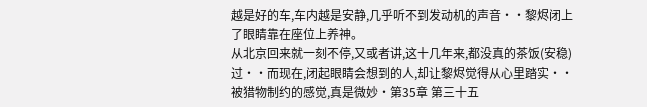越是好的车,车内越是安静,几乎听不到发动机的声音··黎烬闭上了眼睛靠在座位上养神。
从北京回来就一刻不停,又或者讲,这十几年来,都没真的茶饭(安稳)过··而现在,闭起眼睛会想到的人,却让黎烬觉得从心里踏实··被猎物制约的感觉,真是微妙·第35章 第三十五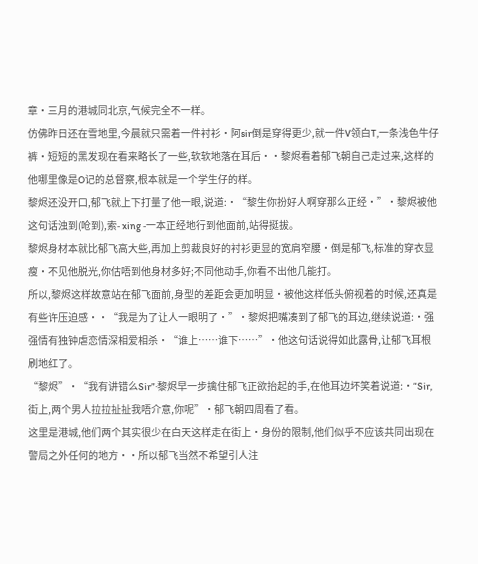章·三月的港城同北京,气候完全不一样。
仿佛昨日还在雪地里,今晨就只需着一件衬衫·阿sir倒是穿得更少,就一件V领白T,一条浅色牛仔裤·短短的黑发现在看来略长了一些,软软地落在耳后··黎烬看着郁飞朝自己走过来,这样的他哪里像是O记的总督察,根本就是一个学生仔的样。
黎烬还没开口,郁飞就上下打量了他一眼,说道:·“黎生你扮好人啊穿那么正经·”·黎烬被他这句话浊到(呛到),索- xing -一本正经地行到他面前,站得挺拔。
黎烬身材本就比郁飞高大些,再加上剪裁良好的衬衫更显的宽肩窄腰·倒是郁飞,标准的穿衣显瘦·不见他脱光,你估唔到他身材多好;不同他动手,你看不出他几能打。
所以,黎烬这样故意站在郁飞面前,身型的差距会更加明显·被他这样低头俯视着的时候,还真是有些许压迫感··“我是为了让人一眼明了·”·黎烬把嘴凑到了郁飞的耳边,继续说道:·强强情有独钟虐恋情深相爱相杀·“谁上……谁下……”·他这句话说得如此露骨,让郁飞耳根刷地红了。
“黎烬”·“我有讲错么Sir”·黎烬早一步擒住郁飞正欲抬起的手,在他耳边坏笑着说道:·“Sir,街上,两个男人拉拉扯扯我唔介意,你呢”·郁飞朝四周看了看。
这里是港城,他们两个其实很少在白天这样走在街上·身份的限制,他们似乎不应该共同出现在警局之外任何的地方··所以郁飞当然不希望引人注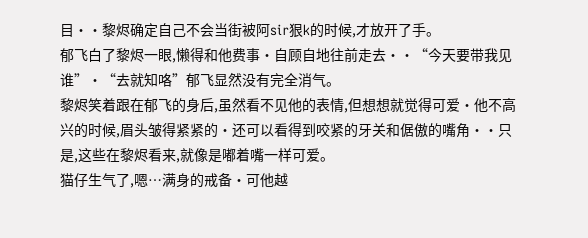目··黎烬确定自己不会当街被阿sir狠k的时候,才放开了手。
郁飞白了黎烬一眼,懒得和他费事·自顾自地往前走去··“今天要带我见谁”·“去就知咯”郁飞显然没有完全消气。
黎烬笑着跟在郁飞的身后,虽然看不见他的表情,但想想就觉得可爱·他不高兴的时候,眉头皱得紧紧的·还可以看得到咬紧的牙关和倨傲的嘴角··只是,这些在黎烬看来,就像是嘟着嘴一样可爱。
猫仔生气了,嗯…满身的戒备·可他越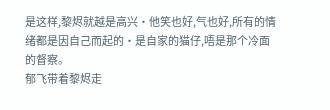是这样,黎烬就越是高兴·他笑也好,气也好,所有的情绪都是因自己而起的·是自家的猫仔,唔是那个冷面的督察。
郁飞带着黎烬走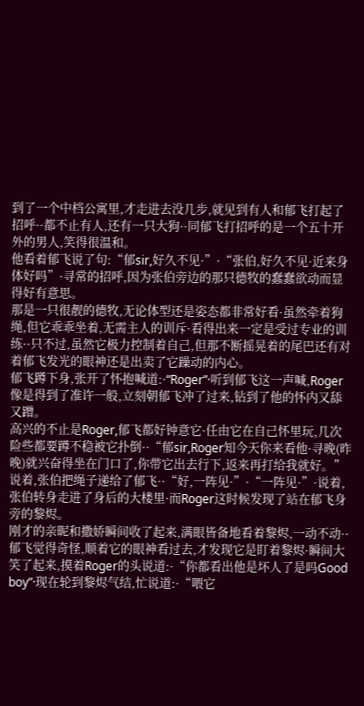到了一个中档公寓里,才走进去没几步,就见到有人和郁飞打起了招呼··都不止有人,还有一只大狗··同郁飞打招呼的是一个五十开外的男人,笑得很温和。
他看着郁飞说了句:“郁sir,好久不见·”·“张伯,好久不见·近来身体好吗”·寻常的招呼,因为张伯旁边的那只德牧的蠢蠢欲动而显得好有意思。
那是一只很靓的德牧,无论体型还是姿态都非常好看·虽然牵着狗绳,但它乖乖坐着,无需主人的训斥·看得出来一定是受过专业的训练··只不过,虽然它极力控制着自己,但那不断摇晃着的尾巴还有对着郁飞发光的眼神还是出卖了它躁动的内心。
郁飞蹲下身,张开了怀抱喊道:·“Roger”·听到郁飞这一声喊,Roger像是得到了准许一般,立刻朝郁飞冲了过来,钻到了他的怀内又舔又蹭。
高兴的不止是Roger,郁飞都好钟意它·任由它在自己怀里玩,几次险些都要蹲不稳被它扑倒··“郁sir,Roger知今天你来看他·寻晚(昨晚)就兴奋得坐在门口了,你带它出去行下,返来再打给我就好。”
说着,张伯把绳子递给了郁飞··“好,一阵见·”·“一阵见·”·说着,张伯转身走进了身后的大楼里·而Roger这时候发现了站在郁飞身旁的黎烬。
刚才的亲昵和撒娇瞬间收了起来,满眼皆备地看着黎烬,一动不动··郁飞觉得奇怪,顺着它的眼神看过去,才发现它是盯着黎烬·瞬间大笑了起来,摸着Roger的头说道:·“你都看出他是坏人了是吗Good boy”·现在轮到黎烬气结,忙说道:·“喂它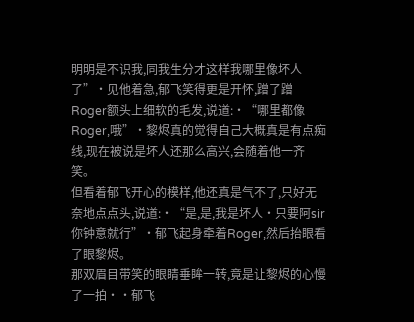明明是不识我,同我生分才这样我哪里像坏人了”·见他着急,郁飞笑得更是开怀,蹭了蹭Roger额头上细软的毛发,说道:·“哪里都像Roger,哦”·黎烬真的觉得自己大概真是有点痴线,现在被说是坏人还那么高兴,会随着他一齐笑。
但看着郁飞开心的模样,他还真是气不了,只好无奈地点点头,说道:·“是,是,我是坏人·只要阿sir你钟意就行”·郁飞起身牵着Roger,然后抬眼看了眼黎烬。
那双眉目带笑的眼睛垂眸一转,竟是让黎烬的心慢了一拍··郁飞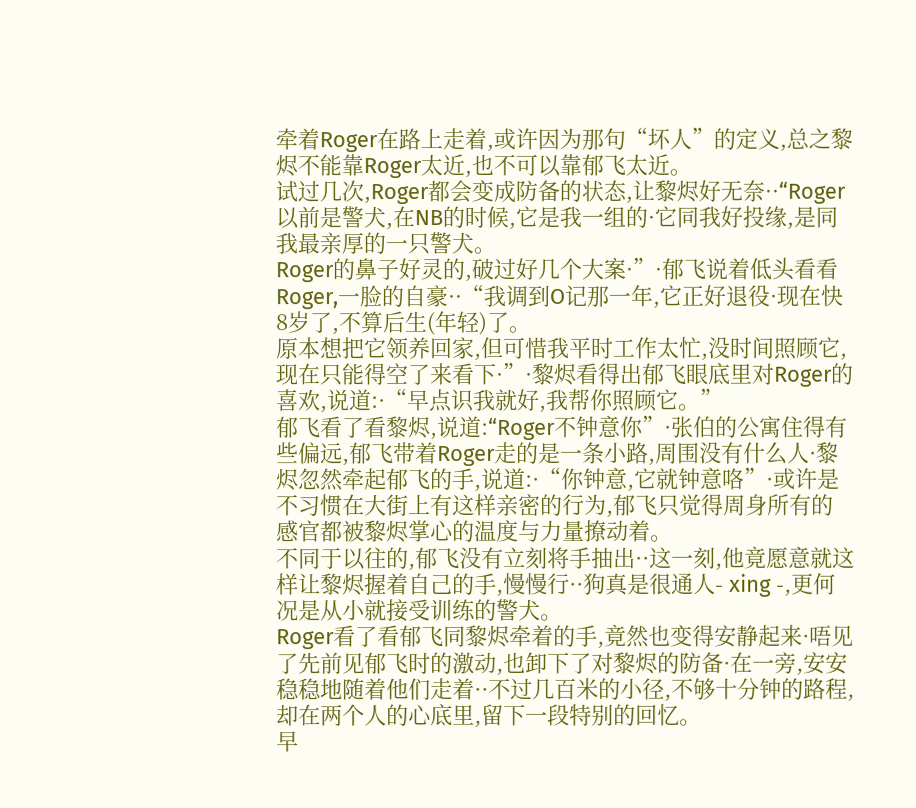牵着Roger在路上走着,或许因为那句“坏人”的定义,总之黎烬不能靠Roger太近,也不可以靠郁飞太近。
试过几次,Roger都会变成防备的状态,让黎烬好无奈··“Roger以前是警犬,在NB的时候,它是我一组的·它同我好投缘,是同我最亲厚的一只警犬。
Roger的鼻子好灵的,破过好几个大案·”·郁飞说着低头看看Roger,一脸的自豪··“我调到O记那一年,它正好退役·现在快8岁了,不算后生(年轻)了。
原本想把它领养回家,但可惜我平时工作太忙,没时间照顾它,现在只能得空了来看下·”·黎烬看得出郁飞眼底里对Roger的喜欢,说道:·“早点识我就好,我帮你照顾它。”
郁飞看了看黎烬,说道:“Roger不钟意你”·张伯的公寓住得有些偏远,郁飞带着Roger走的是一条小路,周围没有什么人·黎烬忽然牵起郁飞的手,说道:·“你钟意,它就钟意咯”·或许是不习惯在大街上有这样亲密的行为,郁飞只觉得周身所有的感官都被黎烬掌心的温度与力量撩动着。
不同于以往的,郁飞没有立刻将手抽出··这一刻,他竟愿意就这样让黎烬握着自己的手,慢慢行··狗真是很通人- xing -,更何况是从小就接受训练的警犬。
Roger看了看郁飞同黎烬牵着的手,竟然也变得安静起来·唔见了先前见郁飞时的激动,也卸下了对黎烬的防备·在一旁,安安稳稳地随着他们走着··不过几百米的小径,不够十分钟的路程,却在两个人的心底里,留下一段特别的回忆。
早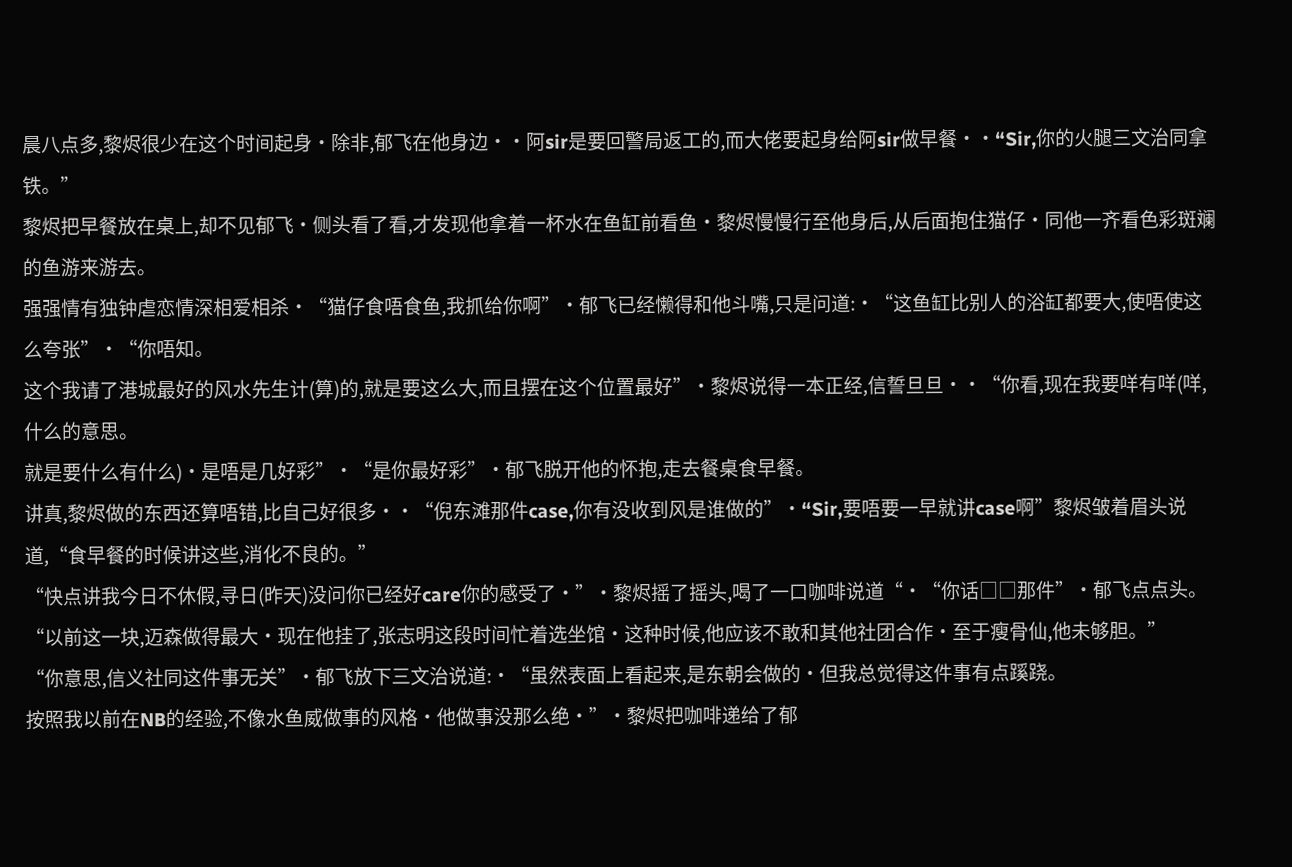晨八点多,黎烬很少在这个时间起身·除非,郁飞在他身边··阿sir是要回警局返工的,而大佬要起身给阿sir做早餐··“Sir,你的火腿三文治同拿铁。”
黎烬把早餐放在桌上,却不见郁飞·侧头看了看,才发现他拿着一杯水在鱼缸前看鱼·黎烬慢慢行至他身后,从后面抱住猫仔·同他一齐看色彩斑斓的鱼游来游去。
强强情有独钟虐恋情深相爱相杀·“猫仔食唔食鱼,我抓给你啊”·郁飞已经懒得和他斗嘴,只是问道:·“这鱼缸比别人的浴缸都要大,使唔使这么夸张”·“你唔知。
这个我请了港城最好的风水先生计(算)的,就是要这么大,而且摆在这个位置最好”·黎烬说得一本正经,信誓旦旦··“你看,现在我要咩有咩(咩,什么的意思。
就是要什么有什么)·是唔是几好彩”·“是你最好彩”·郁飞脱开他的怀抱,走去餐桌食早餐。
讲真,黎烬做的东西还算唔错,比自己好很多··“倪东滩那件case,你有没收到风是谁做的”·“Sir,要唔要一早就讲case啊”黎烬皱着眉头说道,“食早餐的时候讲这些,消化不良的。”
“快点讲我今日不休假,寻日(昨天)没问你已经好care你的感受了·”·黎烬摇了摇头,喝了一口咖啡说道“·“你话□□那件”·郁飞点点头。
“以前这一块,迈森做得最大·现在他挂了,张志明这段时间忙着选坐馆·这种时候,他应该不敢和其他社团合作·至于瘦骨仙,他未够胆。”
“你意思,信义社同这件事无关”·郁飞放下三文治说道:·“虽然表面上看起来,是东朝会做的·但我总觉得这件事有点蹊跷。
按照我以前在NB的经验,不像水鱼威做事的风格·他做事没那么绝·”·黎烬把咖啡递给了郁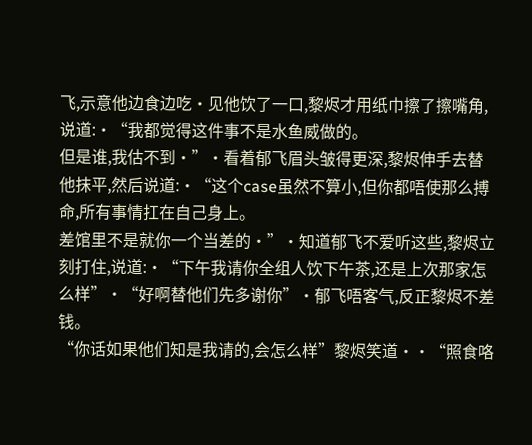飞,示意他边食边吃·见他饮了一口,黎烬才用纸巾擦了擦嘴角,说道:·“我都觉得这件事不是水鱼威做的。
但是谁,我估不到·”·看着郁飞眉头皱得更深,黎烬伸手去替他抹平,然后说道:·“这个case虽然不算小,但你都唔使那么搏命,所有事情扛在自己身上。
差馆里不是就你一个当差的·”·知道郁飞不爱听这些,黎烬立刻打住,说道:·“下午我请你全组人饮下午茶,还是上次那家怎么样”·“好啊替他们先多谢你”·郁飞唔客气,反正黎烬不差钱。
“你话如果他们知是我请的,会怎么样”黎烬笑道··“照食咯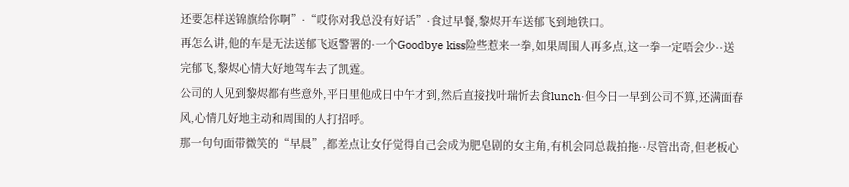还要怎样送锦旗给你啊”·“哎你对我总没有好话”·食过早餐,黎烬开车送郁飞到地铁口。
再怎么讲,他的车是无法送郁飞返警署的·一个Goodbye kiss险些惹来一拳,如果周围人再多点,这一拳一定唔会少··送完郁飞,黎烬心情大好地驾车去了凯霆。
公司的人见到黎烬都有些意外,平日里他成日中午才到,然后直接找叶瑞忻去食lunch·但今日一早到公司不算,还满面春风,心情几好地主动和周围的人打招呼。
那一句句面带微笑的“早晨”,都差点让女仔觉得自己会成为肥皂剧的女主角,有机会同总裁拍拖··尽管出奇,但老板心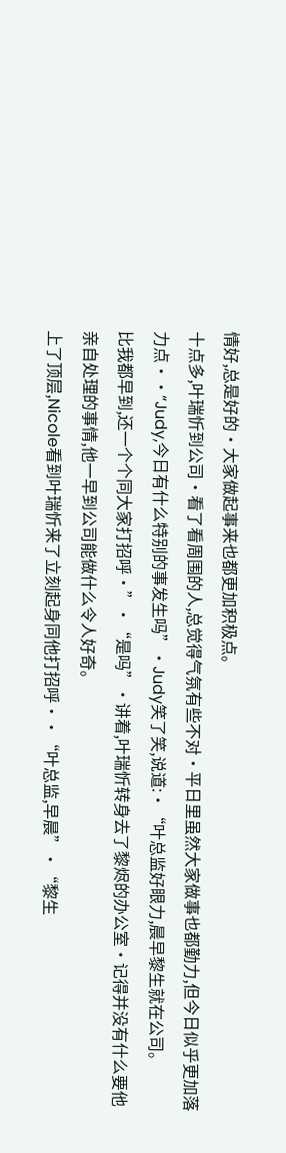情好,总是好的·大家做起事来也都更加积极点。
十点多,叶瑞忻到公司·看了看周围的人,总觉得气氛有些不对·平日里虽然大家做事也都勤力,但今日似乎更加落力点··“Judy,今日有什么特别的事发生吗”·Judy笑了笑,说道:·“叶总监好眼力,晨早黎生就在公司。
比我都早到,还一个个同大家打招呼·”·“是吗”·讲着,叶瑞忻转身去了黎烬的办公室·记得并没有什么要他亲自处理的事情,他一早到公司能做什么令人好奇。
上了顶层,Nicole看到叶瑞忻来了立刻起身同他打招呼··“叶总监,早晨”·“黎生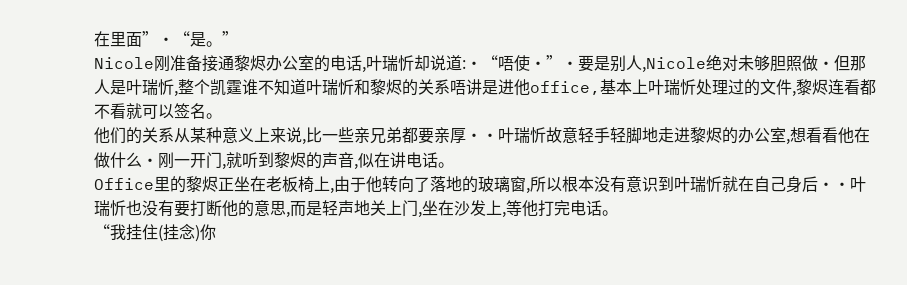在里面”·“是。”
Nicole刚准备接通黎烬办公室的电话,叶瑞忻却说道:·“唔使·”·要是别人,Nicole绝对未够胆照做·但那人是叶瑞忻,整个凯霆谁不知道叶瑞忻和黎烬的关系唔讲是进他office,基本上叶瑞忻处理过的文件,黎烬连看都不看就可以签名。
他们的关系从某种意义上来说,比一些亲兄弟都要亲厚··叶瑞忻故意轻手轻脚地走进黎烬的办公室,想看看他在做什么·刚一开门,就听到黎烬的声音,似在讲电话。
Office里的黎烬正坐在老板椅上,由于他转向了落地的玻璃窗,所以根本没有意识到叶瑞忻就在自己身后··叶瑞忻也没有要打断他的意思,而是轻声地关上门,坐在沙发上,等他打完电话。
“我挂住(挂念)你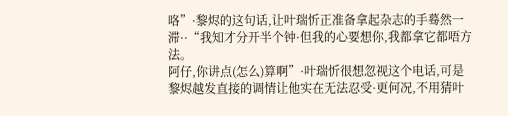咯”·黎烬的这句话,让叶瑞忻正准备拿起杂志的手蓦然一滞··“我知才分开半个钟·但我的心要想你,我都拿它都唔方法。
阿仔,你讲点(怎么)算啊”·叶瑞忻很想忽视这个电话,可是黎烬越发直接的调情让他实在无法忍受·更何况,不用猜叶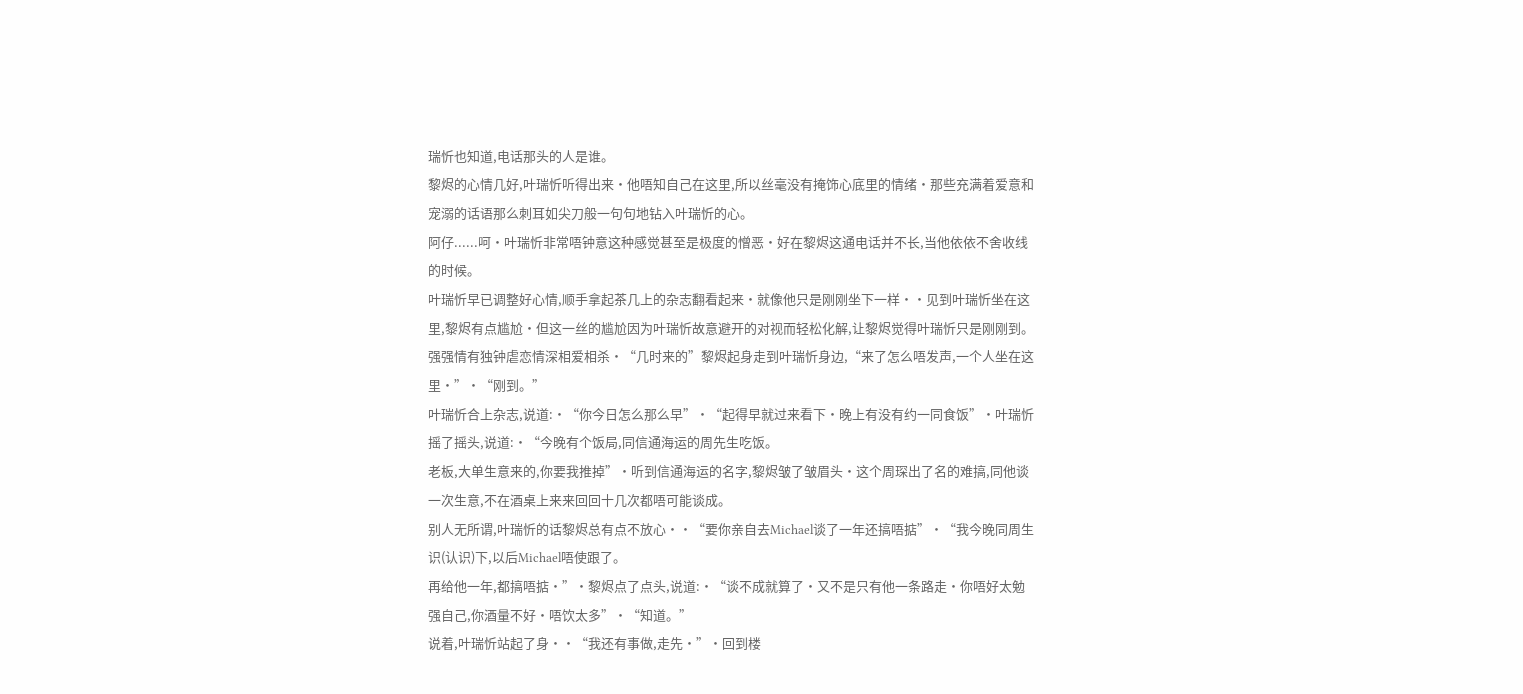瑞忻也知道,电话那头的人是谁。
黎烬的心情几好,叶瑞忻听得出来·他唔知自己在这里,所以丝毫没有掩饰心底里的情绪·那些充满着爱意和宠溺的话语那么刺耳如尖刀般一句句地钻入叶瑞忻的心。
阿仔......呵·叶瑞忻非常唔钟意这种感觉甚至是极度的憎恶·好在黎烬这通电话并不长,当他依依不舍收线的时候。
叶瑞忻早已调整好心情,顺手拿起茶几上的杂志翻看起来·就像他只是刚刚坐下一样··见到叶瑞忻坐在这里,黎烬有点尴尬·但这一丝的尴尬因为叶瑞忻故意避开的对视而轻松化解,让黎烬觉得叶瑞忻只是刚刚到。
强强情有独钟虐恋情深相爱相杀·“几时来的”黎烬起身走到叶瑞忻身边,“来了怎么唔发声,一个人坐在这里·”·“刚到。”
叶瑞忻合上杂志,说道:·“你今日怎么那么早”·“起得早就过来看下·晚上有没有约一同食饭”·叶瑞忻摇了摇头,说道:·“今晚有个饭局,同信通海运的周先生吃饭。
老板,大单生意来的,你要我推掉”·听到信通海运的名字,黎烬皱了皱眉头·这个周琛出了名的难搞,同他谈一次生意,不在酒桌上来来回回十几次都唔可能谈成。
别人无所谓,叶瑞忻的话黎烬总有点不放心··“要你亲自去Michael谈了一年还搞唔掂”·“我今晚同周生识(认识)下,以后Michael唔使跟了。
再给他一年,都搞唔掂·”·黎烬点了点头,说道:·“谈不成就算了·又不是只有他一条路走·你唔好太勉强自己,你酒量不好·唔饮太多”·“知道。”
说着,叶瑞忻站起了身··“我还有事做,走先·”·回到楼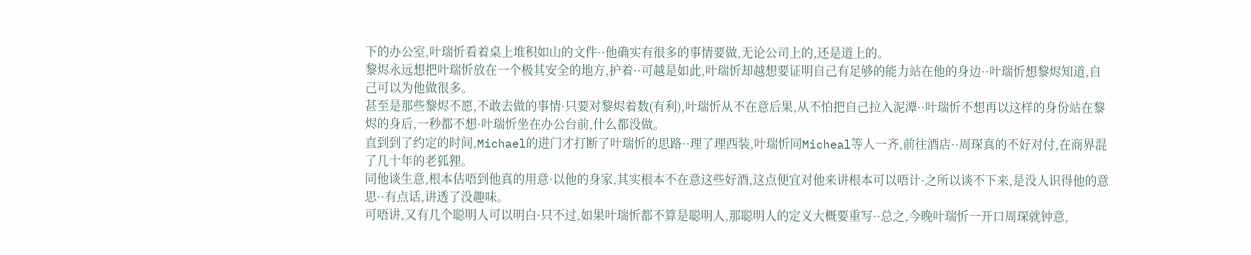下的办公室,叶瑞忻看着桌上堆积如山的文件··他确实有很多的事情要做,无论公司上的,还是道上的。
黎烬永远想把叶瑞忻放在一个极其安全的地方,护着··可越是如此,叶瑞忻却越想要证明自己有足够的能力站在他的身边··叶瑞忻想黎烬知道,自己可以为他做很多。
甚至是那些黎烬不愿,不敢去做的事情·只要对黎烬着数(有利),叶瑞忻从不在意后果,从不怕把自己拉入泥潭··叶瑞忻不想再以这样的身份站在黎烬的身后,一秒都不想·叶瑞忻坐在办公台前,什么都没做。
直到到了约定的时间,Michael的进门才打断了叶瑞忻的思路··理了理西装,叶瑞忻同Micheal等人一齐,前往酒店··周琛真的不好对付,在商界混了几十年的老狐狸。
同他谈生意,根本估唔到他真的用意·以他的身家,其实根本不在意这些好酒,这点便宜对他来讲根本可以唔计·之所以谈不下来,是没人识得他的意思··有点话,讲透了没趣味。
可唔讲,又有几个聪明人可以明白·只不过,如果叶瑞忻都不算是聪明人,那聪明人的定义大概要重写··总之,今晚叶瑞忻一开口周琛就钟意,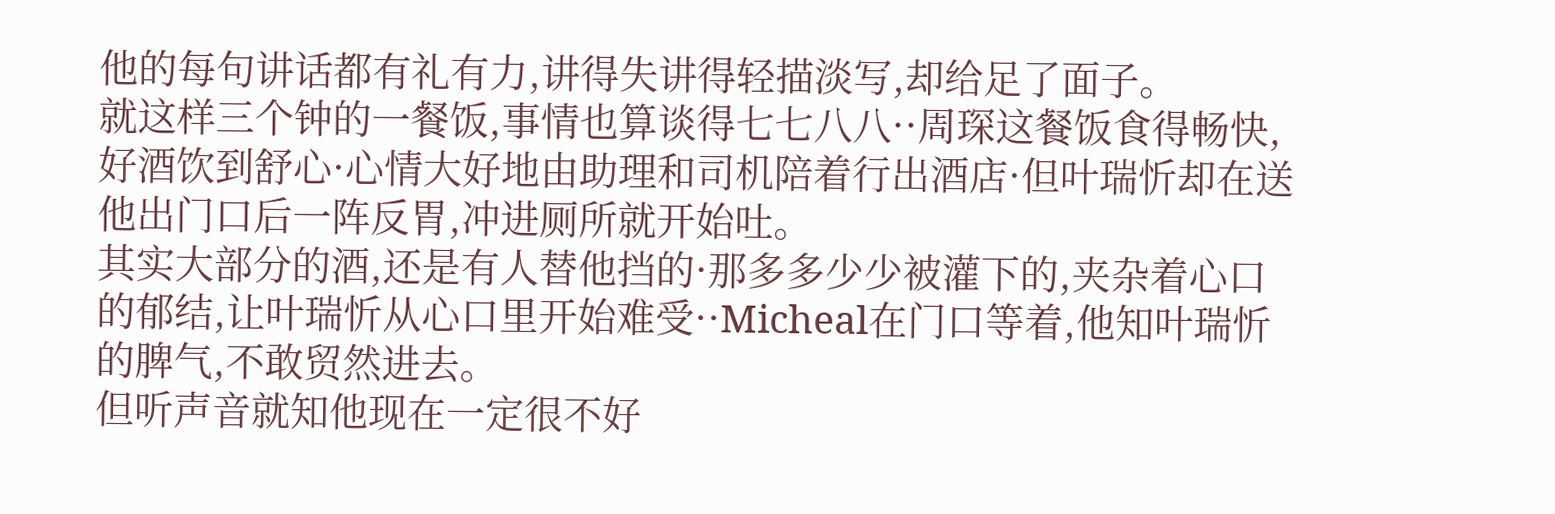他的每句讲话都有礼有力,讲得失讲得轻描淡写,却给足了面子。
就这样三个钟的一餐饭,事情也算谈得七七八八··周琛这餐饭食得畅快,好酒饮到舒心·心情大好地由助理和司机陪着行出酒店·但叶瑞忻却在送他出门口后一阵反胃,冲进厕所就开始吐。
其实大部分的酒,还是有人替他挡的·那多多少少被灌下的,夹杂着心口的郁结,让叶瑞忻从心口里开始难受··Micheal在门口等着,他知叶瑞忻的脾气,不敢贸然进去。
但听声音就知他现在一定很不好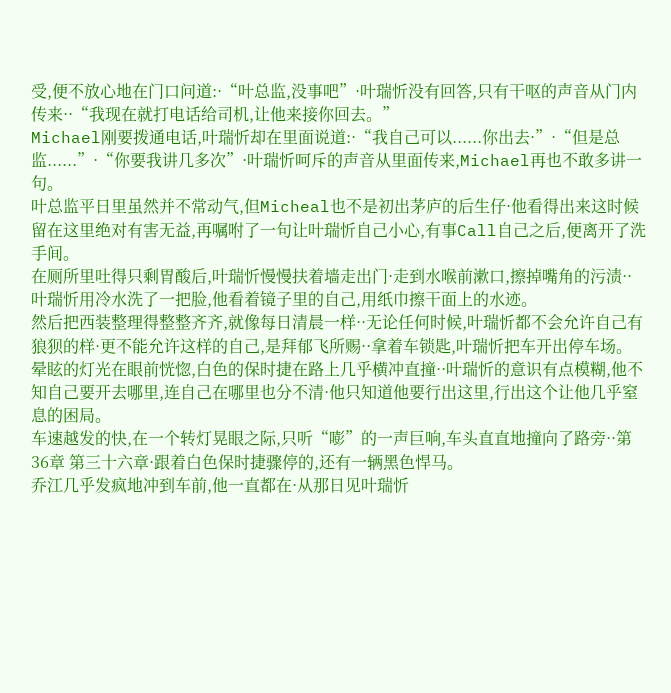受,便不放心地在门口问道:·“叶总监,没事吧”·叶瑞忻没有回答,只有干呕的声音从门内传来··“我现在就打电话给司机,让他来接你回去。”
Michael刚要拨通电话,叶瑞忻却在里面说道:·“我自己可以......你出去·”·“但是总监......”·“你要我讲几多次”·叶瑞忻呵斥的声音从里面传来,Michael再也不敢多讲一句。
叶总监平日里虽然并不常动气,但Micheal也不是初出茅庐的后生仔·他看得出来这时候留在这里绝对有害无益,再嘱咐了一句让叶瑞忻自己小心,有事Call自己之后,便离开了洗手间。
在厕所里吐得只剩胃酸后,叶瑞忻慢慢扶着墙走出门·走到水喉前漱口,擦掉嘴角的污渍··叶瑞忻用冷水洗了一把脸,他看着镜子里的自己,用纸巾擦干面上的水迹。
然后把西装整理得整整齐齐,就像每日清晨一样··无论任何时候,叶瑞忻都不会允许自己有狼狈的样·更不能允许这样的自己,是拜郁飞所赐··拿着车锁匙,叶瑞忻把车开出停车场。
晕眩的灯光在眼前恍惚,白色的保时捷在路上几乎横冲直撞··叶瑞忻的意识有点模糊,他不知自己要开去哪里,连自己在哪里也分不清·他只知道他要行出这里,行出这个让他几乎窒息的困局。
车速越发的快,在一个转灯晃眼之际,只听“嘭”的一声巨响,车头直直地撞向了路旁··第36章 第三十六章·跟着白色保时捷骤停的,还有一辆黑色悍马。
乔江几乎发疯地冲到车前,他一直都在·从那日见叶瑞忻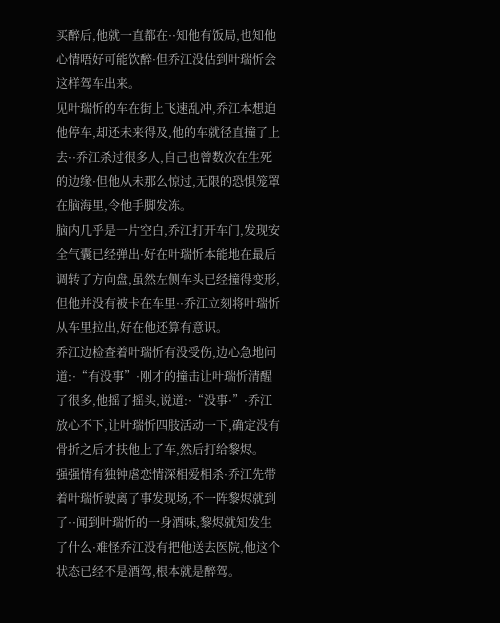买醉后,他就一直都在··知他有饭局,也知他心情唔好可能饮醉·但乔江没估到叶瑞忻会这样驾车出来。
见叶瑞忻的车在街上飞速乱冲,乔江本想迫他停车,却还未来得及,他的车就径直撞了上去··乔江杀过很多人,自己也曾数次在生死的边缘·但他从未那么惊过,无限的恐惧笼罩在脑海里,令他手脚发冻。
脑内几乎是一片空白,乔江打开车门,发现安全气囊已经弹出·好在叶瑞忻本能地在最后调转了方向盘,虽然左侧车头已经撞得变形,但他并没有被卡在车里··乔江立刻将叶瑞忻从车里拉出,好在他还算有意识。
乔江边检查着叶瑞忻有没受伤,边心急地问道:·“有没事”·刚才的撞击让叶瑞忻清醒了很多,他摇了摇头,说道:·“没事·”·乔江放心不下,让叶瑞忻四肢活动一下,确定没有骨折之后才扶他上了车,然后打给黎烬。
强强情有独钟虐恋情深相爱相杀·乔江先带着叶瑞忻驶离了事发现场,不一阵黎烬就到了··闻到叶瑞忻的一身酒味,黎烬就知发生了什么·难怪乔江没有把他送去医院,他这个状态已经不是酒驾,根本就是醉驾。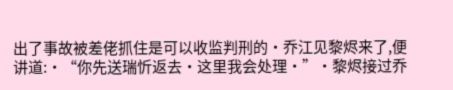出了事故被差佬抓住是可以收监判刑的·乔江见黎烬来了,便讲道:·“你先送瑞忻返去·这里我会处理·”·黎烬接过乔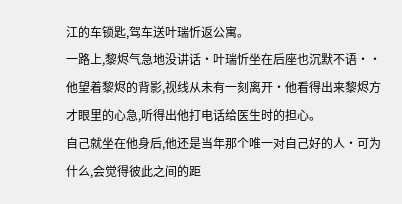江的车锁匙,驾车送叶瑞忻返公寓。
一路上,黎烬气急地没讲话·叶瑞忻坐在后座也沉默不语··他望着黎烬的背影,视线从未有一刻离开·他看得出来黎烬方才眼里的心急,听得出他打电话给医生时的担心。
自己就坐在他身后,他还是当年那个唯一对自己好的人·可为什么,会觉得彼此之间的距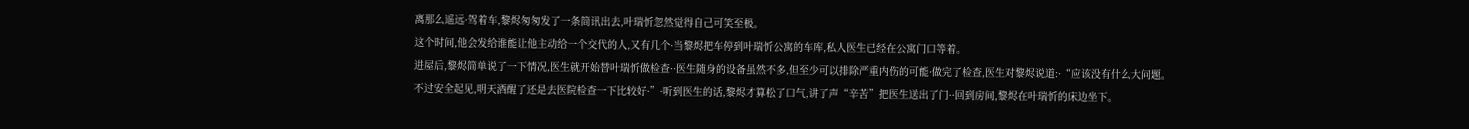离那么遥远·驾着车,黎烬匆匆发了一条简讯出去,叶瑞忻忽然觉得自己可笑至极。
这个时间,他会发给谁能让他主动给一个交代的人,又有几个·当黎烬把车停到叶瑞忻公寓的车库,私人医生已经在公寓门口等着。
进屋后,黎烬简单说了一下情况,医生就开始替叶瑞忻做检查··医生随身的设备虽然不多,但至少可以排除严重内伤的可能·做完了检查,医生对黎烬说道:·“应该没有什么大问题。
不过安全起见,明天酒醒了还是去医院检查一下比较好·”·听到医生的话,黎烬才算松了口气,讲了声“辛苦”把医生送出了门··回到房间,黎烬在叶瑞忻的床边坐下。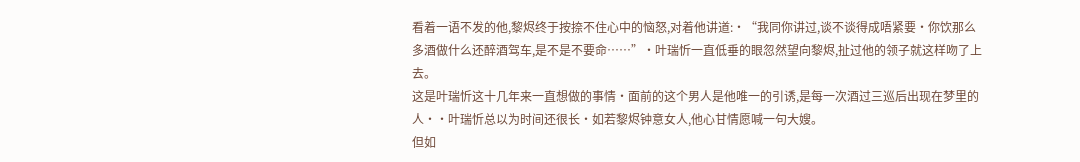看着一语不发的他,黎烬终于按捺不住心中的恼怒,对着他讲道:·“我同你讲过,谈不谈得成唔紧要·你饮那么多酒做什么还醉酒驾车,是不是不要命……”·叶瑞忻一直低垂的眼忽然望向黎烬,扯过他的领子就这样吻了上去。
这是叶瑞忻这十几年来一直想做的事情·面前的这个男人是他唯一的引诱,是每一次酒过三巡后出现在梦里的人··叶瑞忻总以为时间还很长·如若黎烬钟意女人,他心甘情愿喊一句大嫂。
但如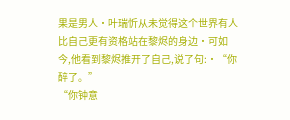果是男人·叶瑞忻从未觉得这个世界有人比自己更有资格站在黎烬的身边·可如今,他看到黎烬推开了自己,说了句:·“你醉了。”
“你钟意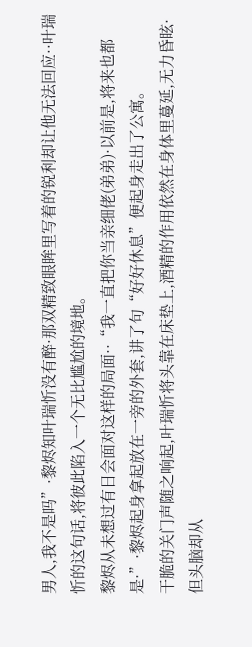男人,我不是吗”·黎烬知叶瑞忻没有醉·那双精致眼眸里写着的锐利却让他无法回应··叶瑞忻的这句话,将彼此陷入一个无比尴尬的境地。
黎烬从未想过有日会面对这样的局面··“我一直把你当亲细佬(弟弟)·以前是,将来也都是·”·黎烬起身拿起放在一旁的外套,讲了句“好好休息”便起身走出了公寓。
干脆的关门声随之响起,叶瑞忻将头靠在床垫上,酒精的作用依然在身体里蔓延,无力昏眩·但头脑却从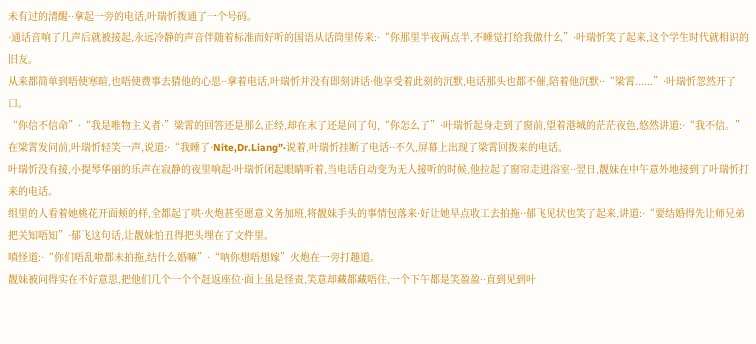未有过的清醒··拿起一旁的电话,叶瑞忻拨通了一个号码。
·通话音响了几声后就被接起,永远冷静的声音伴随着标准而好听的国语从话筒里传来:·“你那里半夜两点半,不睡觉打给我做什么”·叶瑞忻笑了起来,这个学生时代就相识的旧友。
从来都简单到唔使寒暄,也唔使费事去猜他的心思··拿着电话,叶瑞忻并没有即刻讲话·他享受着此刻的沉默,电话那头也都不催,陪着他沉默··“梁霄......”·叶瑞忻忽然开了口。
“你信不信命”·“我是唯物主义者·”梁霄的回答还是那么正经,却在末了还是问了句,“你怎么了”·叶瑞忻起身走到了窗前,望着港城的茫茫夜色,悠然讲道:·“我不信。”
在梁霄发问前,叶瑞忻轻笑一声,说道:·“我睡了·Nite,Dr.Liang”·说着,叶瑞忻挂断了电话··不久,屏幕上出现了梁霄回拨来的电话。
叶瑞忻没有接,小提琴华丽的乐声在寂静的夜里响起·叶瑞忻闭起眼睛听着,当电话自动变为无人接听的时候,他拉起了窗帘走进浴室··翌日,靓妹在中午意外地接到了叶瑞忻打来的电话。
组里的人看着她桃花开面颊的样,全都起了哄·火炮甚至愿意义务加班,将靓妹手头的事情包落来·好让她早点收工去拍拖··郁飞见状也笑了起来,讲道:·“要结婚得先让师兄弟把关知唔知”·郁飞这句话,让靓妹怕丑得把头埋在了文件里。
嗔怪道:·“你们唔乱啦都未拍拖,结什么婚嘛”·“呐你想唔想嫁”火炮在一旁打趣道。
靓妹被问得实在不好意思,把他们几个一个个赶返座位·面上虽是怪责,笑意却藏都藏唔住,一个下午都是笑盈盈··直到见到叶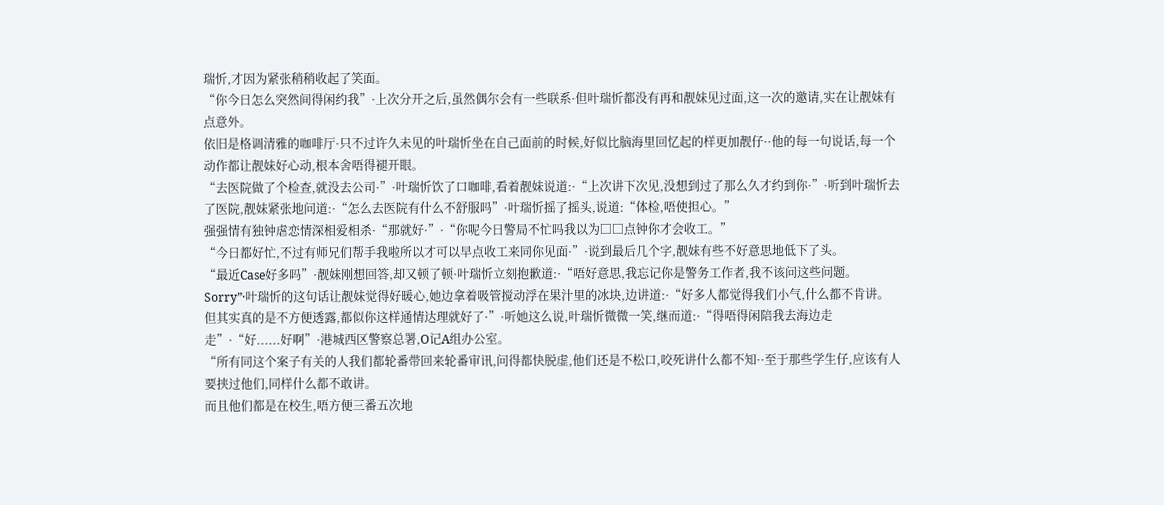瑞忻,才因为紧张稍稍收起了笑面。
“你今日怎么突然间得闲约我”·上次分开之后,虽然偶尔会有一些联系·但叶瑞忻都没有再和靓妹见过面,这一次的邀请,实在让靓妹有点意外。
依旧是格调清雅的咖啡厅·只不过许久未见的叶瑞忻坐在自己面前的时候,好似比脑海里回忆起的样更加靓仔··他的每一句说话,每一个动作都让靓妹好心动,根本舍唔得褪开眼。
“去医院做了个检查,就没去公司·”·叶瑞忻饮了口咖啡,看着靓妹说道:·“上次讲下次见,没想到过了那么久才约到你·”·听到叶瑞忻去了医院,靓妹紧张地问道:·“怎么去医院有什么不舒服吗”·叶瑞忻摇了摇头,说道:“体检,唔使担心。”
强强情有独钟虐恋情深相爱相杀·“那就好·”·“你呢今日警局不忙吗我以为□□点钟你才会收工。”
“今日都好忙,不过有师兄们帮手我啦所以才可以早点收工来同你见面·”·说到最后几个字,靓妹有些不好意思地低下了头。
“最近Case好多吗”·靓妹刚想回答,却又顿了顿·叶瑞忻立刻抱歉道:·“唔好意思,我忘记你是警务工作者,我不该问这些问题。
Sorry”·叶瑞忻的这句话让靓妹觉得好暖心,她边拿着吸管搅动浮在果汁里的冰块,边讲道:·“好多人都觉得我们小气,什么都不肯讲。
但其实真的是不方便透露,都似你这样通情达理就好了·”·听她这么说,叶瑞忻微微一笑,继而道:·“得唔得闲陪我去海边走走”·“好......好啊”·港城西区警察总署,O记A组办公室。
“所有同这个案子有关的人我们都轮番带回来轮番审讯,问得都快脱虚,他们还是不松口,咬死讲什么都不知··至于那些学生仔,应该有人要挟过他们,同样什么都不敢讲。
而且他们都是在校生,唔方便三番五次地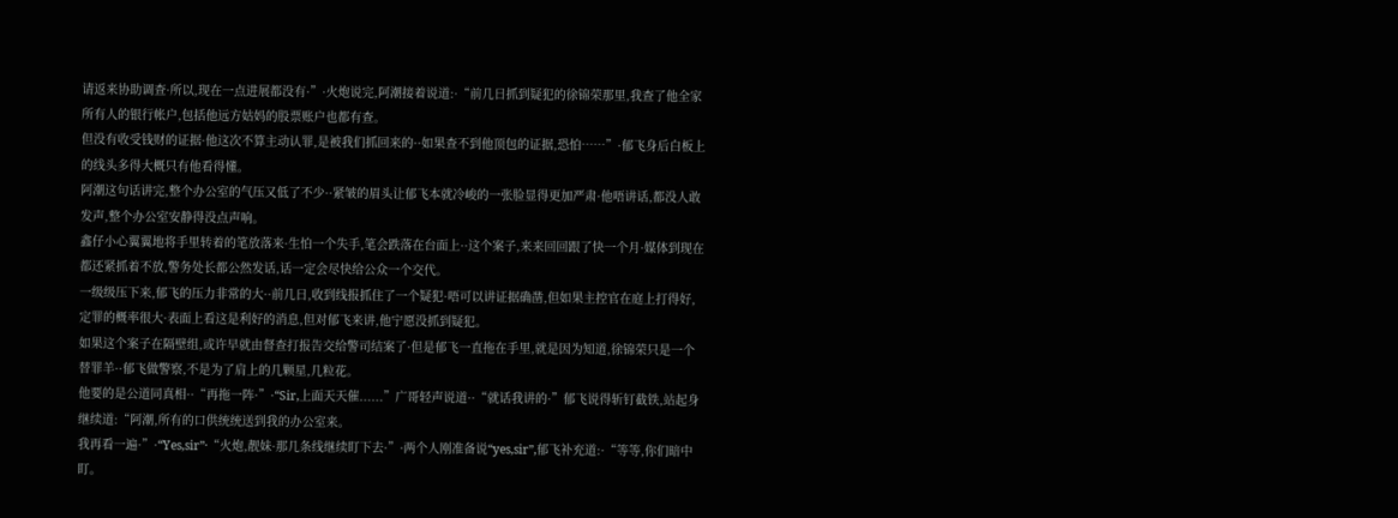请返来协助调查·所以,现在一点进展都没有·”·火炮说完,阿潮接着说道:·“前几日抓到疑犯的徐锦荣那里,我查了他全家所有人的银行帐户,包括他远方姑妈的股票账户也都有查。
但没有收受钱财的证据·他这次不算主动认罪,是被我们抓回来的··如果查不到他顶包的证据,恐怕……”·郁飞身后白板上的线头多得大概只有他看得懂。
阿潮这句话讲完,整个办公室的气压又低了不少··紧皱的眉头让郁飞本就冷峻的一张脸显得更加严肃·他唔讲话,都没人敢发声,整个办公室安静得没点声响。
鑫仔小心翼翼地将手里转着的笔放落来·生怕一个失手,笔会跌落在台面上··这个案子,来来回回跟了快一个月·媒体到现在都还紧抓着不放,警务处长都公然发话,话一定会尽快给公众一个交代。
一级级压下来,郁飞的压力非常的大··前几日,收到线报抓住了一个疑犯·唔可以讲证据确凿,但如果主控官在庭上打得好,定罪的概率很大·表面上看这是利好的消息,但对郁飞来讲,他宁愿没抓到疑犯。
如果这个案子在隔壁组,或许早就由督查打报告交给警司结案了·但是郁飞一直拖在手里,就是因为知道,徐锦荣只是一个替罪羊··郁飞做警察,不是为了肩上的几颗星,几粒花。
他要的是公道同真相··“再拖一阵·”·“Sir,上面天天催......”广哥轻声说道··“就话我讲的·”郁飞说得斩钉截铁,站起身继续道:“阿潮,所有的口供统统送到我的办公室来。
我再看一遍·”·“Yes,sir”·“火炮,靓妹·那几条线继续盯下去·”·两个人刚准备说“yes,sir”,郁飞补充道:·“等等,你们暗中盯。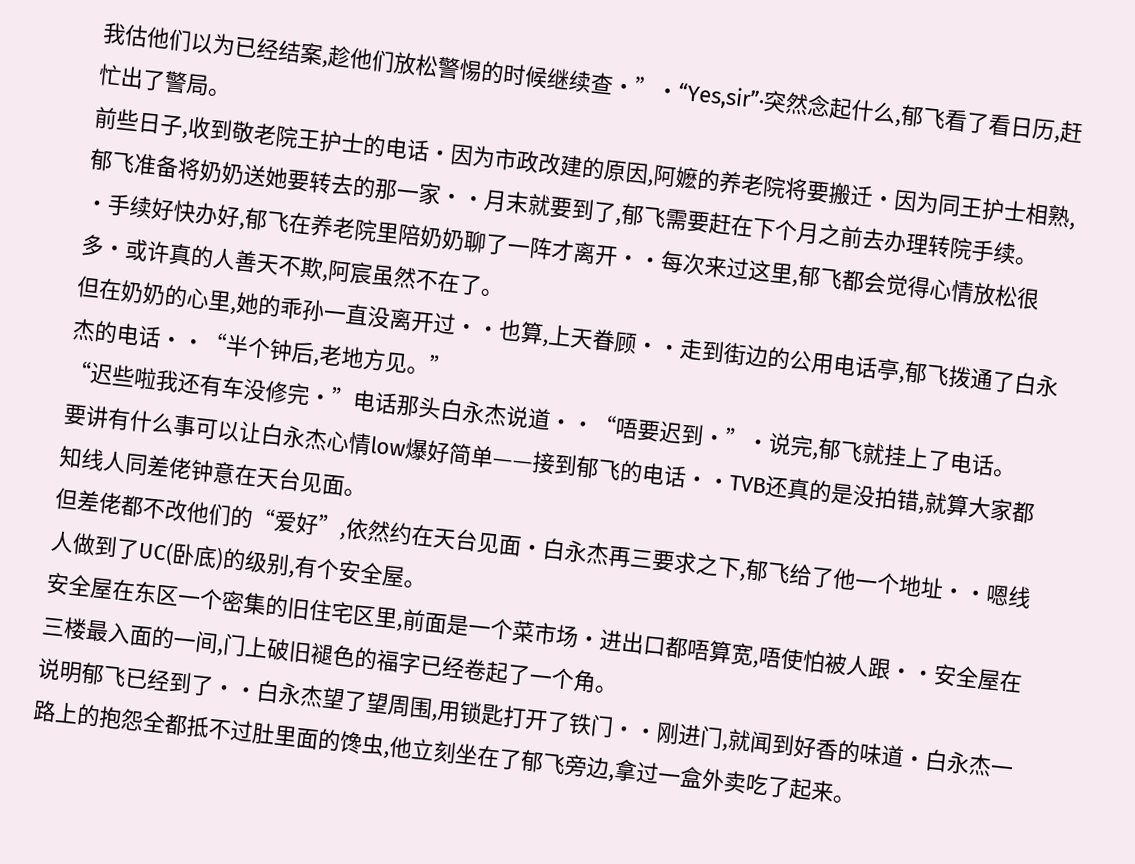我估他们以为已经结案,趁他们放松警惕的时候继续查·”·“Yes,sir”·突然念起什么,郁飞看了看日历,赶忙出了警局。
前些日子,收到敬老院王护士的电话·因为市政改建的原因,阿嬷的养老院将要搬迁·因为同王护士相熟,郁飞准备将奶奶送她要转去的那一家··月末就要到了,郁飞需要赶在下个月之前去办理转院手续。
·手续好快办好,郁飞在养老院里陪奶奶聊了一阵才离开··每次来过这里,郁飞都会觉得心情放松很多·或许真的人善天不欺,阿宸虽然不在了。
但在奶奶的心里,她的乖孙一直没离开过··也算,上天眷顾··走到街边的公用电话亭,郁飞拨通了白永杰的电话··“半个钟后,老地方见。”
“迟些啦我还有车没修完·”电话那头白永杰说道··“唔要迟到·”·说完,郁飞就挂上了电话。
要讲有什么事可以让白永杰心情low爆好简单——接到郁飞的电话··TVB还真的是没拍错,就算大家都知线人同差佬钟意在天台见面。
但差佬都不改他们的“爱好”,依然约在天台见面·白永杰再三要求之下,郁飞给了他一个地址··嗯线人做到了UC(卧底)的级别,有个安全屋。
安全屋在东区一个密集的旧住宅区里,前面是一个菜市场·进出口都唔算宽,唔使怕被人跟··安全屋在三楼最入面的一间,门上破旧褪色的福字已经卷起了一个角。
说明郁飞已经到了··白永杰望了望周围,用锁匙打开了铁门··刚进门,就闻到好香的味道·白永杰一路上的抱怨全都抵不过肚里面的馋虫,他立刻坐在了郁飞旁边,拿过一盒外卖吃了起来。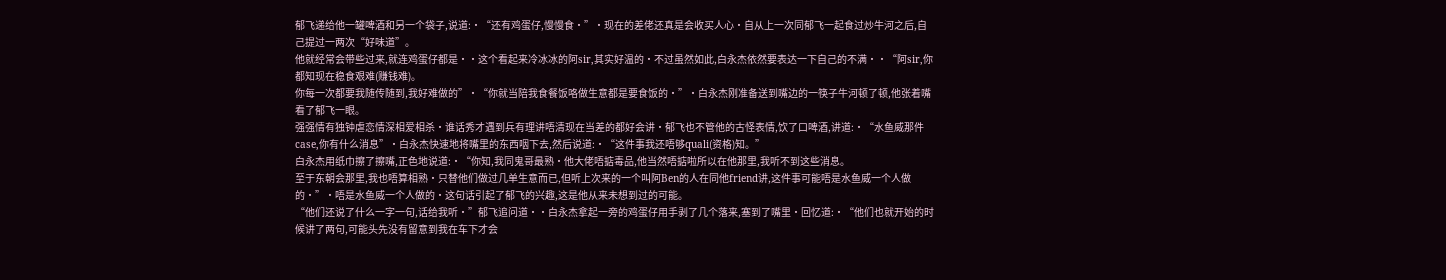郁飞递给他一罐啤酒和另一个袋子,说道:·“还有鸡蛋仔,慢慢食·”·现在的差佬还真是会收买人心·自从上一次同郁飞一起食过炒牛河之后,自己提过一两次“好味道”。
他就经常会带些过来,就连鸡蛋仔都是··这个看起来冷冰冰的阿sir,其实好温的·不过虽然如此,白永杰依然要表达一下自己的不满··“阿sir,你都知现在稳食艰难(赚钱难)。
你每一次都要我随传随到,我好难做的”·“你就当陪我食餐饭咯做生意都是要食饭的·”·白永杰刚准备送到嘴边的一筷子牛河顿了顿,他张着嘴看了郁飞一眼。
强强情有独钟虐恋情深相爱相杀·谁话秀才遇到兵有理讲唔清现在当差的都好会讲·郁飞也不管他的古怪表情,饮了口啤酒,讲道:·“水鱼威那件case,你有什么消息”·白永杰快速地将嘴里的东西咽下去,然后说道:·“这件事我还唔够quali(资格)知。”
白永杰用纸巾擦了擦嘴,正色地说道:·“你知,我同鬼哥最熟·他大佬唔掂毒品,他当然唔掂啦所以在他那里,我听不到这些消息。
至于东朝会那里,我也唔算相熟·只替他们做过几单生意而已,但听上次来的一个叫阿Ben的人在同他friend讲,这件事可能唔是水鱼威一个人做的·”·唔是水鱼威一个人做的·这句话引起了郁飞的兴趣,这是他从来未想到过的可能。
“他们还说了什么一字一句,话给我听·”郁飞追问道··白永杰拿起一旁的鸡蛋仔用手剥了几个落来,塞到了嘴里·回忆道:·“他们也就开始的时候讲了两句,可能头先没有留意到我在车下才会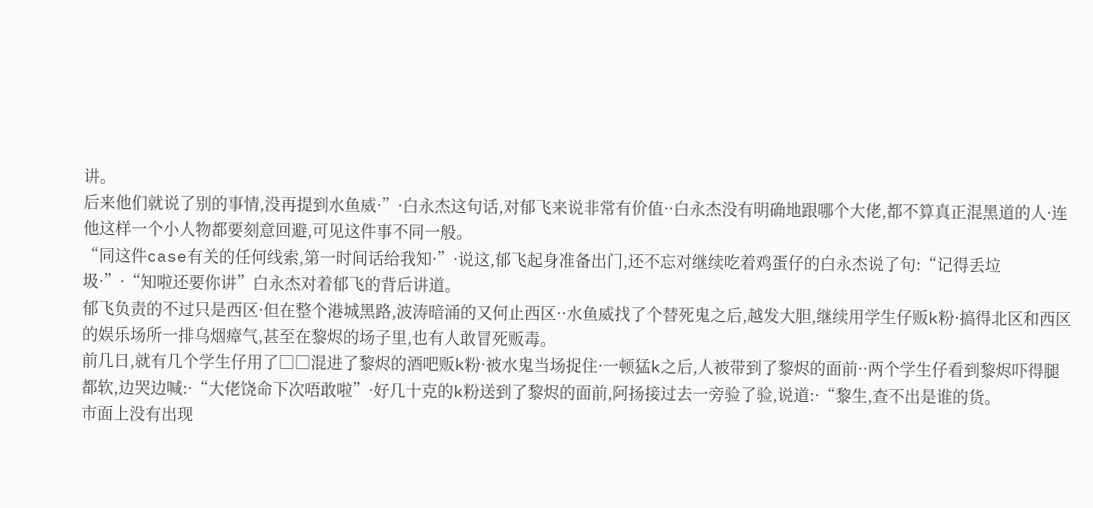讲。
后来他们就说了别的事情,没再提到水鱼威·”·白永杰这句话,对郁飞来说非常有价值··白永杰没有明确地跟哪个大佬,都不算真正混黑道的人·连他这样一个小人物都要刻意回避,可见这件事不同一般。
“同这件case有关的任何线索,第一时间话给我知·”·说这,郁飞起身准备出门,还不忘对继续吃着鸡蛋仔的白永杰说了句:“记得丢垃圾·”·“知啦还要你讲”白永杰对着郁飞的背后讲道。
郁飞负责的不过只是西区·但在整个港城黑路,波涛暗涌的又何止西区··水鱼威找了个替死鬼之后,越发大胆,继续用学生仔贩k粉·搞得北区和西区的娱乐场所一排乌烟瘴气,甚至在黎烬的场子里,也有人敢冒死贩毒。
前几日,就有几个学生仔用了□□混进了黎烬的酒吧贩k粉·被水鬼当场捉住·一顿猛k之后,人被带到了黎烬的面前··两个学生仔看到黎烬吓得腿都软,边哭边喊:·“大佬饶命下次唔敢啦”·好几十克的k粉送到了黎烬的面前,阿扬接过去一旁验了验,说道:·“黎生,查不出是谁的货。
市面上没有出现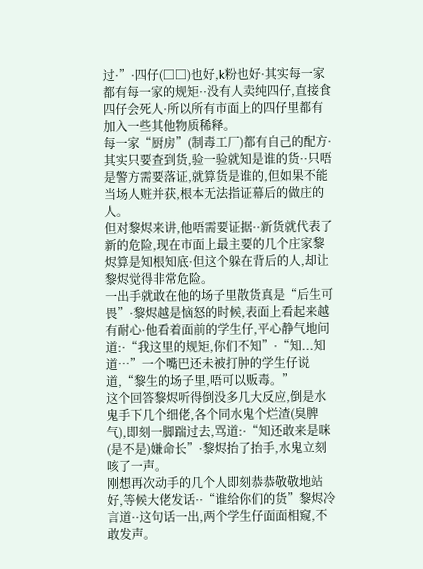过·”·四仔(□□)也好,k粉也好·其实每一家都有每一家的规矩··没有人卖纯四仔,直接食四仔会死人·所以所有市面上的四仔里都有加入一些其他物质稀释。
每一家“厨房”(制毒工厂)都有自己的配方·其实只要查到货,验一验就知是谁的货··只唔是警方需要落证,就算货是谁的,但如果不能当场人赃并获,根本无法指证幕后的做庄的人。
但对黎烬来讲,他唔需要证据··新货就代表了新的危险,现在市面上最主要的几个庄家黎烬算是知根知底·但这个躲在背后的人,却让黎烬觉得非常危险。
一出手就敢在他的场子里散货真是“后生可畏”·黎烬越是恼怒的时候,表面上看起来越有耐心·他看着面前的学生仔,平心静气地问道:·“我这里的规矩,你们不知”·“知...知道…”一个嘴巴还未被打肿的学生仔说道,“黎生的场子里,唔可以贩毒。”
这个回答黎烬听得倒没多几大反应,倒是水鬼手下几个细佬,各个同水鬼个烂渣(臭脾气),即刻一脚踹过去,骂道:·“知还敢来是咪(是不是)嫌命长”·黎烬抬了抬手,水鬼立刻咳了一声。
刚想再次动手的几个人即刻恭恭敬敬地站好,等候大佬发话··“谁给你们的货”黎烬冷言道··这句话一出,两个学生仔面面相窥,不敢发声。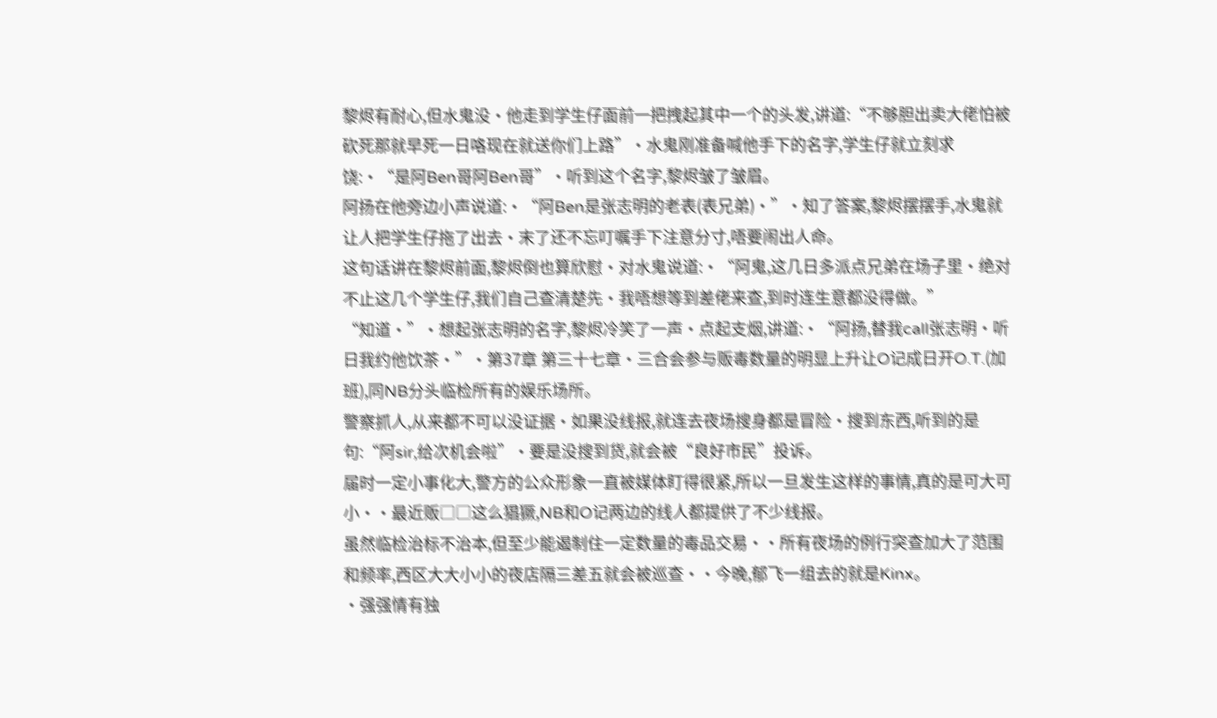黎烬有耐心,但水鬼没·他走到学生仔面前一把拽起其中一个的头发,讲道:“不够胆出卖大佬怕被砍死那就早死一日咯现在就送你们上路”·水鬼刚准备喊他手下的名字,学生仔就立刻求饶:·“是阿Ben哥阿Ben哥”·听到这个名字,黎烬皱了皱眉。
阿扬在他旁边小声说道:·“阿Ben是张志明的老表(表兄弟)·”·知了答案,黎烬摆摆手,水鬼就让人把学生仔拖了出去·末了还不忘叮嘱手下注意分寸,唔要闹出人命。
这句话讲在黎烬前面,黎烬倒也算欣慰·对水鬼说道:·“阿鬼,这几日多派点兄弟在场子里·绝对不止这几个学生仔,我们自己查清楚先·我唔想等到差佬来查,到时连生意都没得做。”
“知道·”·想起张志明的名字,黎烬冷笑了一声·点起支烟,讲道:·“阿扬,替我call张志明·听日我约他饮茶·”·第37章 第三十七章·三合会参与贩毒数量的明显上升让O记成日开O.T.(加班),同NB分头临检所有的娱乐场所。
警察抓人,从来都不可以没证据·如果没线报,就连去夜场搜身都是冒险·搜到东西,听到的是句:“阿sir,给次机会啦”·要是没搜到货,就会被“良好市民”投诉。
届时一定小事化大,警方的公众形象一直被媒体盯得很紧,所以一旦发生这样的事情,真的是可大可小··最近贩□□这么猖獗,NB和O记两边的线人都提供了不少线报。
虽然临检治标不治本,但至少能遏制住一定数量的毒品交易··所有夜场的例行突查加大了范围和频率,西区大大小小的夜店隔三差五就会被巡查··今晚,郁飞一组去的就是Kinx。
·强强情有独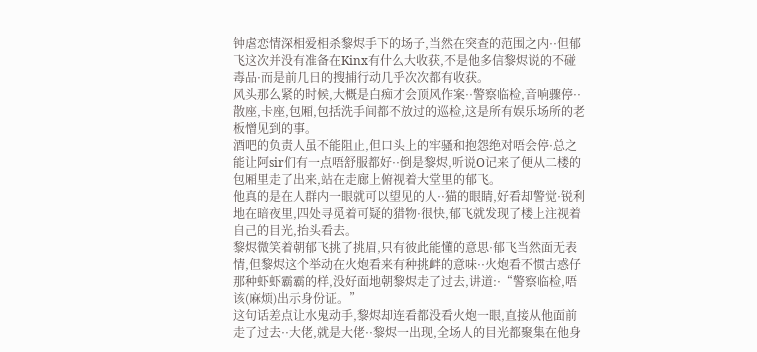钟虐恋情深相爱相杀黎烬手下的场子,当然在突查的范围之内··但郁飞这次并没有准备在Kinx有什么大收获,不是他多信黎烬说的不碰毒品·而是前几日的搜捕行动几乎次次都有收获。
风头那么紧的时候,大概是白痴才会顶风作案··警察临检,音响骤停··散座,卡座,包厢,包括洗手间都不放过的巡检,这是所有娱乐场所的老板憎见到的事。
酒吧的负责人虽不能阻止,但口头上的牢骚和抱怨绝对唔会停·总之能让阿sir们有一点唔舒服都好··倒是黎烬,听说O记来了便从二楼的包厢里走了出来,站在走廊上俯视着大堂里的郁飞。
他真的是在人群内一眼就可以望见的人··猫的眼睛,好看却警觉·锐利地在暗夜里,四处寻觅着可疑的猎物·很快,郁飞就发现了楼上注视着自己的目光,抬头看去。
黎烬微笑着朝郁飞挑了挑眉,只有彼此能懂的意思·郁飞当然面无表情,但黎烬这个举动在火炮看来有种挑衅的意味··火炮看不惯古惑仔那种虾虾霸霸的样,没好面地朝黎烬走了过去,讲道:·“警察临检,唔该(麻烦)出示身份证。”
这句话差点让水鬼动手,黎烬却连看都没看火炮一眼,直接从他面前走了过去··大佬,就是大佬··黎烬一出现,全场人的目光都聚集在他身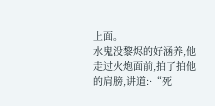上面。
水鬼没黎烬的好涵养,他走过火炮面前,拍了拍他的肩膀,讲道:·“死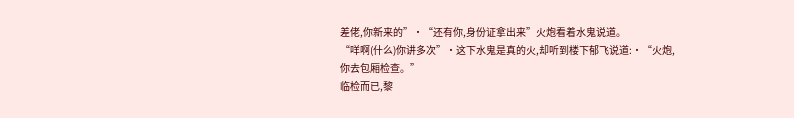差佬,你新来的”·“还有你,身份证拿出来”火炮看着水鬼说道。
“咩啊(什么)你讲多次”·这下水鬼是真的火,却听到楼下郁飞说道:·“火炮,你去包厢检查。”
临检而已,黎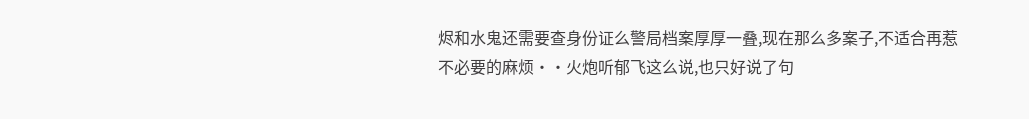烬和水鬼还需要查身份证么警局档案厚厚一叠,现在那么多案子,不适合再惹不必要的麻烦··火炮听郁飞这么说,也只好说了句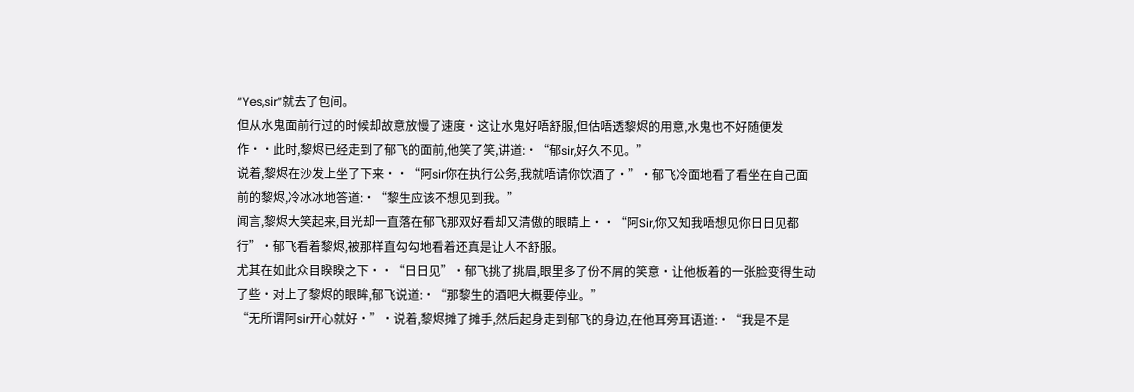“Yes,sir”就去了包间。
但从水鬼面前行过的时候却故意放慢了速度·这让水鬼好唔舒服,但估唔透黎烬的用意,水鬼也不好随便发作··此时,黎烬已经走到了郁飞的面前,他笑了笑,讲道:·“郁sir,好久不见。”
说着,黎烬在沙发上坐了下来··“阿sir你在执行公务,我就唔请你饮酒了·”·郁飞冷面地看了看坐在自己面前的黎烬,冷冰冰地答道:·“黎生应该不想见到我。”
闻言,黎烬大笑起来,目光却一直落在郁飞那双好看却又清傲的眼睛上··“阿Sir,你又知我唔想见你日日见都行”·郁飞看着黎烬,被那样直勾勾地看着还真是让人不舒服。
尤其在如此众目睽睽之下··“日日见”·郁飞挑了挑眉,眼里多了份不屑的笑意·让他板着的一张脸变得生动了些·对上了黎烬的眼眸,郁飞说道:·“那黎生的酒吧大概要停业。”
“无所谓阿sir开心就好·”·说着,黎烬摊了摊手,然后起身走到郁飞的身边,在他耳旁耳语道:·“我是不是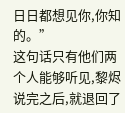日日都想见你,你知的。”
这句话只有他们两个人能够听见,黎烬说完之后,就退回了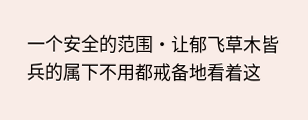一个安全的范围·让郁飞草木皆兵的属下不用都戒备地看着这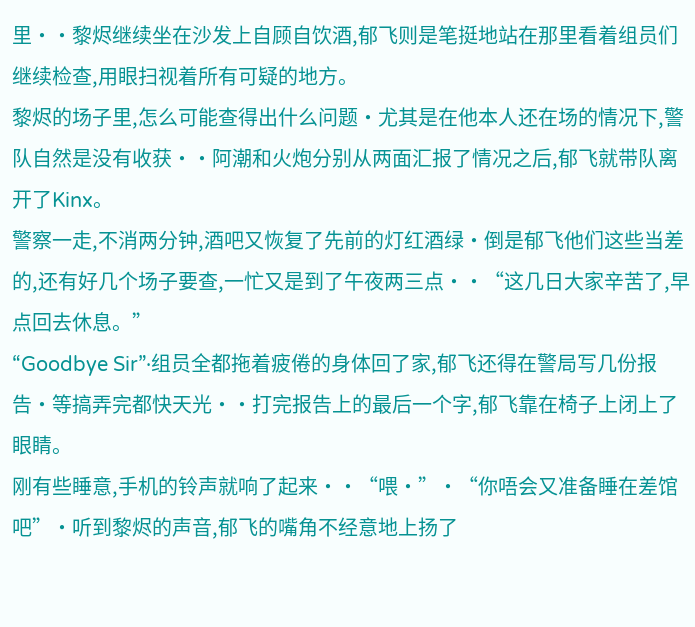里··黎烬继续坐在沙发上自顾自饮酒,郁飞则是笔挺地站在那里看着组员们继续检查,用眼扫视着所有可疑的地方。
黎烬的场子里,怎么可能查得出什么问题·尤其是在他本人还在场的情况下,警队自然是没有收获··阿潮和火炮分别从两面汇报了情况之后,郁飞就带队离开了Kinx。
警察一走,不消两分钟,酒吧又恢复了先前的灯红酒绿·倒是郁飞他们这些当差的,还有好几个场子要查,一忙又是到了午夜两三点··“这几日大家辛苦了,早点回去休息。”
“Goodbye Sir”·组员全都拖着疲倦的身体回了家,郁飞还得在警局写几份报告·等搞弄完都快天光··打完报告上的最后一个字,郁飞靠在椅子上闭上了眼睛。
刚有些睡意,手机的铃声就响了起来··“喂·”·“你唔会又准备睡在差馆吧”·听到黎烬的声音,郁飞的嘴角不经意地上扬了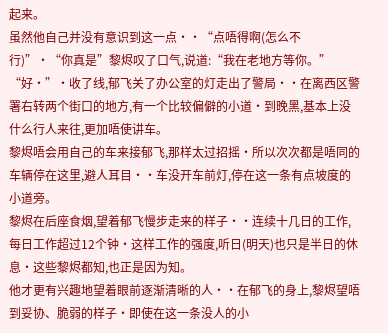起来。
虽然他自己并没有意识到这一点··“点唔得啊(怎么不行)”·“你真是”黎烬叹了口气,说道:“我在老地方等你。”
“好·”·收了线,郁飞关了办公室的灯走出了警局··在离西区警署右转两个街口的地方,有一个比较偏僻的小道·到晚黑,基本上没什么行人来往,更加唔使讲车。
黎烬唔会用自己的车来接郁飞,那样太过招摇·所以次次都是唔同的车辆停在这里,避人耳目··车没开车前灯,停在这一条有点坡度的小道旁。
黎烬在后座食烟,望着郁飞慢步走来的样子··连续十几日的工作,每日工作超过12个钟·这样工作的强度,听日(明天)也只是半日的休息·这些黎烬都知,也正是因为知。
他才更有兴趣地望着眼前逐渐清晰的人··在郁飞的身上,黎烬望唔到妥协、脆弱的样子·即使在这一条没人的小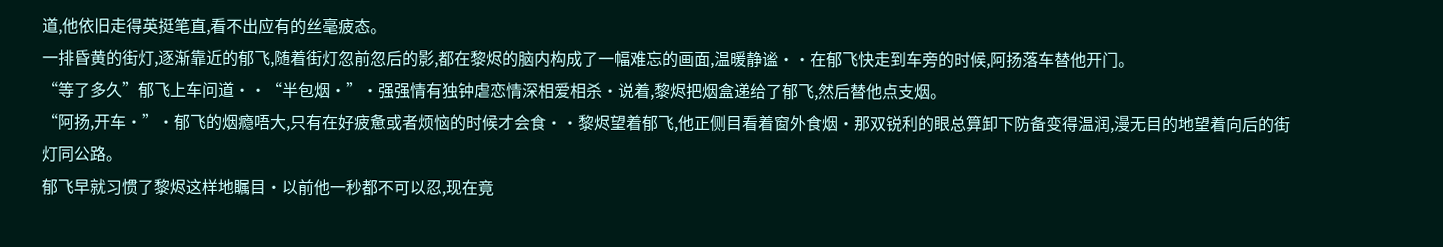道,他依旧走得英挺笔直,看不出应有的丝毫疲态。
一排昏黄的街灯,逐渐靠近的郁飞,随着街灯忽前忽后的影,都在黎烬的脑内构成了一幅难忘的画面,温暖静谧··在郁飞快走到车旁的时候,阿扬落车替他开门。
“等了多久”郁飞上车问道··“半包烟·”·强强情有独钟虐恋情深相爱相杀·说着,黎烬把烟盒递给了郁飞,然后替他点支烟。
“阿扬,开车·”·郁飞的烟瘾唔大,只有在好疲惫或者烦恼的时候才会食··黎烬望着郁飞,他正侧目看着窗外食烟·那双锐利的眼总算卸下防备变得温润,漫无目的地望着向后的街灯同公路。
郁飞早就习惯了黎烬这样地瞩目·以前他一秒都不可以忍,现在竟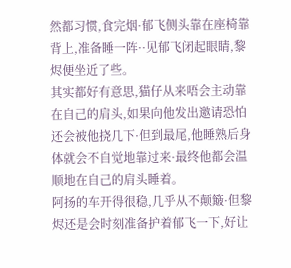然都习惯,食完烟·郁飞侧头靠在座椅靠背上,准备睡一阵··见郁飞闭起眼睛,黎烬便坐近了些。
其实都好有意思,猫仔从来唔会主动靠在自己的肩头,如果向他发出邀请恐怕还会被他挠几下·但到最尾,他睡熟后身体就会不自觉地靠过来·最终他都会温顺地在自己的肩头睡着。
阿扬的车开得很稳,几乎从不颠簸·但黎烬还是会时刻准备护着郁飞一下,好让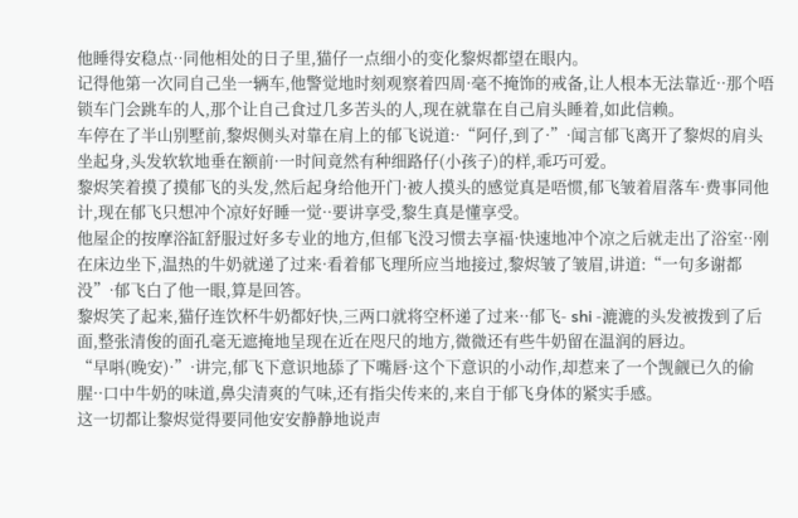他睡得安稳点··同他相处的日子里,猫仔一点细小的变化黎烬都望在眼内。
记得他第一次同自己坐一辆车,他警觉地时刻观察着四周·毫不掩饰的戒备,让人根本无法靠近··那个唔锁车门会跳车的人,那个让自己食过几多苦头的人,现在就靠在自己肩头睡着,如此信赖。
车停在了半山别墅前,黎烬侧头对靠在肩上的郁飞说道:·“阿仔,到了·”·闻言郁飞离开了黎烬的肩头坐起身,头发软软地垂在额前·一时间竟然有种细路仔(小孩子)的样,乖巧可爱。
黎烬笑着摸了摸郁飞的头发,然后起身给他开门·被人摸头的感觉真是唔惯,郁飞皱着眉落车·费事同他计,现在郁飞只想冲个凉好好睡一觉··要讲享受,黎生真是懂享受。
他屋企的按摩浴缸舒服过好多专业的地方,但郁飞没习惯去享福·快速地冲个凉之后就走出了浴室··刚在床边坐下,温热的牛奶就递了过来·看着郁飞理所应当地接过,黎烬皱了皱眉,讲道:“一句多谢都没”·郁飞白了他一眼,算是回答。
黎烬笑了起来,猫仔连饮杯牛奶都好快,三两口就将空杯递了过来··郁飞- shi -漉漉的头发被拨到了后面,整张清俊的面孔毫无遮掩地呈现在近在咫尺的地方,微微还有些牛奶留在温润的唇边。
“早唞(晚安)·”·讲完,郁飞下意识地舔了下嘴唇·这个下意识的小动作,却惹来了一个觊觎已久的偷腥··口中牛奶的味道,鼻尖清爽的气味,还有指尖传来的,来自于郁飞身体的紧实手感。
这一切都让黎烬觉得要同他安安静静地说声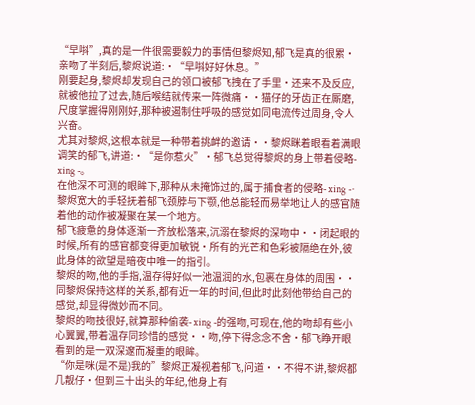“早唞”,真的是一件很需要毅力的事情但黎烬知,郁飞是真的很累·亲吻了半刻后,黎烬说道:·“早唞好好休息。”
刚要起身,黎烬却发现自己的领口被郁飞拽在了手里·还来不及反应,就被他拉了过去,随后喉结就传来一阵微痛··猫仔的牙齿正在厮磨,尺度掌握得刚刚好,那种被遏制住呼吸的感觉如同电流传过周身,令人兴奋。
尤其对黎烬,这根本就是一种带着挑衅的邀请··黎烬眯着眼看着满眼调笑的郁飞,讲道:·“是你惹火”·郁飞总觉得黎烬的身上带着侵略- xing -。
在他深不可测的眼眸下,那种从未掩饰过的,属于捕食者的侵略- xing -·黎烬宽大的手轻抚着郁飞颈脖与下颚,他总能轻而易举地让人的感官随着他的动作被凝聚在某一个地方。
郁飞疲惫的身体逐渐一齐放松落来,沉溺在黎烬的深吻中··闭起眼的时候,所有的感官都变得更加敏锐·所有的光芒和色彩被隔绝在外,彼此身体的欲望是暗夜中唯一的指引。
黎烬的吻,他的手指,温存得好似一池温润的水,包裹在身体的周围··同黎烬保持这样的关系,都有近一年的时间,但此时此刻他带给自己的感觉,却显得微妙而不同。
黎烬的吻技很好,就算那种偷袭- xing -的强吻,可现在,他的吻却有些小心翼翼,带着温存同珍惜的感觉··吻,停下得念念不舍·郁飞睁开眼看到的是一双深邃而凝重的眼眸。
“你是咪(是不是)我的”黎烬正凝视着郁飞,问道··不得不讲,黎烬都几靓仔·但到三十出头的年纪,他身上有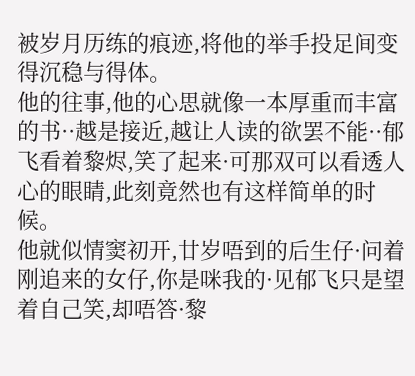被岁月历练的痕迹,将他的举手投足间变得沉稳与得体。
他的往事,他的心思就像一本厚重而丰富的书··越是接近,越让人读的欲罢不能··郁飞看着黎烬,笑了起来·可那双可以看透人心的眼睛,此刻竟然也有这样简单的时候。
他就似情窦初开,廿岁唔到的后生仔·问着刚追来的女仔,你是咪我的·见郁飞只是望着自己笑,却唔答·黎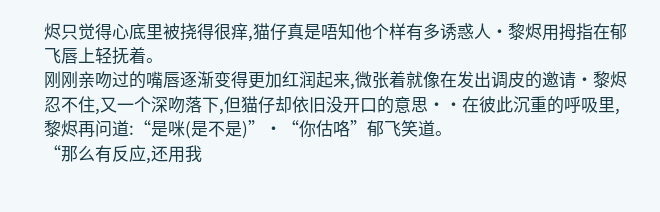烬只觉得心底里被挠得很痒,猫仔真是唔知他个样有多诱惑人·黎烬用拇指在郁飞唇上轻抚着。
刚刚亲吻过的嘴唇逐渐变得更加红润起来,微张着就像在发出调皮的邀请·黎烬忍不住,又一个深吻落下,但猫仔却依旧没开口的意思··在彼此沉重的呼吸里,黎烬再问道:“是咪(是不是)”·“你估咯”郁飞笑道。
“那么有反应,还用我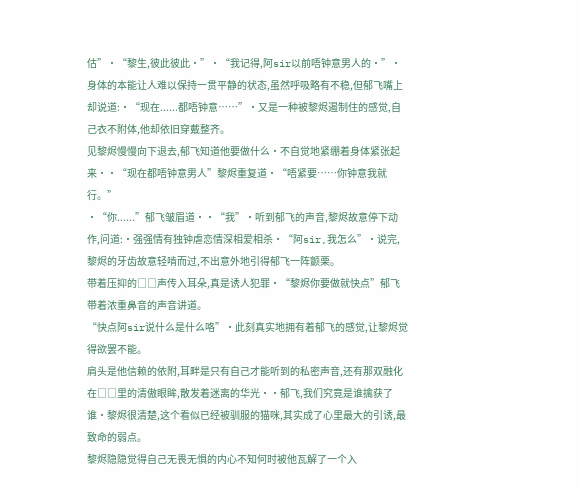估”·“黎生,彼此彼此·”·“我记得,阿sir以前唔钟意男人的·”·身体的本能让人难以保持一贯平静的状态,虽然呼吸略有不稳,但郁飞嘴上却说道:·“现在......都唔钟意……”·又是一种被黎烬遏制住的感觉,自己衣不附体,他却依旧穿戴整齐。
见黎烬慢慢向下退去,郁飞知道他要做什么·不自觉地紧绷着身体紧张起来··“现在都唔钟意男人”黎烬重复道·“唔紧要……你钟意我就行。”
·“你......”郁飞皱眉道··“我”·听到郁飞的声音,黎烬故意停下动作,问道:·强强情有独钟虐恋情深相爱相杀·“阿sir,我怎么”·说完,黎烬的牙齿故意轻啃而过,不出意外地引得郁飞一阵颤栗。
带着压抑的□□声传入耳朵,真是诱人犯罪·“黎烬你要做就快点”郁飞带着浓重鼻音的声音讲道。
“快点阿sir说什么是什么咯”·此刻真实地拥有着郁飞的感觉,让黎烬觉得欲罢不能。
肩头是他信赖的依附,耳畔是只有自己才能听到的私密声音,还有那双融化在□□里的清傲眼眸,散发着迷离的华光··郁飞,我们究竟是谁擒获了谁·黎烬很清楚,这个看似已经被驯服的猫咪,其实成了心里最大的引诱,最致命的弱点。
黎烬隐隐觉得自己无畏无惧的内心不知何时被他瓦解了一个入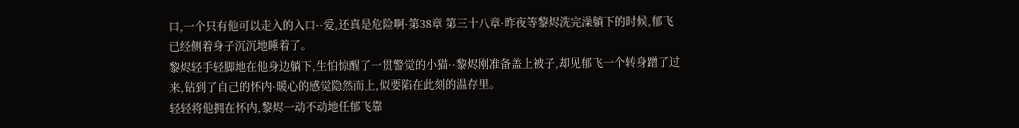口,一个只有他可以走入的入口··爱,还真是危险啊·第38章 第三十八章·昨夜等黎烬洗完澡躺下的时候,郁飞已经侧着身子沉沉地睡着了。
黎烬轻手轻脚地在他身边躺下,生怕惊醒了一贯警觉的小猫··黎烬刚准备盖上被子,却见郁飞一个转身蹭了过来,钻到了自己的怀内·暖心的感觉隐然而上,似要陷在此刻的温存里。
轻轻将他拥在怀内,黎烬一动不动地任郁飞靠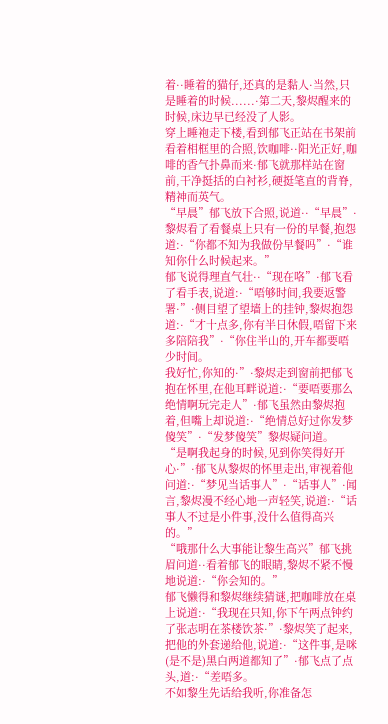着··睡着的猫仔,还真的是黏人·当然,只是睡着的时候......·第二天,黎烬醒来的时候,床边早已经没了人影。
穿上睡袍走下楼,看到郁飞正站在书架前看着相框里的合照,饮咖啡··阳光正好,咖啡的香气扑鼻而来·郁飞就那样站在窗前,干净挺括的白衬衫,硬挺笔直的背脊,精神而英气。
“早晨”郁飞放下合照,说道··“早晨”·黎烬看了看餐桌上只有一份的早餐,抱怨道:·“你都不知为我做份早餐吗”·“谁知你什么时候起来。”
郁飞说得理直气壮··“现在咯”·郁飞看了看手表,说道:·“唔够时间,我要返警署·”·侧目望了望墙上的挂钟,黎烬抱怨道:·“才十点多,你有半日休假,唔留下来多陪陪我”·“你住半山的,开车都要唔少时间。
我好忙,你知的·”·黎烬走到窗前把郁飞抱在怀里,在他耳畔说道:·“要唔要那么绝情啊玩完走人”·郁飞虽然由黎烬抱着,但嘴上却说道:·“绝情总好过你发梦傻笑”·“发梦傻笑”黎烬疑问道。
“是啊我起身的时候,见到你笑得好开心·”·郁飞从黎烬的怀里走出,审视着他问道:·“梦见当话事人”·“话事人”·闻言,黎烬漫不经心地一声轻笑,说道:·“话事人不过是小件事,没什么值得高兴的。”
“哦那什么大事能让黎生高兴”郁飞挑眉问道··看着郁飞的眼睛,黎烬不紧不慢地说道:·“你会知的。”
郁飞懒得和黎烬继续猜谜,把咖啡放在桌上说道:·“我现在只知,你下午两点钟约了张志明在茶楼饮茶·”·黎烬笑了起来,把他的外套递给他,说道:·“这件事,是咪(是不是)黑白两道都知了”·郁飞点了点头,道:·“差唔多。
不如黎生先话给我听,你准备怎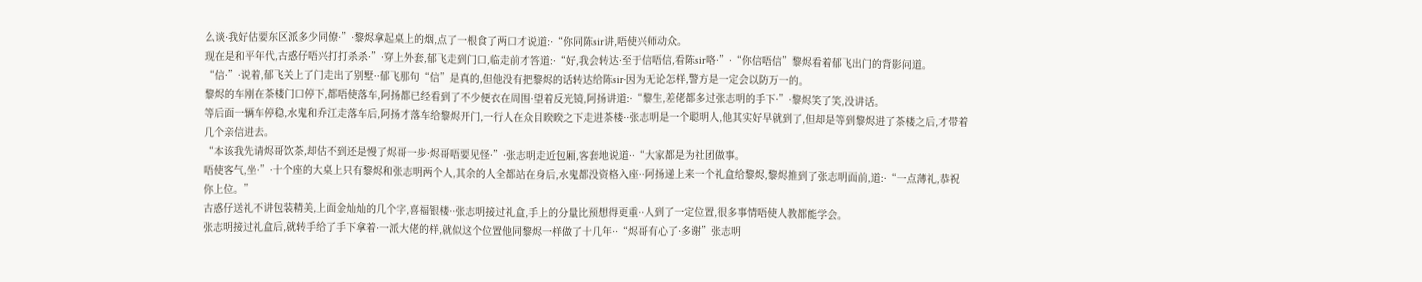么谈·我好估要东区派多少同僚·”·黎烬拿起桌上的烟,点了一根食了两口才说道:·“你同陈sir讲,唔使兴师动众。
现在是和平年代,古惑仔唔兴打打杀杀·”·穿上外套,郁飞走到门口,临走前才答道:·“好,我会转达·至于信唔信,看陈sir咯·”·“你信唔信”黎烬看着郁飞出门的背影问道。
“信·”·说着,郁飞关上了门走出了别墅··郁飞那句“信”是真的,但他没有把黎烬的话转达给陈sir·因为无论怎样,警方是一定会以防万一的。
黎烬的车刚在茶楼门口停下,都唔使落车,阿扬都已经看到了不少便衣在周围·望着反光镜,阿扬讲道:·“黎生,差佬都多过张志明的手下·”·黎烬笑了笑,没讲话。
等后面一辆车停稳,水鬼和乔江走落车后,阿扬才落车给黎烬开门,一行人在众目睽睽之下走进茶楼··张志明是一个聪明人,他其实好早就到了,但却是等到黎烬进了茶楼之后,才带着几个亲信进去。
“本该我先请烬哥饮茶,却估不到还是慢了烬哥一步·烬哥唔要见怪·”·张志明走近包厢,客套地说道··“大家都是为社团做事。
唔使客气,坐·”·十个座的大桌上只有黎烬和张志明两个人,其余的人全都站在身后,水鬼都没资格入座··阿扬递上来一个礼盒给黎烬,黎烬推到了张志明面前,道:·“一点薄礼,恭祝你上位。”
古惑仔送礼不讲包装精美,上面金灿灿的几个字,喜福银楼··张志明接过礼盒,手上的分量比预想得更重··人到了一定位置,很多事情唔使人教都能学会。
张志明接过礼盒后,就转手给了手下拿着·一派大佬的样,就似这个位置他同黎烬一样做了十几年··“烬哥有心了·多谢”张志明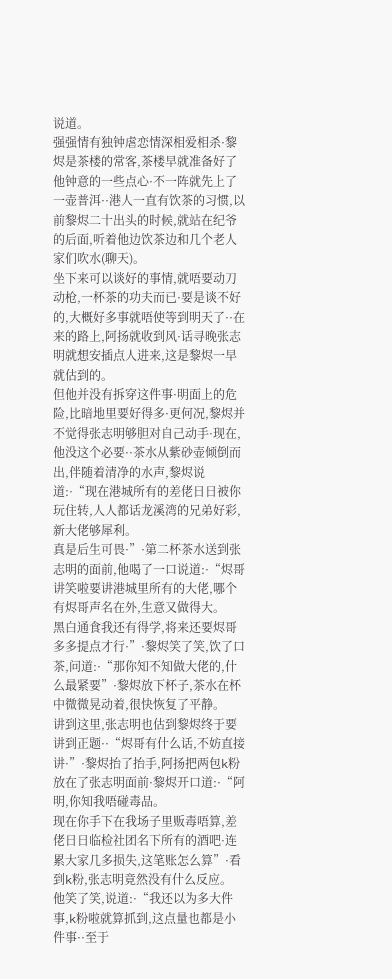说道。
强强情有独钟虐恋情深相爱相杀·黎烬是茶楼的常客,茶楼早就准备好了他钟意的一些点心·不一阵就先上了一壶普洱··港人一直有饮茶的习惯,以前黎烬二十出头的时候,就站在纪爷的后面,听着他边饮茶边和几个老人家们吹水(聊天)。
坐下来可以谈好的事情,就唔要动刀动枪,一杯茶的功夫而已·要是谈不好的,大概好多事就唔使等到明天了··在来的路上,阿扬就收到风·话寻晚张志明就想安插点人进来,这是黎烬一早就估到的。
但他并没有拆穿这件事·明面上的危险,比暗地里要好得多·更何况,黎烬并不觉得张志明够胆对自己动手·现在,他没这个必要··茶水从紫砂壶倾倒而出,伴随着清净的水声,黎烬说道:·“现在港城所有的差佬日日被你玩住转,人人都话龙溪湾的兄弟好彩,新大佬够犀利。
真是后生可畏·”·第二杯茶水送到张志明的面前,他喝了一口说道:·“烬哥讲笑啦要讲港城里所有的大佬,哪个有烬哥声名在外,生意又做得大。
黑白通食我还有得学,将来还要烬哥多多提点才行·”·黎烬笑了笑,饮了口茶,问道:·“那你知不知做大佬的,什么最紧要”·黎烬放下杯子,茶水在杯中微微晃动着,很快恢复了平静。
讲到这里,张志明也估到黎烬终于要讲到正题··“烬哥有什么话,不妨直接讲·”·黎烬抬了抬手,阿扬把两包k粉放在了张志明面前·黎烬开口道:·“阿明,你知我唔碰毒品。
现在你手下在我场子里贩毒唔算,差佬日日临检社团名下所有的酒吧·连累大家几多损失,这笔账怎么算”·看到k粉,张志明竟然没有什么反应。
他笑了笑,说道:·“我还以为多大件事,k粉啦就算抓到,这点量也都是小件事··至于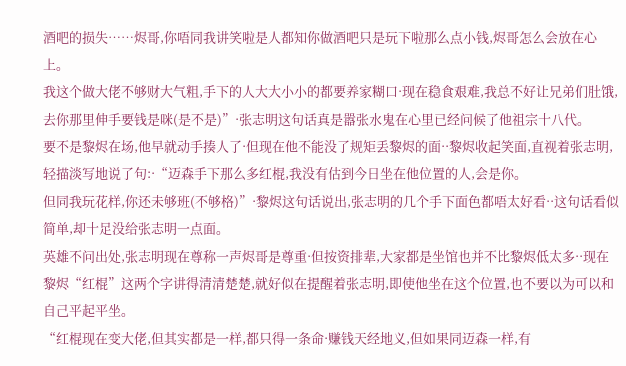酒吧的损失……烬哥,你唔同我讲笑啦是人都知你做酒吧只是玩下啦那么点小钱,烬哥怎么会放在心上。
我这个做大佬不够财大气粗,手下的人大大小小的都要养家糊口·现在稳食艰难,我总不好让兄弟们肚饿,去你那里伸手要钱是咪(是不是)”·张志明这句话真是嚣张水鬼在心里已经问候了他祖宗十八代。
要不是黎烬在场,他早就动手揍人了·但现在他不能没了规矩丢黎烬的面··黎烬收起笑面,直视着张志明,轻描淡写地说了句:·“迈森手下那么多红棍,我没有估到今日坐在他位置的人,会是你。
但同我玩花样,你还未够班(不够格)”·黎烬这句话说出,张志明的几个手下面色都唔太好看··这句话看似简单,却十足没给张志明一点面。
英雄不问出处,张志明现在尊称一声烬哥是尊重·但按资排辈,大家都是坐馆也并不比黎烬低太多··现在黎烬“红棍”这两个字讲得清清楚楚,就好似在提醒着张志明,即使他坐在这个位置,也不要以为可以和自己平起平坐。
“红棍现在变大佬,但其实都是一样,都只得一条命·赚钱天经地义,但如果同迈森一样,有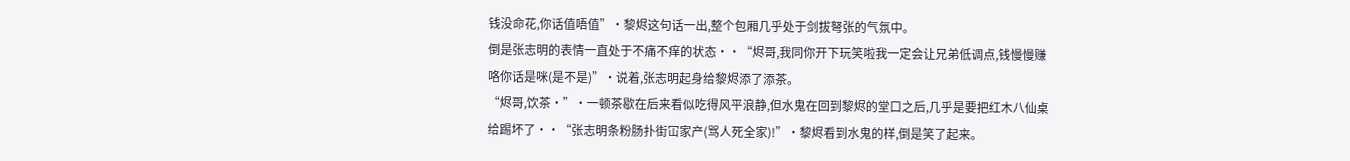钱没命花,你话值唔值”·黎烬这句话一出,整个包厢几乎处于剑拔弩张的气氛中。
倒是张志明的表情一直处于不痛不痒的状态··“烬哥,我同你开下玩笑啦我一定会让兄弟低调点,钱慢慢赚咯你话是咪(是不是)”·说着,张志明起身给黎烬添了添茶。
“烬哥,饮茶·”·一顿茶歇在后来看似吃得风平浪静,但水鬼在回到黎烬的堂口之后,几乎是要把红木八仙桌给踢坏了··“张志明条粉肠扑街冚家产(骂人死全家)!”·黎烬看到水鬼的样,倒是笑了起来。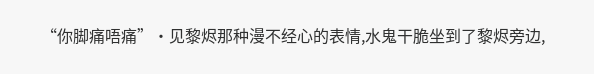“你脚痛唔痛”·见黎烬那种漫不经心的表情,水鬼干脆坐到了黎烬旁边,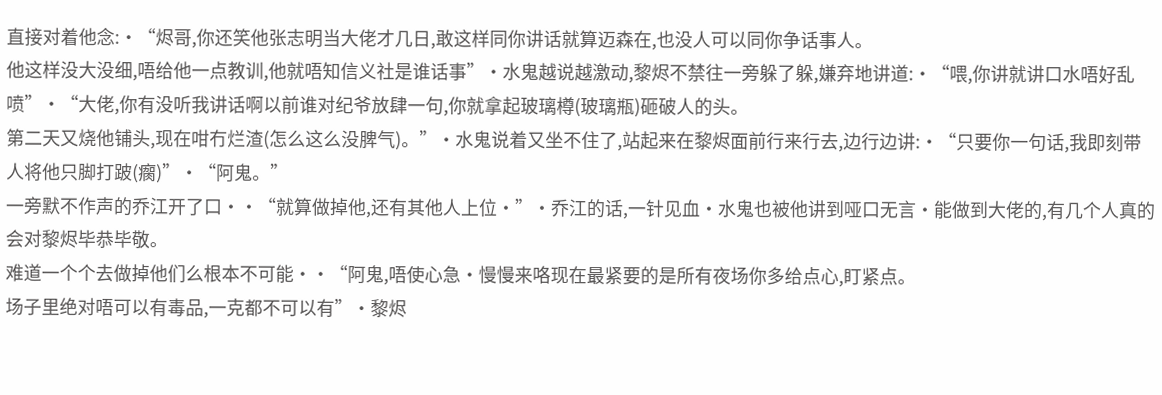直接对着他念:·“烬哥,你还笑他张志明当大佬才几日,敢这样同你讲话就算迈森在,也没人可以同你争话事人。
他这样没大没细,唔给他一点教训,他就唔知信义社是谁话事”·水鬼越说越激动,黎烬不禁往一旁躲了躲,嫌弃地讲道:·“喂,你讲就讲口水唔好乱喷”·“大佬,你有没听我讲话啊以前谁对纪爷放肆一句,你就拿起玻璃樽(玻璃瓶)砸破人的头。
第二天又烧他铺头,现在咁冇烂渣(怎么这么没脾气)。”·水鬼说着又坐不住了,站起来在黎烬面前行来行去,边行边讲:·“只要你一句话,我即刻带人将他只脚打跛(瘸)”·“阿鬼。”
一旁默不作声的乔江开了口··“就算做掉他,还有其他人上位·”·乔江的话,一针见血·水鬼也被他讲到哑口无言·能做到大佬的,有几个人真的会对黎烬毕恭毕敬。
难道一个个去做掉他们么根本不可能··“阿鬼,唔使心急·慢慢来咯现在最紧要的是所有夜场你多给点心,盯紧点。
场子里绝对唔可以有毒品,一克都不可以有”·黎烬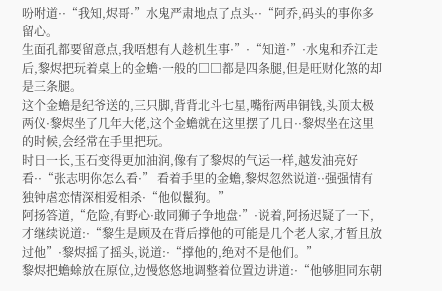吩咐道··“我知,烬哥·”水鬼严肃地点了点头··“阿乔,码头的事你多留心。
生面孔都要留意点,我唔想有人趁机生事·”·“知道·”·水鬼和乔江走后,黎烬把玩着桌上的金蟾·一般的□□都是四条腿,但是旺财化煞的却是三条腿。
这个金蟾是纪爷送的,三只脚,背背北斗七星,嘴衔两串铜钱,头顶太极两仪·黎烬坐了几年大佬,这个金蟾就在这里摆了几日··黎烬坐在这里的时候,会经常在手里把玩。
时日一长,玉石变得更加油润,像有了黎烬的气运一样,越发油亮好看··“张志明你怎么看·” 看着手里的金蟾,黎烬忽然说道··强强情有独钟虐恋情深相爱相杀·“他似鬣狗。”
阿扬答道,“危险,有野心·敢同狮子争地盘·”·说着,阿扬迟疑了一下,才继续说道:·“黎生是顾及在背后撑他的可能是几个老人家,才暂且放过他”·黎烬摇了摇头,说道:·“撑他的,绝对不是他们。”
黎烬把蟾蜍放在原位,边慢悠悠地调整着位置边讲道:·“他够胆同东朝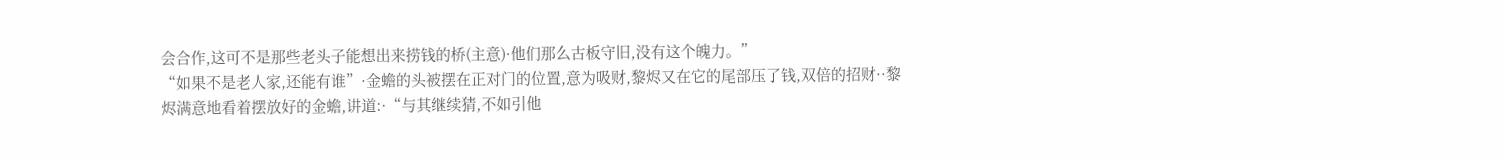会合作,这可不是那些老头子能想出来捞钱的桥(主意)·他们那么古板守旧,没有这个魄力。”
“如果不是老人家,还能有谁”·金蟾的头被摆在正对门的位置,意为吸财,黎烬又在它的尾部压了钱,双倍的招财··黎烬满意地看着摆放好的金蟾,讲道:·“与其继续猜,不如引他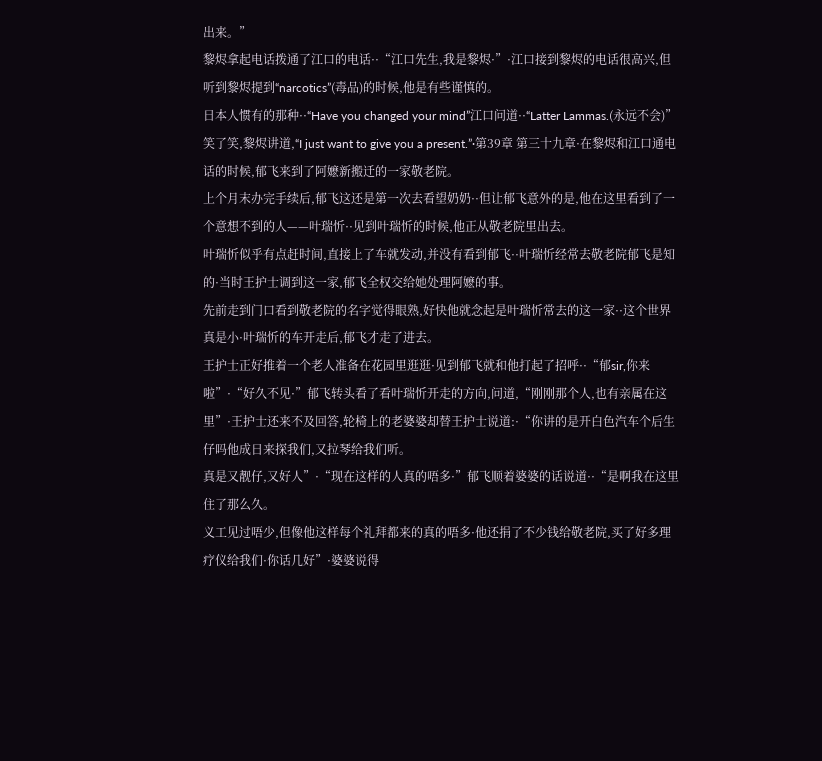出来。”
黎烬拿起电话拨通了江口的电话··“江口先生,我是黎烬·”·江口接到黎烬的电话很高兴,但听到黎烬提到“narcotics”(毒品)的时候,他是有些谨慎的。
日本人惯有的那种··“Have you changed your mind”江口问道··“Latter Lammas.(永远不会)”笑了笑,黎烬讲道,“I just want to give you a present.”·第39章 第三十九章·在黎烬和江口通电话的时候,郁飞来到了阿嬷新搬迁的一家敬老院。
上个月末办完手续后,郁飞这还是第一次去看望奶奶··但让郁飞意外的是,他在这里看到了一个意想不到的人——叶瑞忻··见到叶瑞忻的时候,他正从敬老院里出去。
叶瑞忻似乎有点赶时间,直接上了车就发动,并没有看到郁飞··叶瑞忻经常去敬老院郁飞是知的·当时王护士调到这一家,郁飞全权交给她处理阿嬷的事。
先前走到门口看到敬老院的名字觉得眼熟,好快他就念起是叶瑞忻常去的这一家··这个世界真是小·叶瑞忻的车开走后,郁飞才走了进去。
王护士正好推着一个老人准备在花园里逛逛·见到郁飞就和他打起了招呼··“郁sir,你来啦”·“好久不见·”郁飞转头看了看叶瑞忻开走的方向,问道,“刚刚那个人,也有亲属在这里”·王护士还来不及回答,轮椅上的老婆婆却替王护士说道:·“你讲的是开白色汽车个后生仔吗他成日来探我们,又拉琴给我们听。
真是又靓仔,又好人”·“现在这样的人真的唔多·”郁飞顺着婆婆的话说道··“是啊我在这里住了那么久。
义工见过唔少,但像他这样每个礼拜都来的真的唔多·他还捐了不少钱给敬老院,买了好多理疗仪给我们·你话几好”·婆婆说得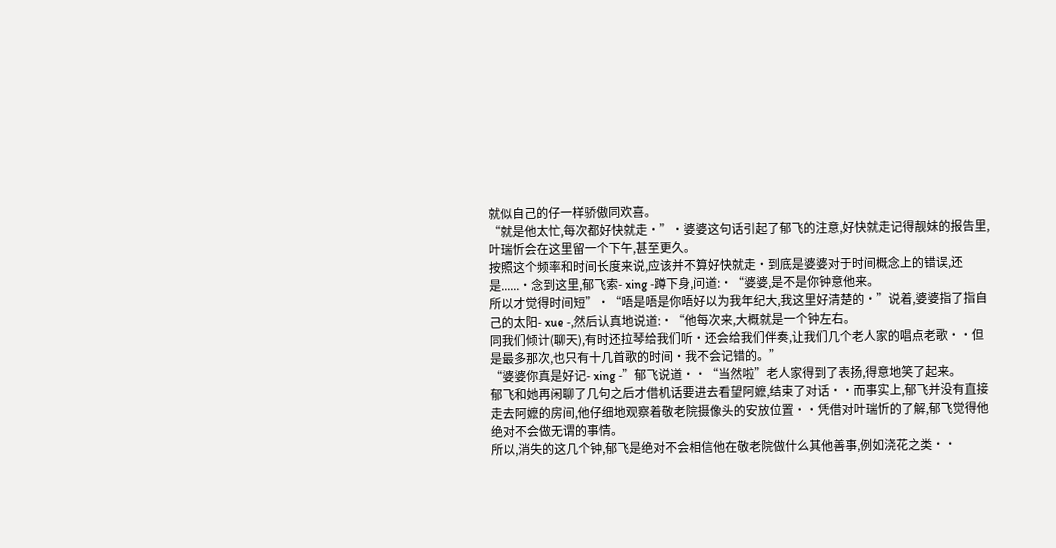就似自己的仔一样骄傲同欢喜。
“就是他太忙,每次都好快就走·”·婆婆这句话引起了郁飞的注意,好快就走记得靓妹的报告里,叶瑞忻会在这里留一个下午,甚至更久。
按照这个频率和时间长度来说,应该并不算好快就走·到底是婆婆对于时间概念上的错误,还是......·念到这里,郁飞索- xing -蹲下身,问道:·“婆婆,是不是你钟意他来。
所以才觉得时间短”·“唔是唔是你唔好以为我年纪大,我这里好清楚的·”说着,婆婆指了指自己的太阳- xue -,然后认真地说道:·“他每次来,大概就是一个钟左右。
同我们倾计(聊天),有时还拉琴给我们听·还会给我们伴奏,让我们几个老人家的唱点老歌··但是最多那次,也只有十几首歌的时间·我不会记错的。”
“婆婆你真是好记- xing -”郁飞说道··“当然啦”老人家得到了表扬,得意地笑了起来。
郁飞和她再闲聊了几句之后才借机话要进去看望阿嬷,结束了对话··而事实上,郁飞并没有直接走去阿嬷的房间,他仔细地观察着敬老院摄像头的安放位置··凭借对叶瑞忻的了解,郁飞觉得他绝对不会做无谓的事情。
所以,消失的这几个钟,郁飞是绝对不会相信他在敬老院做什么其他善事,例如浇花之类··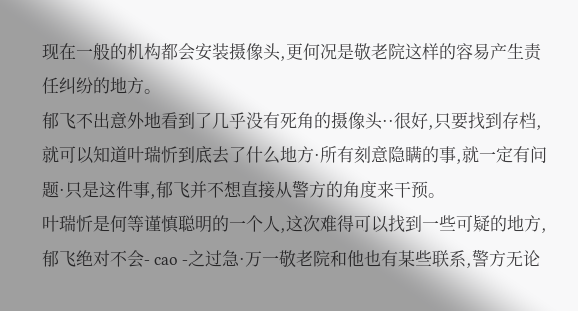现在一般的机构都会安装摄像头,更何况是敬老院这样的容易产生责任纠纷的地方。
郁飞不出意外地看到了几乎没有死角的摄像头··很好,只要找到存档,就可以知道叶瑞忻到底去了什么地方·所有刻意隐瞒的事,就一定有问题·只是这件事,郁飞并不想直接从警方的角度来干预。
叶瑞忻是何等谨慎聪明的一个人,这次难得可以找到一些可疑的地方,郁飞绝对不会- cao -之过急·万一敬老院和他也有某些联系,警方无论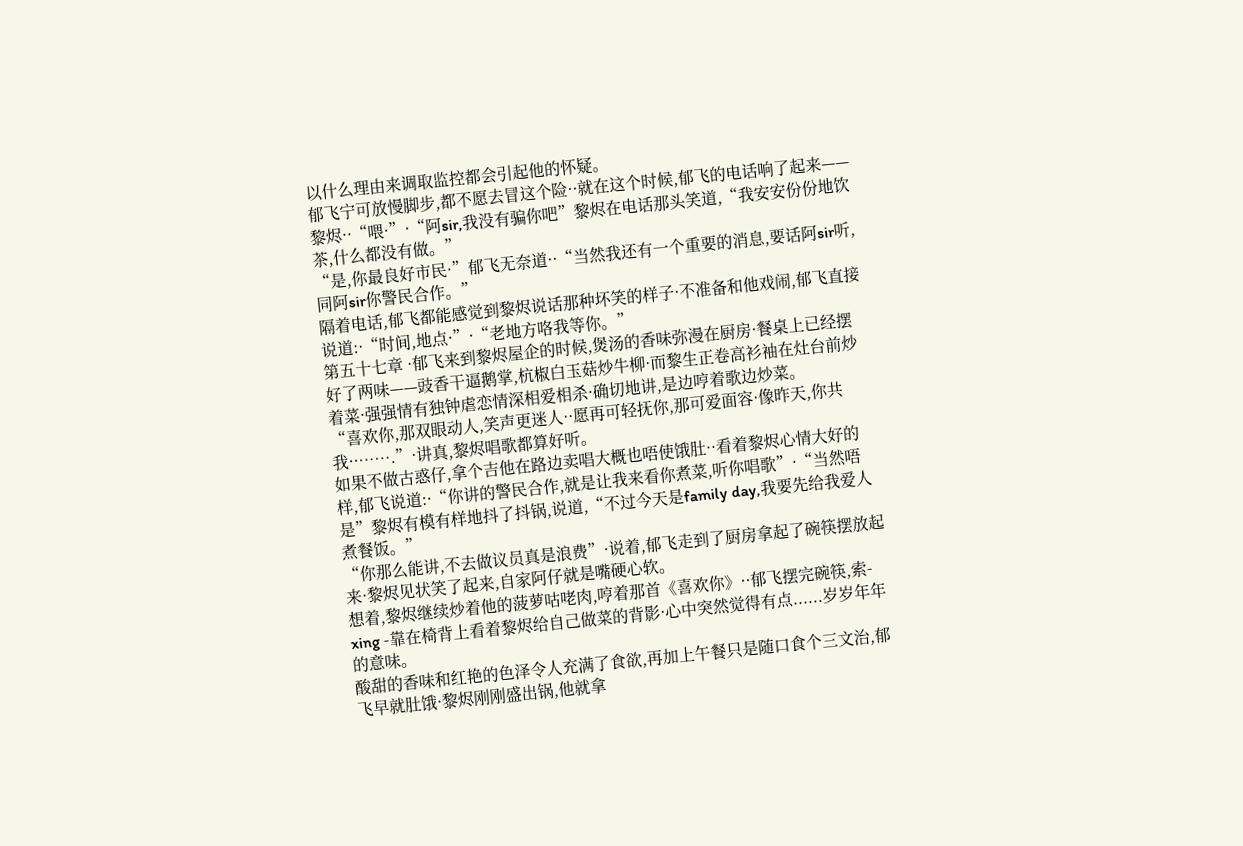以什么理由来调取监控都会引起他的怀疑。
郁飞宁可放慢脚步,都不愿去冒这个险··就在这个时候,郁飞的电话响了起来——黎烬··“喂·”·“阿sir,我没有骗你吧”黎烬在电话那头笑道,“我安安份份地饮茶,什么都没有做。”
“是,你最良好市民·”郁飞无奈道··“当然我还有一个重要的消息,要话阿sir听,同阿sir你警民合作。”
隔着电话,郁飞都能感觉到黎烬说话那种坏笑的样子·不准备和他戏闹,郁飞直接说道:·“时间,地点·”·“老地方咯我等你。”
第五十七章 ·郁飞来到黎烬屋企的时候,煲汤的香味弥漫在厨房·餐桌上已经摆好了两味——豉香干逼鹅掌,杭椒白玉菇炒牛柳·而黎生正卷高衫袖在灶台前炒着菜·强强情有独钟虐恋情深相爱相杀·确切地讲,是边哼着歌边炒菜。
“喜欢你,那双眼动人,笑声更迷人··愿再可轻抚你,那可爱面容·像昨天,你共我··…….”·讲真,黎烬唱歌都算好听。
如果不做古惑仔,拿个吉他在路边卖唱大概也唔使饿肚··看着黎烬心情大好的样,郁飞说道:·“你讲的警民合作,就是让我来看你煮菜,听你唱歌”·“当然唔是”黎烬有模有样地抖了抖锅,说道,“不过今天是family day,我要先给我爱人煮餐饭。”
“你那么能讲,不去做议员真是浪费”·说着,郁飞走到了厨房拿起了碗筷摆放起来·黎烬见状笑了起来,自家阿仔就是嘴硬心软。
想着,黎烬继续炒着他的菠萝咕咾肉,哼着那首《喜欢你》··郁飞摆完碗筷,索- xing -靠在椅背上看着黎烬给自己做菜的背影·心中突然觉得有点......岁岁年年的意味。
酸甜的香味和红艳的色泽令人充满了食欲,再加上午餐只是随口食个三文治,郁飞早就肚饿·黎烬刚刚盛出锅,他就拿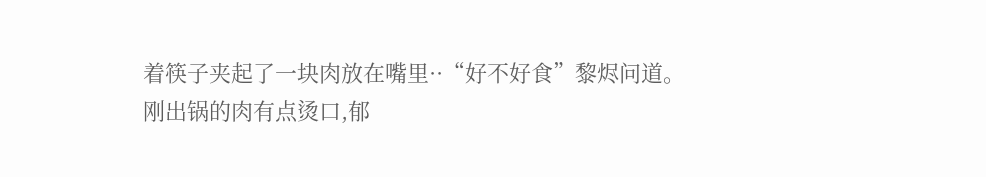着筷子夹起了一块肉放在嘴里··“好不好食”黎烬问道。
刚出锅的肉有点烫口,郁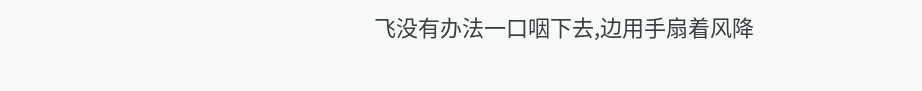飞没有办法一口咽下去,边用手扇着风降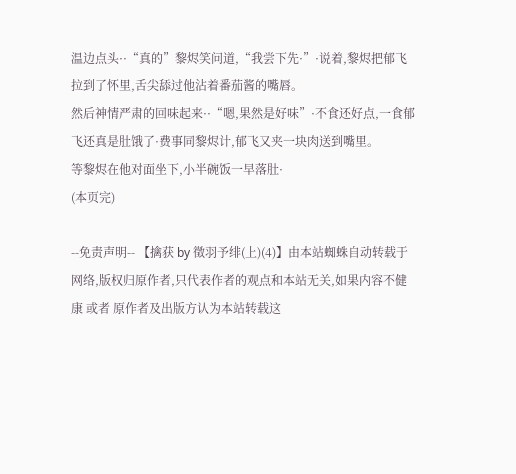温边点头··“真的”黎烬笑问道,“我尝下先·”·说着,黎烬把郁飞拉到了怀里,舌尖舔过他沾着番茄酱的嘴唇。
然后神情严肃的回味起来··“嗯,果然是好味”·不食还好点,一食郁飞还真是肚饿了·费事同黎烬计,郁飞又夹一块肉送到嘴里。
等黎烬在他对面坐下,小半碗饭一早落肚·
(本页完)

--免责声明-- 【擒获 by 徵羽予绯(上)(4)】由本站蜘蛛自动转载于网络,版权归原作者,只代表作者的观点和本站无关,如果内容不健康 或者 原作者及出版方认为本站转载这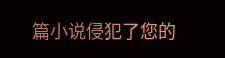篇小说侵犯了您的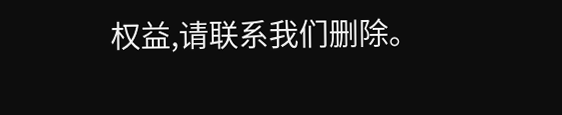权益,请联系我们删除。